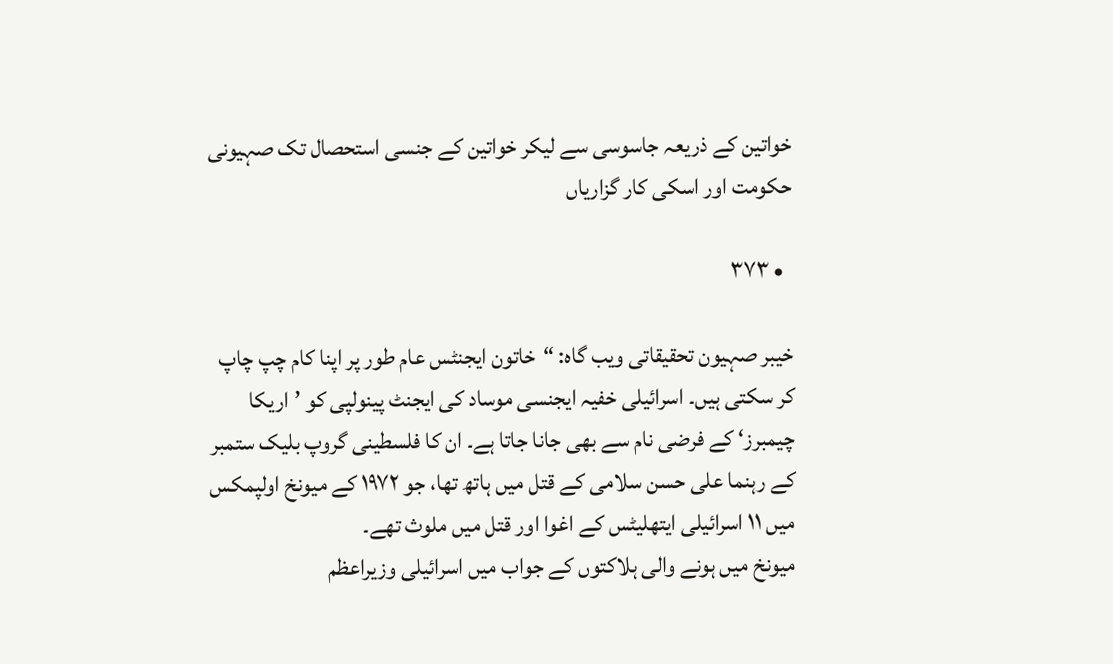خواتین کے ذریعہ جاسوسی سے لیکر خواتین کے جنسی استحصال تک صہیونی حکومت اور اسکی کار گزاریاں

  • ۳۷۳

خیبر صہیون تحقیقاتی ویب گاہ: “خاتون ایجنٹس عام طور پر اپنا کام چپ چاپ کر سکتی ہیں۔ اسرائیلی خفیہ ایجنسی موساد کی ایجنٹ پینولپی کو ’اریکا چیمبرز‘ کے فرضی نام سے بھی جانا جاتا ہے۔ ان کا فلسطینی گروپ بلیک ستمبر کے رہنما علی حسن سلامی کے قتل میں ہاتھ تھا، جو ۱۹۷۲ کے میونخ اولپمکس میں ۱۱ اسرائیلی ایتھلیٹس کے اغوا اور قتل میں ملوث تھے۔
میونخ میں ہونے والی ہلاکتوں کے جواب میں اسرائیلی وزیراعظم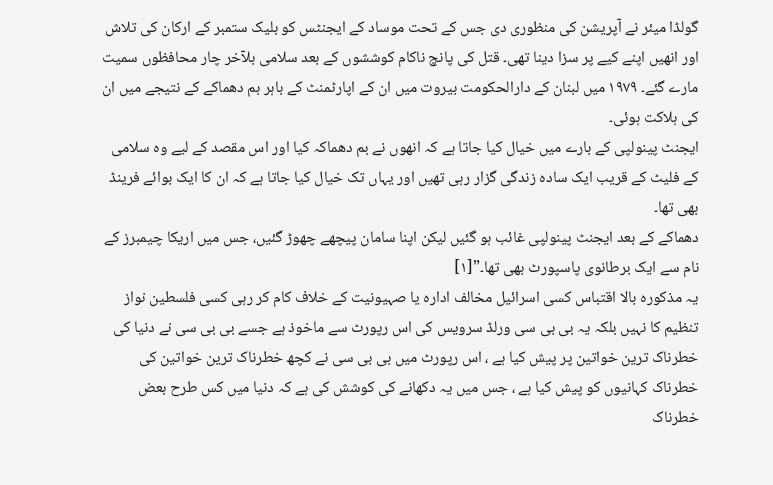گولڈا میئر نے آپریشن کی منظوری دی جس کے تحت موساد کے ایجنٹس کو بلیک ستمبر کے ارکان کی تلاش اور انھیں اپنے کیے پر سزا دینا تھی۔ قتل کی پانچ ناکام کوششوں کے بعد سلامی بلآخر چار محافظوں سمیت مارے گئے۔ ۱۹۷۹ میں لبنان کے دارالحکومت بیروت میں ان کے اپارٹمنٹ کے باہر بم دھماکے کے نتیجے میں ان کی ہلاکت ہوئی۔
ایجنٹ پینولپی کے بارے میں خیال کیا جاتا ہے کہ انھوں نے بم دھماکہ کیا اور اس مقصد کے لیے وہ سلامی کے فلیٹ کے قریب ایک سادہ زندگی گزار رہی تھیں اور یہاں تک خیال کیا جاتا ہے کہ ان کا ایک بوائے فرینڈ بھی تھا۔
دھماکے کے بعد ایجنٹ پینولپی غائب ہو گئیں لیکن اپنا سامان پیچھے چھوڑ گئیں، جس میں اریکا چیمبرز کے نام سے ایک برطانوی پاسپورٹ بھی تھا۔”[۱]
یہ مذکورہ بالا اقتباس کسی اسرائیل مخالف ادارہ یا صہیونیت کے خلاف کام کر رہی کسی فلسطین نواز تنظیم کا نہیں بلکہ یہ بی بی سی ورلڈ سرویس کی اس رپورٹ سے ماخوذ ہے جسے بی بی سی نے دنیا کی خطرناک ترین خواتین پر پیش کیا ہے ، اس رپورٹ میں بی بی سی نے کچھ خطرناک ترین خواتین کی خطرناک کہانیوں کو پیش کیا ہے ، جس میں یہ دکھانے کی کوشش کی ہے کہ دنیا میں کس طرح بعض خطرناک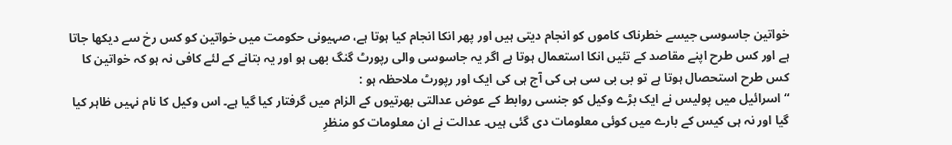خواتین جاسوسی جیسے خطرناک کاموں کو انجام دیتی ہیں اور پھر انکا انجام کیا ہوتا ہے، صہیونی حکومت میں خواتین کو کس رخ سے دیکھا جاتا ہے اور کس طرح اپنے مقاصد کے تئیں انکا استعمال ہوتا ہے اگر یہ جاسوسی والی رپورٹ گنگ بھی ہو اور یہ بتانے کے لئے کافی نہ ہو کہ خواتین کا کس طرح استحصال ہوتا ہے تو بی بی سی ہی کی آج ہی کی ایک اور رپورٹ ملاحظہ ہو :
“اسرائیل میں پولیس نے ایک بڑے وکیل کو جنسی روابط کے عوض عدالتی بھرتیوں کے الزام میں گرفتار کیا گیا ہے۔ اس وکیل کا نام نہیں ظاہر کیا گیا اور نہ ہی کیس کے بارے میں کوئی معلومات دی گئی ہیں۔ عدالت نے ان معلومات کو منظرِ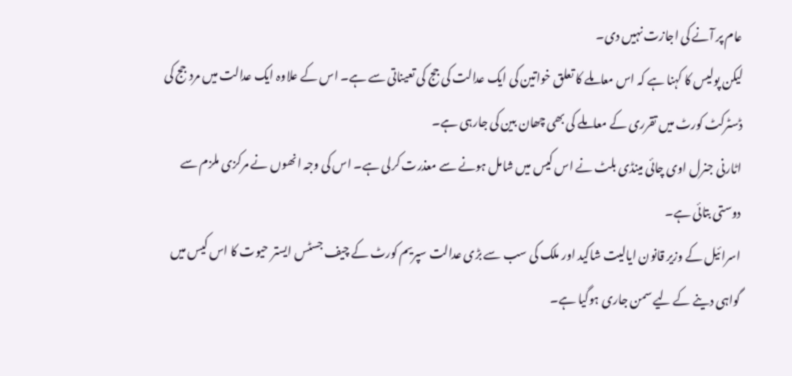عام پر آنے کی اجازت نہیں دی۔
لیکن پولیس کا کہنا ہے کہ اس معاملے کا تعلق خواتین کی ایک عدالت کی جج کی تعیناتی سے ہے۔ اس کے علاوہ ایک عدالت میں مرد جج کی ڈسٹرکٹ کورٹ میں تقرری کے معاملے کی بھی چھان بین کی جارہی ہے۔
اٹارنی جنرل اوی چائی مینڈی بلٹ نے اس کیس میں شامل ہونے سے معذرت کرلی ہے۔ اس کی وجہ انھوں نے مرکزی ملزم سے دوستی بتائی ہے۔
اسرائیل کے وزیر قانون ایالیت شاکید اور ملک کی سب سے بڑی عدالت سپریم کورٹ کے چیف جسٹس ایستر حیوت کا اس کیس میں گواہی دینے کے لیے سمن جاری ہوگیا ہے۔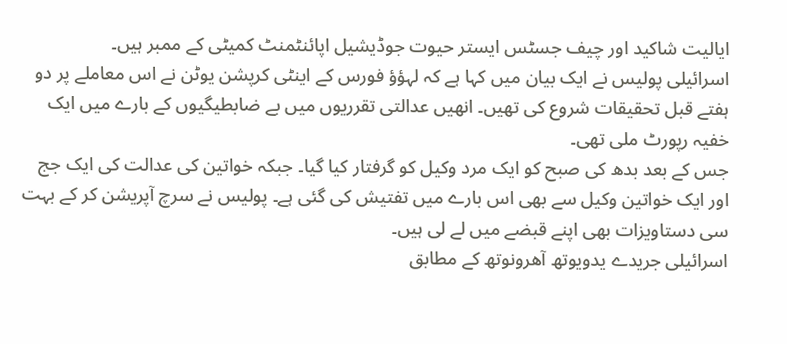ایالیت شاکید اور چیف جسٹس ایستر حیوت جوڈیشیل اپائنٹمنٹ کمیٹی کے ممبر ہیں۔
اسرائیلی پولیس نے ایک بیان میں کہا ہے کہ لہؤؤ فورس کے اینٹی کرپشن یوٹن نے اس معاملے پر دو ہفتے قبل تحقیقات شروع کی تھیں۔ انھیں عدالتی تقرریوں میں بے ضابطیگیوں کے بارے میں ایک خفیہ رپورٹ ملی تھی۔
جس کے بعد بدھ کی صبح کو ایک مرد وکیل کو گرفتار کیا گیا۔ جبکہ خواتین کی عدالت کی ایک جج اور ایک خواتین وکیل سے بھی اس بارے میں تفتیش کی گئی ہے۔ پولیس نے سرچ آپریشن کر کے بہت سی دستاویزات بھی اپنے قبضے میں لے لی ہیں۔
اسرائیلی جریدے یدویوتھ آھرونوتھ کے مطابق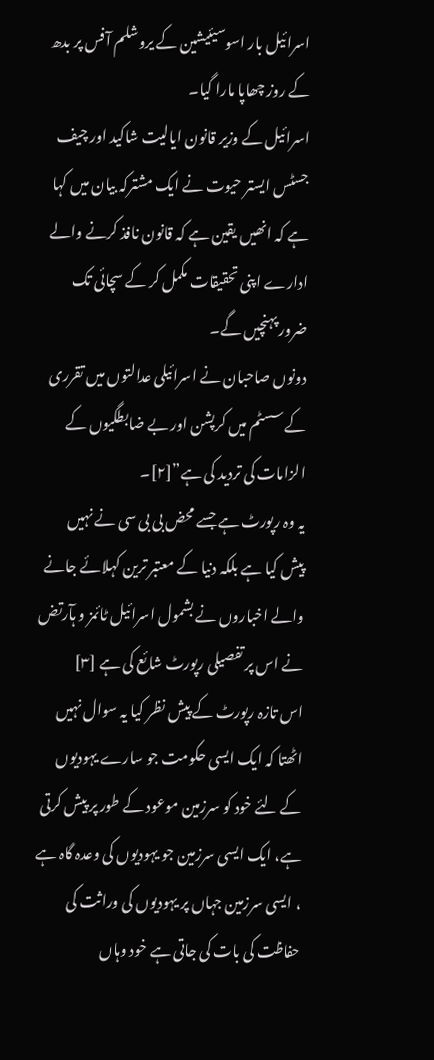اسرائیل بار اسوسیئیشین کے یروشلم آفس پر بدھ کے روز چھاپا مارا گیا۔
اسرائیل کے وزیر قانون ایالیت شاکید اور چیف جسٹس ایستر حیوت نے ایک مشترکہ بیان میں کہا ہے کہ انھیں یقین ہے کہ قانون نافذ کرنے والے ادارے اپنی تحقیقات مکمل کر کے سچائی تک ضرور پہنچیں گے۔
دونوں صاحبان نے اسرائیلی عدالتوں میں تقرری کے سسٹم میں کرپشن اور بے ضابطگیوں کے الزامات کی تردید کی ہے”[۲]۔
یہ وہ رپورٹ ہے جسے محض بی بی سی نے نہیں پیش کیا ہے بلکہ دنیا کے معتبر ترین کہلائے جانے والے اخباروں نے بشمول اسرائیل ٹائمز و ہآرتض نے اس پر تفصیلی رپورٹ شائع کی ہے [۳]
اس تازہ رپورٹ کے پیش نظر کیا یہ سوال نہیں اٹھتا کہ ایک ایسی حکومت جو سارے یہودیوں کے لئے خود کو سرزمین موعود کے طور پر پیش کرتی ہے، ایک ایسی سرزمین جو یہودیوں کی وعدہ گاہ ہے ، ایسی سرزمین جہاں پر یہودیوں کی وراثت کی حفاظت کی بات کی جاتی ہے خود وہاں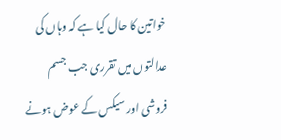خواتین کا حال کیا ہے کہ وہاں کی عدالتوں میں تقرری جب جسم فروشی اور سیکس کے عوض ہونے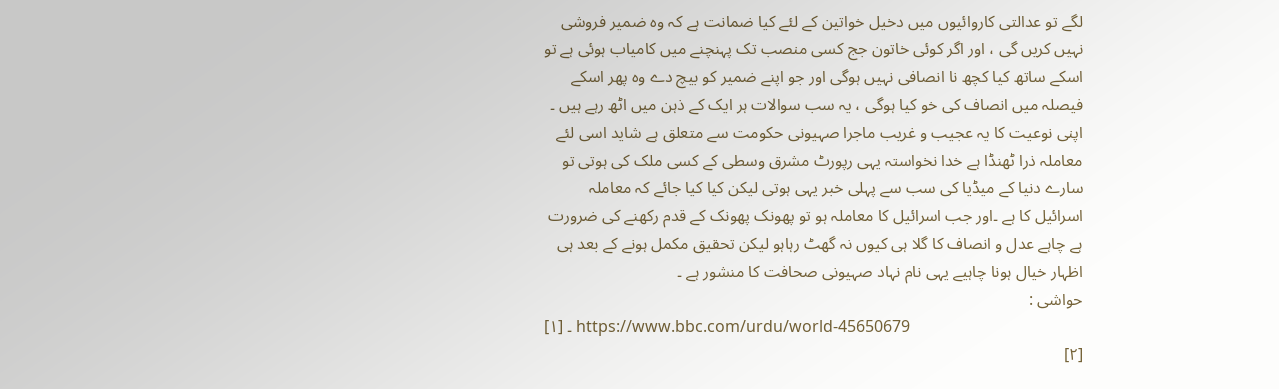لگے تو عدالتی کاروائیوں میں دخیل خواتین کے لئے کیا ضمانت ہے کہ وہ ضمیر فروشی نہیں کریں گی ، اور اگر کوئی خاتون جج کسی منصب تک پہنچنے میں کامیاب ہوئی ہے تو اسکے ساتھ کیا کچھ نا انصافی نہیں ہوگی اور جو اپنے ضمیر کو بیچ دے وہ پھر اسکے فیصلہ میں انصاف کی خو کیا ہوگی ، یہ سب سوالات ہر ایک کے ذہن میں اٹھ رہے ہیں ۔ اپنی نوعیت کا یہ عجیب و غریب ماجرا صہیونی حکومت سے متعلق ہے شاید اسی لئے معاملہ ذرا ٹھنڈا ہے خدا نخواستہ یہی رپورٹ مشرق وسطی کے کسی ملک کی ہوتی تو سارے دنیا کے میڈیا کی سب سے پہلی خبر یہی ہوتی لیکن کیا کیا جائے کہ معاملہ اسرائیل کا ہے ۔اور جب اسرائیل کا معاملہ ہو تو پھونک پھونک کے قدم رکھنے کی ضرورت ہے چاہے عدل و انصاف کا گلا ہی کیوں نہ گھٹ رہاہو لیکن تحقیق مکمل ہونے کے بعد ہی اظہار خیال ہونا چاہیے یہی نام نہاد صہیونی صحافت کا منشور ہے ۔
حواشی :
[۱] ۔ https://www.bbc.com/urdu/world-45650679
[۲]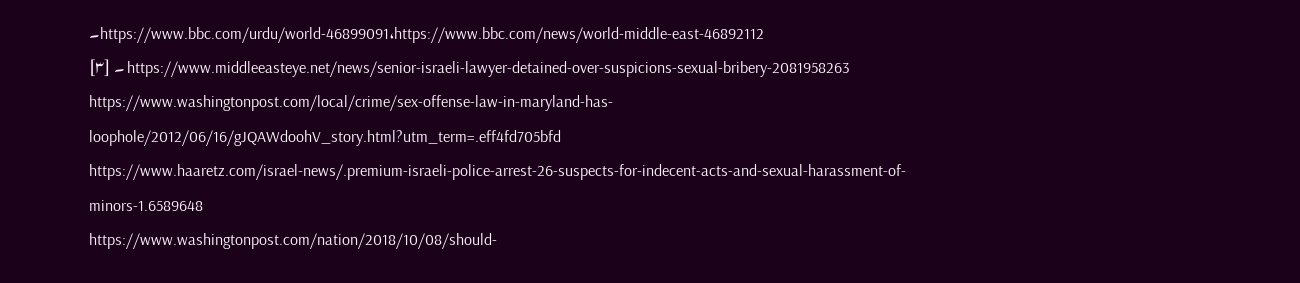۔https://www.bbc.com/urdu/world-46899091،https://www.bbc.com/news/world-middle-east-46892112
[۳] ۔ https://www.middleeasteye.net/news/senior-israeli-lawyer-detained-over-suspicions-sexual-bribery-2081958263
https://www.washingtonpost.com/local/crime/sex-offense-law-in-maryland-has-loophole/2012/06/16/gJQAWdoohV_story.html?utm_term=.eff4fd705bfd
https://www.haaretz.com/israel-news/.premium-israeli-police-arrest-26-suspects-for-indecent-acts-and-sexual-harassment-of-minors-1.6589648
https://www.washingtonpost.com/nation/2018/10/08/should-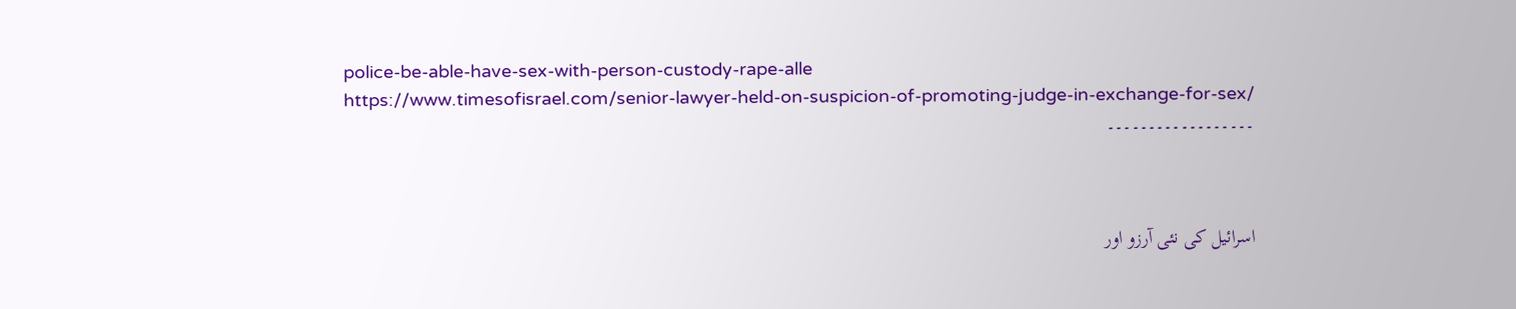police-be-able-have-sex-with-person-custody-rape-alle
https://www.timesofisrael.com/senior-lawyer-held-on-suspicion-of-promoting-judge-in-exchange-for-sex/
۔۔۔۔۔۔۔۔۔۔۔۔۔۔۔۔۔۔



اسرائیل کی نئی آرزو اور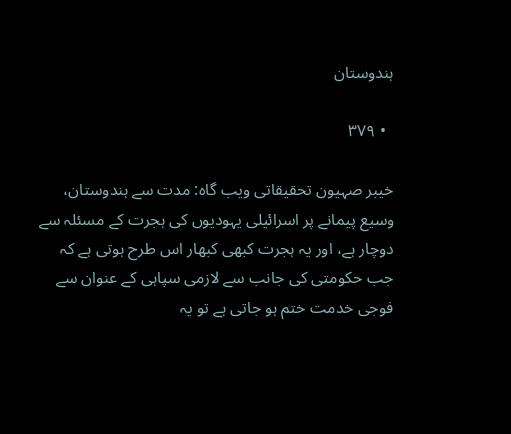ہندوستان

  • ۳۷۹

خیبر صہیون تحقیقاتی ویب گاہ: مدت سے ہندوستان، وسیع پیمانے پر اسرائیلی یہودیوں کی ہجرت کے مسئلہ سے دوچار ہے، اور یہ ہجرت کبھی کبھار اس طرح ہوتی ہے کہ جب حکومتی کی جانب سے لازمی سپاہی کے عنوان سے فوجی خدمت ختم ہو جاتی ہے تو یہ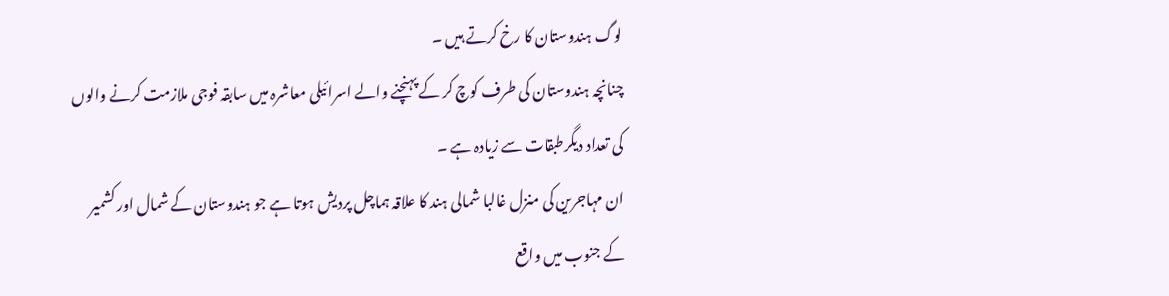لوگ ہندوستان کا رخ کرتے ہیں ۔
چنانچہ ہندوستان کی طرف کوچ کر کے پہنچنے والے اسرائیلی معاشرہ میں سابقہ فوجی ملازمت کرنے والوں کی تعداد دیگرطبقات سے زیادہ ہے ۔
ان مہاجرین کی منزل غالبا شمالی ہند کا علاقہ ہماچل پردیش ہوتا ہے جو ہندوستان کے شمال اور کشمیر کے جنوب میں واقع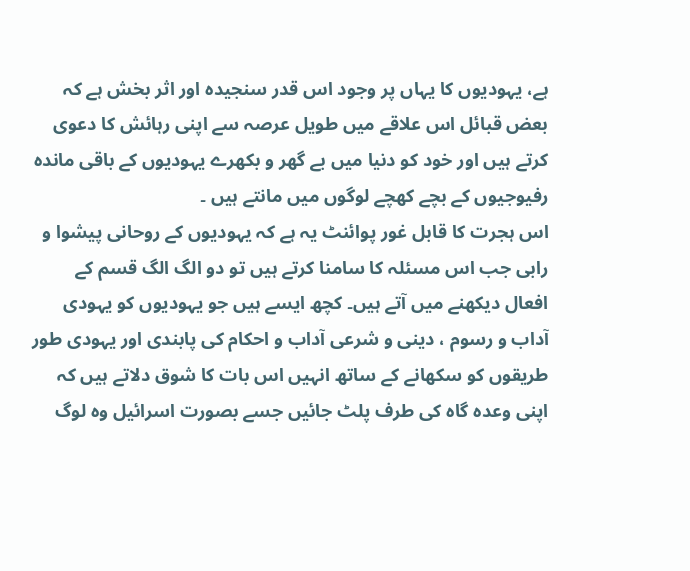ہے، یہودیوں کا یہاں پر وجود اس قدر سنجیدہ اور اثر بخش ہے کہ بعض قبائل اس علاقے میں طویل عرصہ سے اپنی رہائش کا دعوی کرتے ہیں اور خود کو دنیا میں بے گھر و بکھرے یہودیوں کے باقی ماندہ رفیوجیوں کے بچے کھچے لوگوں میں مانتے ہیں ۔
اس ہجرت کا قابل غور پوائنٹ یہ ہے کہ یہودیوں کے روحانی پیشوا و رابی جب اس مسئلہ کا سامنا کرتے ہیں تو دو الگ الگ قسم کے افعال دیکھنے میں آتے ہیں۔ کچھ ایسے ہیں جو یہودیوں کو یہودی آداب و رسوم ، دینی و شرعی آداب و احکام کی پابندی اور یہودی طور طریقوں کو سکھانے کے ساتھ انہیں اس بات کا شوق دلاتے ہیں کہ اپنی وعدہ گاہ کی طرف پلٹ جائیں جسے بصورت اسرائیل وہ لوگ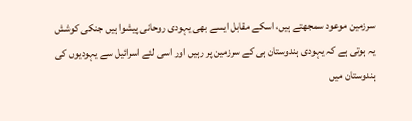سرزمین موعود سمجھتے ہیں، اسکے مقابل ایسے بھی یہودی روحانی پیشوا ہیں جنکی کوشش یہ ہوتی ہے کہ یہودی ہندوستان ہی کے سرزمین پر رہیں اور اسی لئے اسرائیل سے یہودیوں کی ہندوستان میں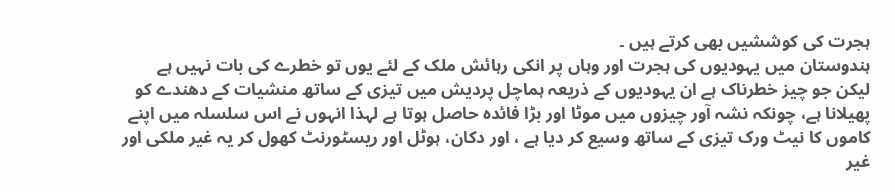ہجرت کی کوششیں بھی کرتے ہیں ۔
ہندوستان میں یہودیوں کی ہجرت اور وہاں پر انکی رہائش ملک کے لئے یوں تو خطرے کی بات نہیں ہے لیکن جو چیز خطرناک ہے ان یہودیوں کے ذریعہ ہماچل پردیش میں تیزی کے ساتھ منشیات کے دھندے کو پھیلانا ہے، چونکہ نشہ آور چیزوں میں موٹا اور بڑا فائدہ حاصل ہوتا ہے لہذا انہوں نے اس سلسلہ میں اپنے کاموں کا نیٹ ورک تیزی کے ساتھ وسیع کر دیا ہے ، اور دکان، ہوٹل اور ریسٹورنٹ کھول کر یہ غیر ملکی اور غیر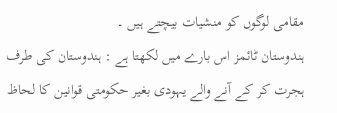مقامی لوگوں کو منشیات بیچتے ہیں ۔
ہندوستان ٹائمز اس بارے میں لکھتا ہے : ہندوستان کی طرف ہجرت کر کے آنے والے یہودی بغیر حکومتی قوانین کا لحاظ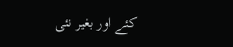کئے اور بغیر نئی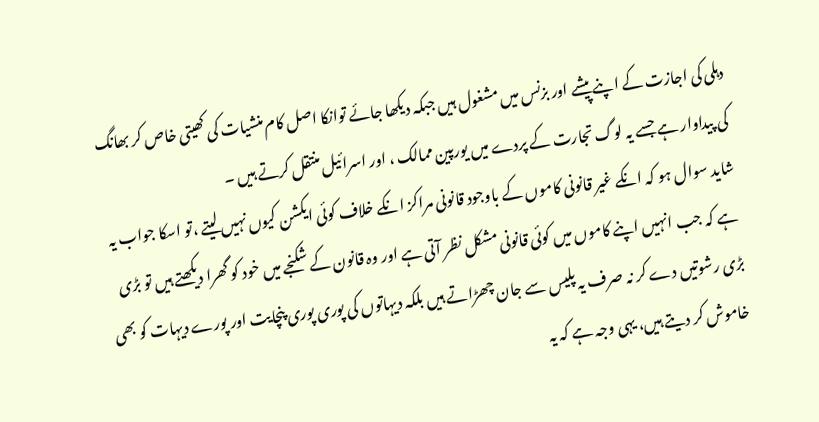دہلی کی اجازت کے اپنے پیشے اور بزنس میں مشغول ہیں جبکہ دیکھا جائے توانکا اصل کام منشیات کی کھیتی خاص کر بھانگ کی پیداوار ہے جسے یہ لوگ تجارت کے پردے میں یورپین ممالک ، اور اسرائیل منتقل کرتے ہیں ۔
شاید سوال ہو کہ انکے غیر قانونی کاموں کے باوجود قانونی مراکز انکے خلاف کوئی ایکشن کیوں نہیں لیتے ،تو اسکا جواب یہ ہے کہ جب انہیں اپنے کاموں میں کوئی قانونی مشکل نظر آتی ہے اور وہ قانون کے شکنجے میں خود کو گھرا دیکھتے ہیں تو بڑی بڑی رشوتیں دے کر نہ صرف یہ پلیس سے جان چھڑاتے ہیں بلکہ دیہاتوں کی پوری پوری پنچایت اور پورے دیہات کو بھی خاموش کر دیتے ہیں، یہی وجہ ہے کہ یہ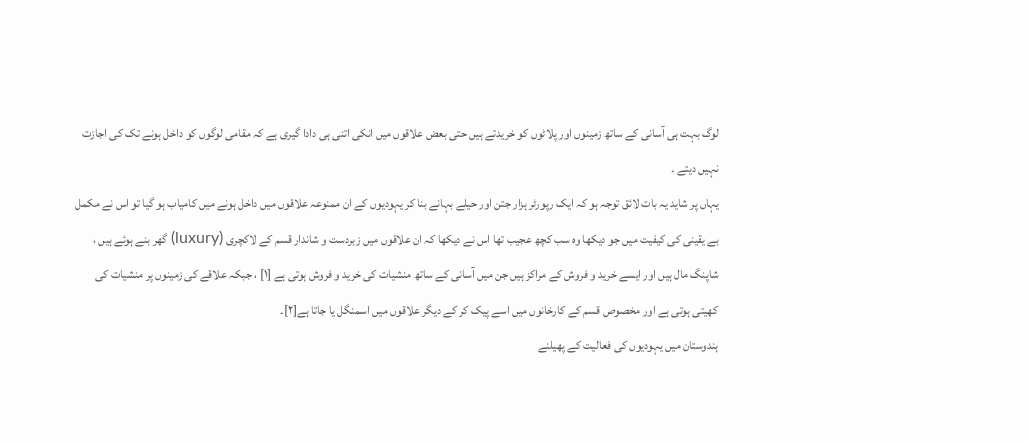لوگ بہت ہی آسانی کے ساتھ زمینوں اور پلاٹوں کو خریدتے ہیں حتی بعض علاقوں میں انکی اتنی ہی دادا گیری ہے کہ مقامی لوگوں کو داخل ہونے تک کی اجازت نہیں دیتے ۔
یہاں پر شاید یہ بات لائق توجہ ہو کہ ایک رپورٹر ہزار جتن اور حیلے بہانے بنا کر یہودیوں کے ان ممنوعہ علاقوں میں داخل ہونے میں کامیاب ہو گیا تو اس نے مکمل بے یقینی کی کیفیت میں جو دیکھا وہ سب کچھ عجیب تھا اس نے دیکھا کہ ان علاقوں میں زبردست و شاندار قسم کے لاکچری (luxury) گھر بنے ہوئے ہیں ، شاپنگ مال ہیں اور ایسے خرید و فروش کے مراکز ہیں جن میں آسانی کے ساتھ منشیات کی خرید و فروش ہوتی ہے [۱] ، جبکہ علاقے کی زمینوں پر منشیات کی کھیتی ہوتی ہے اور مخصوص قسم کے کارخانوں میں اسے پیک کر کے دیگر علاقوں میں اسمنگل یا جاتا ہے[۲]۔
ہندوستان میں یہودیوں کی فعالیت کے پھیلنے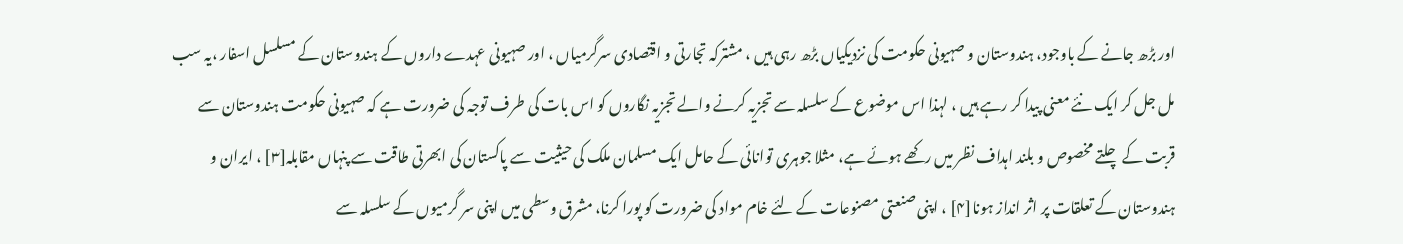اور بڑھ جانے کے باوجود، ہندوستان و صہیونی حکومت کی نزدیکیاں بڑھ رہی ہیں ، مشترکہ تجارتی و اقتصادی سرگرمیاں ، اور صہیونی عہدے داروں کے ہندوستان کے مسلسل اسفار ،یہ سب مل جل کر ایک نئے معنی پیدا کر رہے ہیں ، لہذا اس موضوع کے سلسلہ سے تجزیہ کرنے والے تجزیہ نگاروں کو اس بات کی طرف توجہ کی ضرورت ہے کہ صہیونی حکومت ہندوستان سے قربت کے چلتے مخصوص و بلند اہداف نظر میں رکھے ہوئے ہے، مثلا جوہری توانائی کے حامل ایک مسلمان ملک کی حیثیت سے پاکستان کی ابھرتی طاقت سے پنہاں مقابلہ[۳] ، ایران و ہندوستان کے تعلقات پر اثر انداز ہونا[۴] ، اپنی صنعتی مصنوعات کے لئے خام مواد کی ضرورت کو پورا کرنا، مشرق وسطی میں اپنی سر گرمیوں کے سلسلہ سے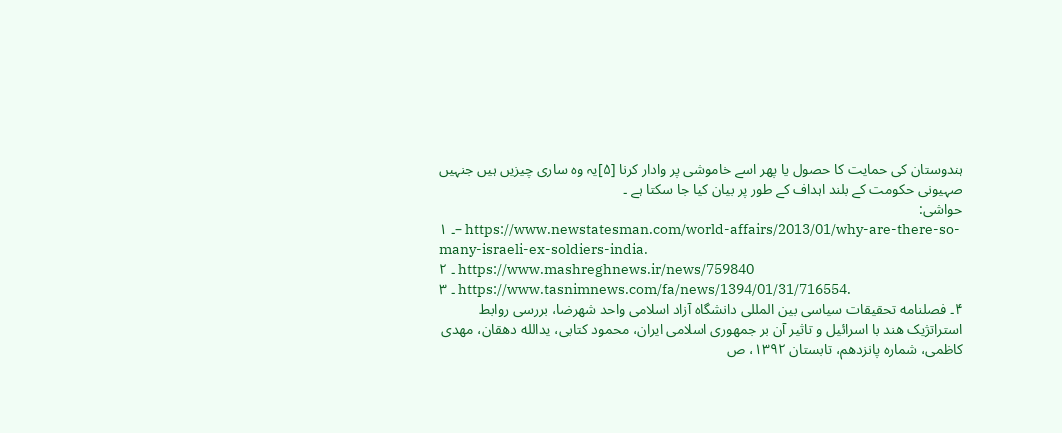ہندوستان کی حمایت کا حصول یا پھر اسے خاموشی پر وادار کرنا [۵]یہ وہ ساری چیزیں ہیں جنہیں صہیونی حکومت کے بلند اہداف کے طور پر بیان کیا جا سکتا ہے ۔
حواشی:
۱ ۔– https://www.newstatesman.com/world-affairs/2013/01/why-are-there-so-many-israeli-ex-soldiers-india.
۲ ۔ https://www.mashreghnews.ir/news/759840
۳ ۔ https://www.tasnimnews.com/fa/news/1394/01/31/716554.
۴۔ فصلنامه تحقیقات سیاسی بین المللی دانشگاه آزاد اسلامی واحد شهرضا، بررسی روابط استراتژیک هند با اسرائیل و تاثیر آن بر جمهوری اسلامی ایران، محمود کتابی، یدالله دهقان، مهدی کاظمی، شماره پانزدهم، تابستان ۱۳۹۲، ص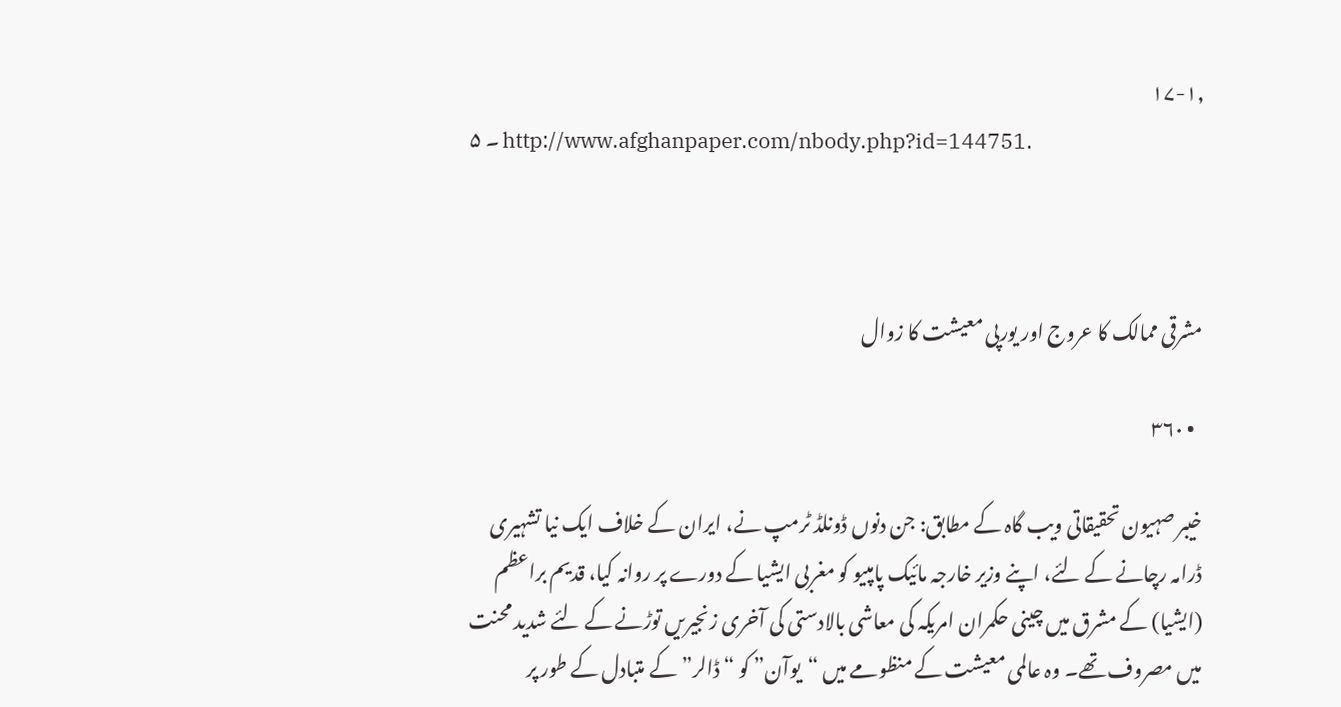۱۷-۱٫
۵ ۔ http://www.afghanpaper.com/nbody.php?id=144751.



مشرقی ممالک کا عروج اور یورپی معیشت کا زوال

  • ۳۶۰

خیبر صہیون تحقیقاتی ویب گاہ کے مطابق: جن دنوں ڈونلڈ ٹرمپ نے، ایران کے خلاف ایک نیا تشہیری ڈرامہ رچانے کے لئے، اپنے وزیر خارجہ مائیک پامپیو کو مغربی ایشیا کے دورے پر روانہ کیا، قدیم براعظم (ایشیا) کے مشرق میں چینی حکمران امریکہ کی معاشی بالادستی کی آخری زنجیریں توڑنے کے لئے شدید محنت میں مصروف تھے۔ وہ عالمی معیشت کے منظومے میں “یوآن” کو “ڈالر” کے متبادل کے طور پر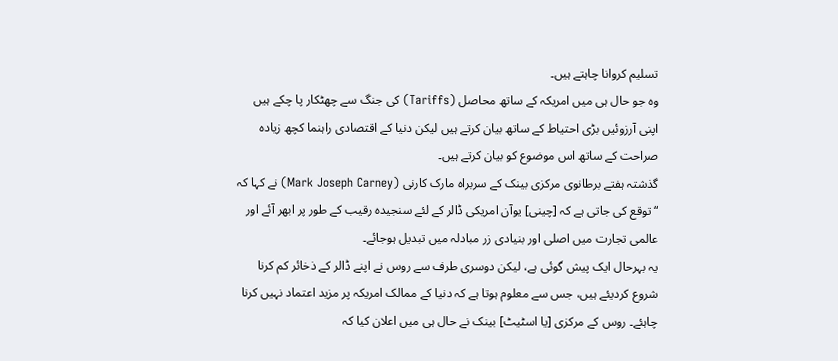تسلیم کروانا چاہتے ہیں۔
وہ جو حال ہی میں امریکہ کے ساتھ محاصل (Tariffs) کی جنگ سے چھٹکار پا چکے ہیں اپنی آرزوئیں بڑی احتیاط کے ساتھ بیان کرتے ہیں لیکن دنیا کے اقتصادی راہنما کچھ زیادہ صراحت کے ساتھ اس موضوع کو بیان کرتے ہیں۔
گذشتہ ہفتے برطانوی مرکزی بینک کے سربراہ مارک کارنی (Mark Joseph Carney) نے کہا کہ “توقع کی جاتی ہے کہ [چینی] یوآن امریکی ڈالر کے لئے سنجیدہ رقیب کے طور پر ابھر آئے اور عالمی تجارت میں اصلی اور بنیادی زر مبادلہ میں تبدیل ہوجائے۔
یہ بہرحال ایک پیش گوئی ہے، لیکن دوسری طرف سے روس نے اپنے ڈالر کے ذخائر کم کرنا شروع کردیئے ہیں، جس سے معلوم ہوتا ہے کہ دنیا کے ممالک امریکہ پر مزید اعتماد نہیں کرنا چاہئے۔ روس کے مرکزی [یا اسٹیٹ] بینک نے حال ہی میں اعلان کیا کہ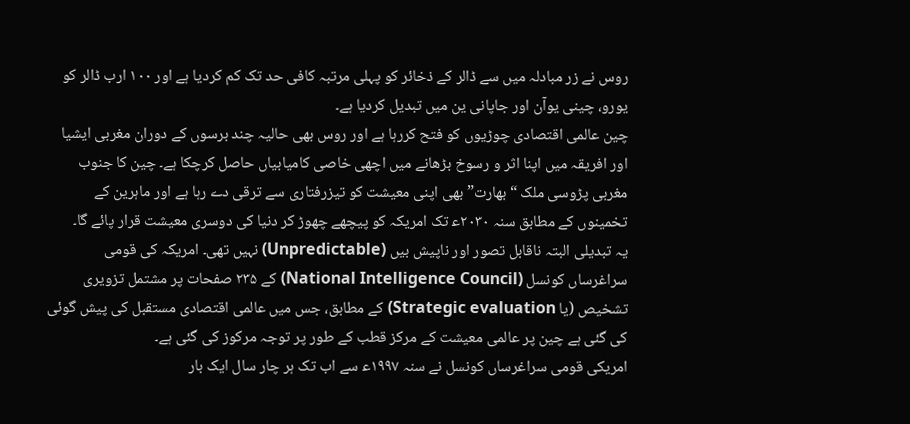روس نے زر مبادلہ میں سے ڈالر کے ذخائر کو پہلی مرتبہ کافی حد تک کم کردیا ہے اور ۱۰۰ ارب ڈالر کو یورو، چینی یوآن اور جاپانی ین میں تبدیل کردیا ہے۔
چین عالمی اقتصادی چوڑیوں کو فتح کررہا ہے اور روس بھی حالیہ چند برسوں کے دوران مغربی ایشیا اور افریقہ میں اپنا اثر و رسوخ بڑھانے میں اچھی خاصی کامیابیاں حاصل کرچکا ہے۔ چین کا جنوب مغربی پڑوسی ملک “بھارت” بھی اپنی معیشت کو تیزرفتاری سے ترقی دے رہا ہے اور ماہرین کے تخمینوں کے مطابق سنہ ۲۰۳۰ع‍ تک امریکہ کو پیچھے چھوڑ کر دنیا کی دوسری معیشت قرار پائے گا۔
یہ تبدیلی البتہ ناقابل تصور اور ناپیش بیں (Unpredictable) نہیں تھی۔ امریکہ کی قومی سراغرساں کونسل (National Intelligence Council) کے ۲۳۵ صفحات پر مشتمل تزویری تشخیص (یا Strategic evaluation) کے مطابق، جس میں عالمی اقتصادی مستقبل کی پیش گوئی کی گئی ہے چین پر عالمی معیشت کے مرکز قطب کے طور پر توجہ مرکوز کی گئی ہے۔
امریکی قومی سراغرساں کونسل نے سنہ ۱۹۹۷ع‍ سے اب تک ہر چار سال ایک بار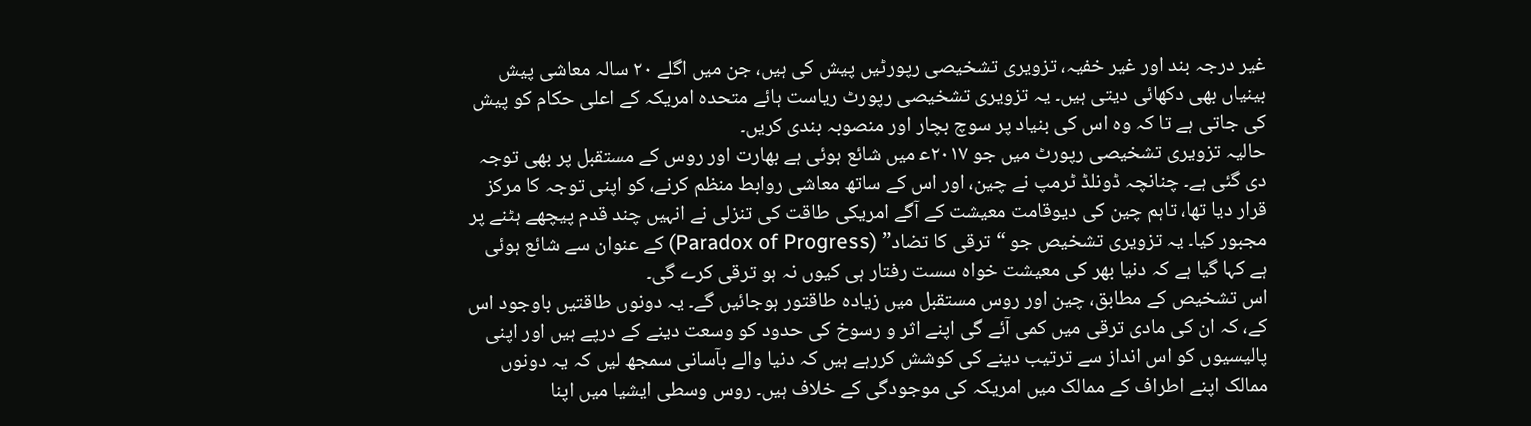غیر درجہ بند اور غیر خفیہ، تزویری تشخیصی رپورٹیں پیش کی ہیں، جن میں اگلے ۲۰ سالہ معاشی پیش بینیاں بھی دکھائی دیتی ہیں۔ یہ تزویری تشخیصی رپورٹ ریاست ہائے متحدہ امریکہ کے اعلی حکام کو پیش کی جاتی ہے تا کہ وہ اس کی بنیاد پر سوچ بچار اور منصوبہ بندی کریں۔
حالیہ تزویری تشخیصی رپورٹ میں جو ۲۰۱۷ع‍ میں شائع ہوئی ہے بھارت اور روس کے مستقبل پر بھی توجہ دی گئی ہے۔ چنانچہ ڈونلڈ ٹرمپ نے چین، اور اس کے ساتھ معاشی روابط منظم کرنے، کو اپنی توجہ کا مرکز قرار دیا تھا، تاہم چین کی دیوقامت معیشت کے آگے امریکی طاقت کی تنزلی نے انہیں چند قدم پیچھے ہٹنے پر مجبور کیا۔ یہ تزویری تشخیص جو “ترقی کا تضاد” (Paradox of Progress) کے عنوان سے شائع ہوئی ہے کہا گیا ہے کہ دنیا بھر کی معیشت خواہ سست رفتار ہی کیوں نہ ہو ترقی کرے گی۔
اس تشخیص کے مطابق، چین اور روس مستقبل میں زیادہ طاقتور ہوجائیں گے۔ یہ دونوں طاقتیں باوجود اس کے، کہ ان کی مادی ترقی میں کمی آئے گی اپنے اثر و رسوخ کی حدود کو وسعت دینے کے درپے ہیں اور اپنی پالیسیوں کو اس انداز سے ترتیب دینے کی کوشش کررہے ہیں کہ دنیا والے بآسانی سمجھ لیں کہ یہ دونوں ممالک اپنے اطراف کے ممالک میں امریکہ کی موجودگی کے خلاف ہیں۔ روس وسطی ایشیا میں اپنا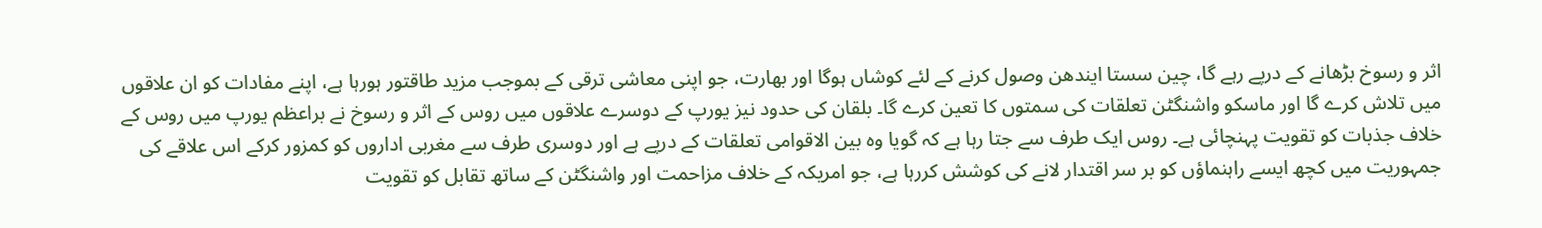اثر و رسوخ بڑھانے کے درپے رہے گا، چین سستا ایندھن وصول کرنے کے لئے کوشاں ہوگا اور بھارت، جو اپنی معاشی ترقی کے بموجب مزید طاقتور ہورہا ہے، اپنے مفادات کو ان علاقوں میں تلاش کرے گا اور ماسکو واشنگٹن تعلقات کی سمتوں کا تعین کرے گا۔ بلقان کی حدود نیز یورپ کے دوسرے علاقوں میں روس کے اثر و رسوخ نے براعظم یورپ میں روس کے خلاف جذبات کو تقویت پہنچائی ہے۔ روس ایک طرف سے جتا رہا ہے کہ گویا وہ بین الاقوامی تعلقات کے درپے ہے اور دوسری طرف سے مغربی اداروں کو کمزور کرکے اس علاقے کی جمہوریت میں کچھ ایسے راہنماؤں کو بر سر اقتدار لانے کی کوشش کررہا ہے، جو امریکہ کے خلاف مزاحمت اور واشنگٹن کے ساتھ تقابل کو تقویت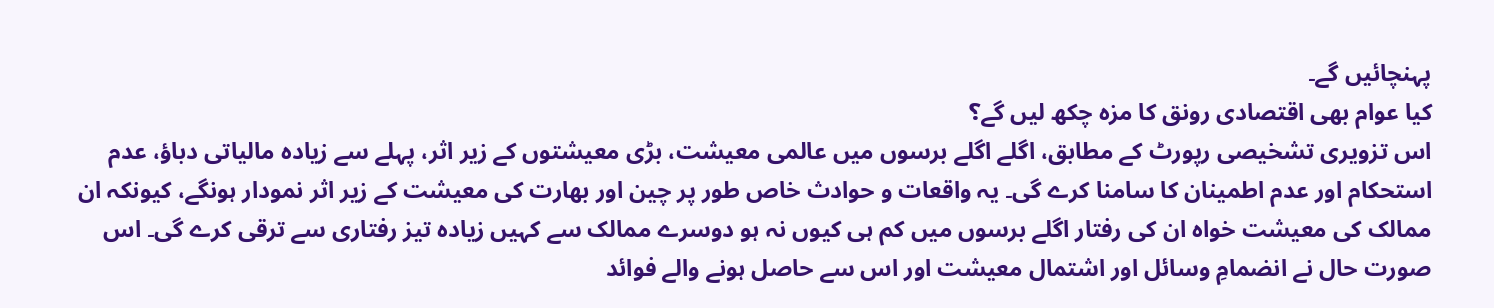پہنچائیں گے۔
کیا عوام بھی اقتصادی رونق کا مزہ چکھ لیں گے؟
اس تزویری تشخیصی رپورٹ کے مطابق، اگلے اگلے برسوں میں عالمی معیشت، بڑی معیشتوں کے زیر اثر، پہلے سے زیادہ مالیاتی دباؤ، عدم استحکام اور عدم اطمینان کا سامنا کرے گی۔ یہ واقعات و حوادث خاص طور پر چین اور بھارت کی معیشت کے زیر اثر نمودار ہونگے، کیونکہ ان ممالک کی معیشت خواہ ان کی رفتار اگلے برسوں میں کم ہی کیوں نہ ہو دوسرے ممالک سے کہیں زیادہ تیز رفتاری سے ترقی کرے گی۔ اس صورت حال نے انضمامِ وسائل اور اشتمال معیشت اور اس سے حاصل ہونے والے فوائد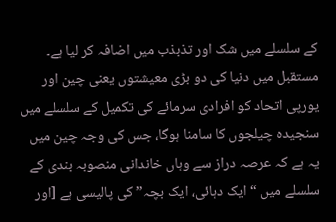کے سلسلے میں شک اور تذبذب میں اضافہ کر لیا ہے۔ مستقبل میں دنیا کی دو بڑی معیشتوں یعنی چین اور یورپی اتحاد کو افرادی سرمائے کی تکمیل کے سلسلے میں سنجیدہ چیلجوں کا سامنا ہوگا، جس کی وجہ چین میں یہ ہے کہ عرصہ دراز سے وہاں خاندانی منصوبہ بندی کے سلسلے میں “ایک دہائی، ایک بچہ” کی پالیسی ہے [اور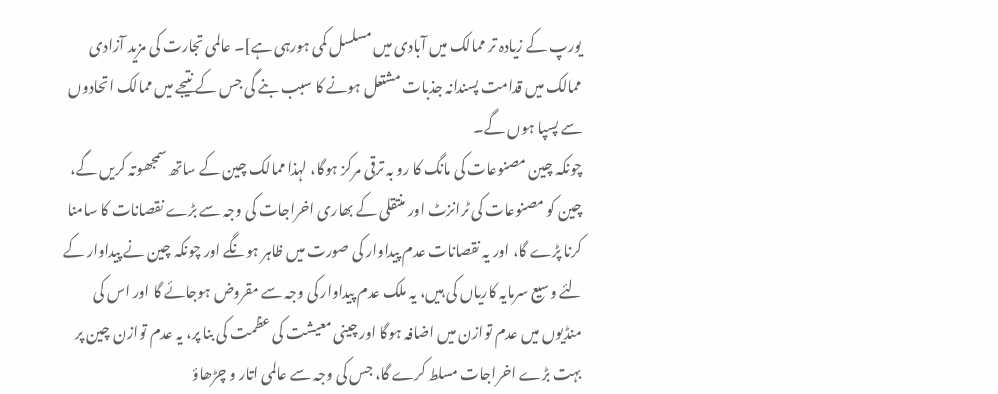یورپ کے زیادہ تر ممالک میں آبادی میں مسلسل کمی ہورہی ہے]۔ عالمی تجارت کی مزید آزادی ممالک میں قدامت پسندانہ جذبات مشتعل ہونے کا سبب بنے گی جس کے نتیجے میں ممالک اتحادوں سے پسپا ہوں گے۔
چونکہ چین مصنوعات کی مانگ کا رو بہ ترقی مرکز ہوگا، لہذا ممالک چین کے ساتھ سمجھوتہ کریں گے، چین کو مصنوعات کی ٹرانزٹ اور منتقلی کے بھاری اخراجات کی وجہ سے بڑے نقصانات کا سامنا کرنا پڑے گا، اور یہ نقصانات عدم پیداوار کی صورت میں ظاہر ہونگے اور چونکہ چین نے پیداوار کے لئے وسیع سرمایہ کاریاں کی ہیں، یہ ملک عدم پیداوار کی وجہ سے مقروض ہوجائے گا اور اس کی منڈیوں میں عدم توازن میں اضافہ ہوگا اور چینی معیشت کی عظمت کی بنا پر، یہ عدم توازن چین پر بہت بڑے اخراجات مسلط کرے گا، جس کی وجہ سے عالمی اتار و چڑھاؤ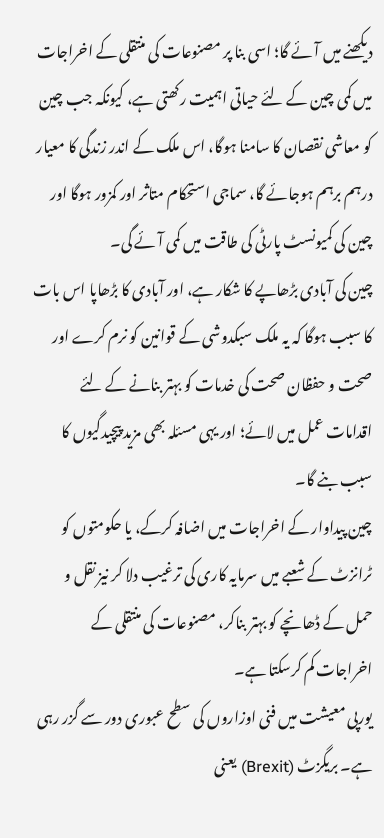دیکھنے میں آئے گا؛ اسی بنا پر مصنوعات کی منتقلی کے اخراجات میں کمی چین کے لئے حیاتی اہمیت رکھتی ہے، کیونکہ جب چین کو معاشی نقصان کا سامنا ہوگا، اس ملک کے اندر زندگی کا معیار درہم برہم ہوجائے گا، سماجی استحکام متاثر اور کمزور ہوگا اور چین کی کمیونسٹ پارٹی کی طاقت میں کمی آئے گی۔
چین کی آبادی بڑھاپے کا شکار ہے، اور آبادی کا بڑھاپا اس بات کا سبب ہوگا کہ یہ ملک سبکدوشی کے قوانین کو نرم کرے اور صحت و حفظان صحت کی خدمات کو بہتر بنانے کے لئے اقدامات عمل میں لائے؛ اور یہی مسئلہ بھی مزید پیچیدگیوں کا سبب بنے گا۔
چین پیداوار کے اخراجات میں اضافہ کرکے، یا حکومتوں کو ٹرانزٹ کے شعبے میں سرمایہ کاری کی ترغیب دلا کر نیز نقل و حمل کے ڈھانچے کو بہتر بناکر، مصنوعات کی منتقلی کے اخراجات کم کرسکتا ہے۔
یورپی معیشت میں فنی اوزاروں کی سطح عبوری دور سے گزر رہی ہے۔ بریگزٹ (Brexit) یعنی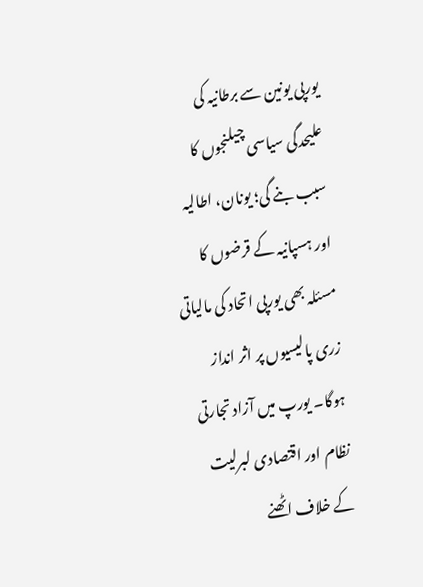یورپی یونین سے برطانیہ کی علیحدگی سیاسی چیلنجوں کا سبب بنے گی؛ یونان، اطالیہ اور ہسپانیہ کے قرضوں کا مسئلہ بھی یورپی اتحاد کی مالیاتی زری پالیسیوں پر اثر انداز ہوگا۔ یورپ میں آزاد تجارتی نظام اور اقتصادی لبرلیت کے خلاف اٹھنے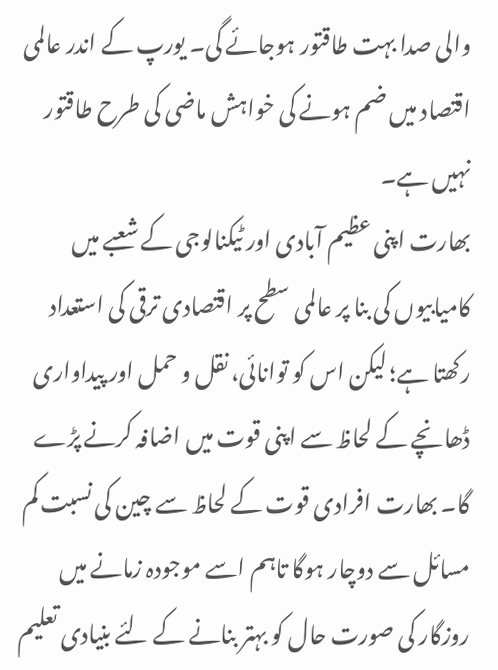والی صدا بہت طاقتور ہوجائے گی۔ یورپ کے اندر عالمی اقتصاد میں ضم ہونے کی خواہش ماضی کی طرح طاقتور نہیں ہے۔
بھارت اپنی عظیم آبادی اور ٹیکنالوجی کے شعبے میں کامیابیوں کی بنا پر عالمی سطح پر اقتصادی ترقی کی استعداد رکھتا ہے؛ لیکن اس کو توانائی، نقل و حمل اور پیداواری ڈھانچے کے لحاظ سے اپنی قوت میں اضافہ کرنے پڑے گا۔ بھارت افرادی قوت کے لحاظ سے چین کی نسبت کم مسائل سے دوچار ہوگا تاہم اسے موجودہ زمانے میں روزگار کی صورت حال کو بہتر بنانے کے لئے بنیادی تعلیم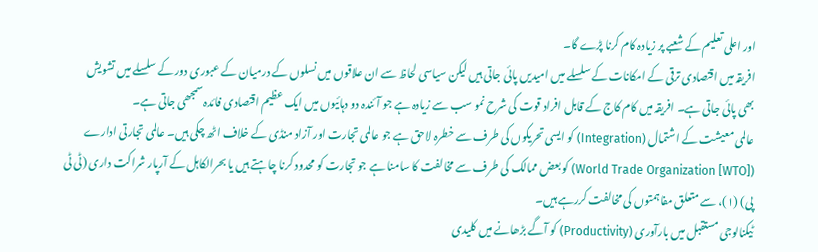اور اعلی تعلیم کے شعبے پر زیادہ کام کرنا پڑے گا۔
افریقہ میں اقتصادی ترقی کے امکانات کے سلسلے میں امیدیں پائی جاتی ہیں لیکن سیاسی لحاظ سے ان علاقوں میں نسلوں کے درمیان کے عبوری دور کے سلسلے میں تشویش بھی پائی جاتی ہے۔ افریقہ میں کام کاج کے قابل افراد قوت کی شرح نمو سب سے زیادہ ہے جو آئندہ دو دہائیوں میں ایک عظیم اقتصادی فائدہ سمجھی جاتی ہے۔
عالمی معیشت کے اشتمال (Integration) کو ایسی تحریکوں کی طرف سے خطرہ لاحق ہے جو عالمی تجارت اور آزاد منڈی کے خلاف اٹھ چکی ہیں۔ عالمی تجارتی ادارے (World Trade Organization [WTO]) کو بعض ممالک کی طرف سے مخالفت کا سامنا ہے جو تجارت کو محدود کرنا چاہتے ہیں یا بحرالکاہل کے آرپار شراکت داری (ٹی ٹی پی) (۱)، سے متعلق مفاہمتوں کی مخالفت کررہے ہیں۔
ٹیکنالوجی مستقبل میں بارآوری (Productivity) کو آگے بڑھانے میں کلیدی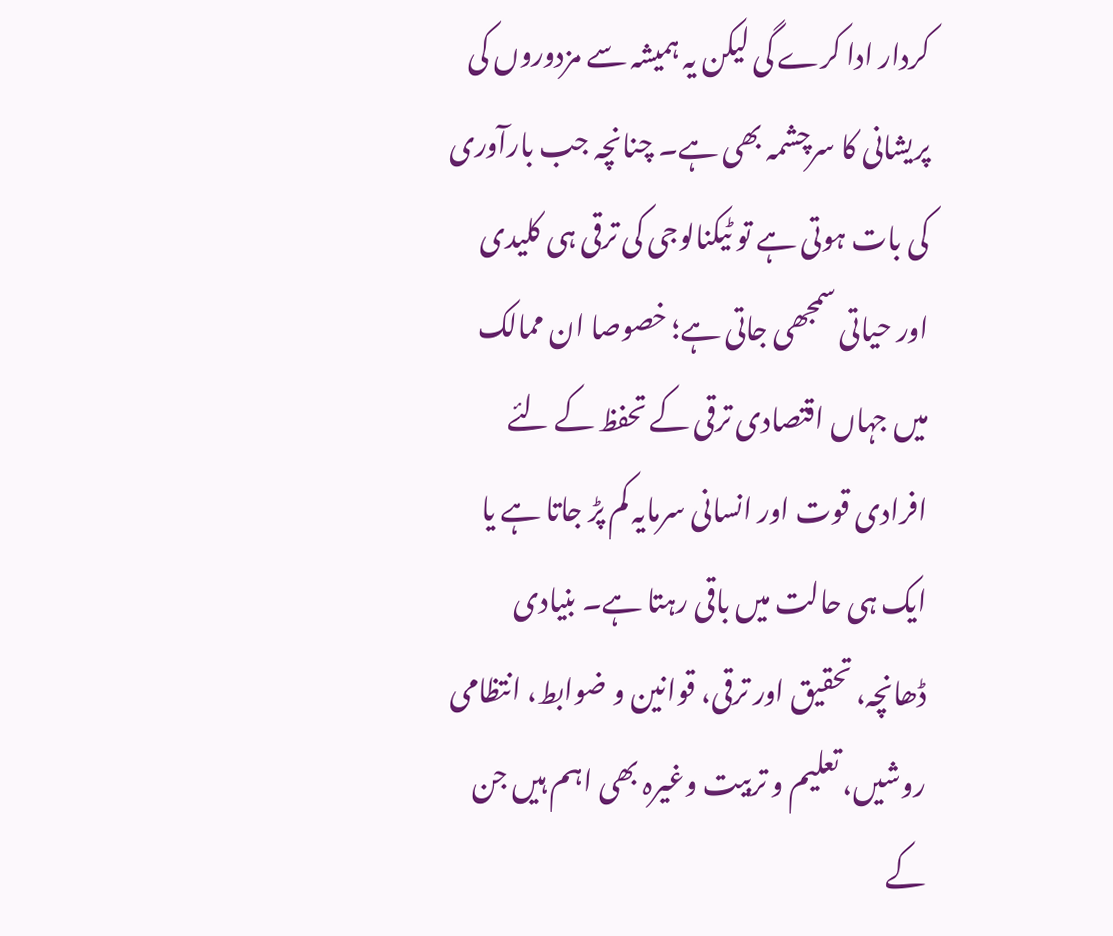کردار ادا کرے گی لیکن یہ ہمیشہ سے مزدوروں کی پریشانی کا سرچشمہ بھی ہے۔ چنانچہ جب بارآوری کی بات ہوتی ہے تو ٹیکنالوجی کی ترقی ہی کلیدی اور حیاتی سمجھی جاتی ہے؛ خصوصا ان ممالک میں جہاں اقتصادی ترقی کے تحفظ کے لئے افرادی قوت اور انسانی سرمایہ کم پڑ جاتا ہے یا ایک ہی حالت میں باقی رہتا ہے۔ بنیادی ڈھانچہ، تحقیق اور ترقی، قوانین و ضوابط، انتظامی روشیں، تعلیم و تربیت وغیرہ بھی اہم ہیں جن کے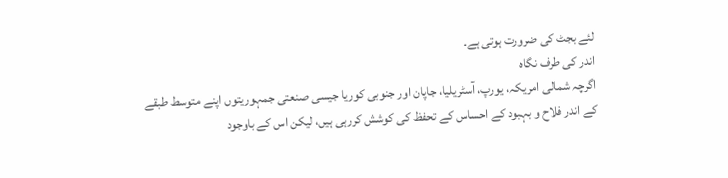لئے بجٹ کی ضرورت ہوتی ہے۔
اندر کی طرف نگاہ
اگرچہ شمالی امریکہ، یورپ، آسٹریلیا، جاپان اور جنوبی کوریا جیسی صنعتی جمہوریتوں اپنے متوسط طبقے کے اندر فلاح و بہبود کے احساس کے تحفظ کی کوشش کررہی ہیں، لیکن اس کے باوجود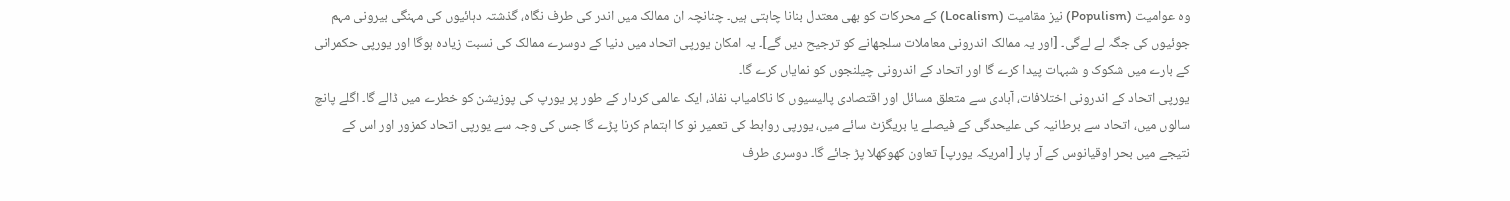وہ عوامیت (Populism) نیز مقامیت (Localism) کے محرکات کو بھی معتدل بنانا چاہتی ہیں۔ چنانچہ ان ممالک میں اندر کی طرف نگاہ، گذشتہ دہائیوں کی مہنگی بیرونی مہم جوئیوں کی جگہ لے لےگی۔ [اور یہ ممالک اندرونی معاملات سلجھانے کو ترجیح دیں گے]۔ یہ امکان یورپی اتحاد میں دنیا کے دوسرے ممالک کی نسبت زیادہ ہوگا اور یورپی حکمرانی کے بارے میں شکوک و شبہات پیدا کرے گا اور اتحاد کے اندرونی چیلنجوں کو نمایاں کرے گا۔
یورپی اتحاد کے اندرونی اختلافات، آبادی سے متعلق مسائل اور اقتصادی پالیسیوں کا ناکامیاب نفاذ، ایک عالمی کردار کے طور پر یورپ کی پوزیشن کو خطرے میں ڈالے گا۔ اگلے پانچ سالوں میں، اتحاد سے برطانیہ کی علیحدگی کے فیصلے یا بریگزٹ سائے میں، یورپی روابط کی تعمیر نو کا اہتمام کرنا پڑے گا جس کی وجہ سے یورپی اتحاد کمزور اور اس کے نتیجے میں بحر اوقیانوس کے آر پار [امریکہ یورپ] تعاون کھوکھلا پڑ جائے گا۔ دوسری طرف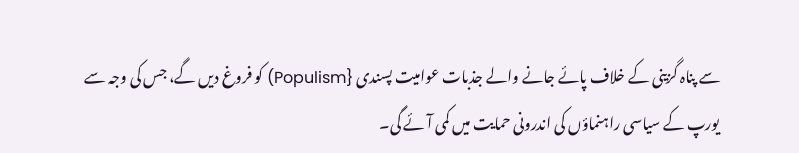سے پناہ گزینی کے خلاف پائے جانے والے جذبات عوامیت پسندی {Populism) کو فروغ دیں گے، جس کی وجہ سے یورپ کے سیاسی راہنماؤں کی اندرونی حمایت میں کمی آئے گی۔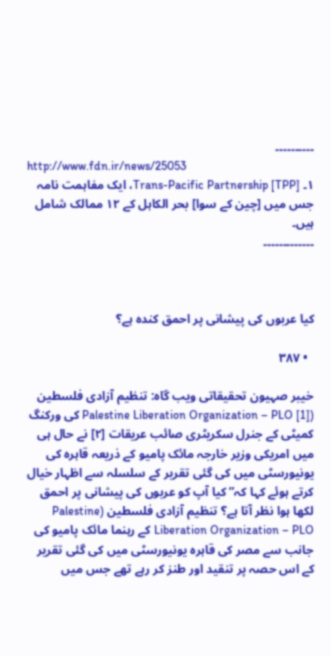۔۔۔۔۔۔۔۔۔۔
http://www.fdn.ir/news/25053
۱۔ Trans-Pacific Partnership [TPP]، ایک مفاہمت نامہ جس میں [چین کے سوا] بحر الکاہل کے ۱۲ ممالک شامل ہیں۔
۔۔۔۔۔۔۔۔۔۔۔۔۔



کیا عربوں کی پیشانی پر احمق کندہ ہے؟

  • ۳۸۷

خیبر صہیون تحقیقاتی ویب گاہ: تنظیم آزادی فلسطین (Palestine Liberation Organization – PLO [1] کی ورکنگ کمیٹی کے جنرل سکریٹری صائب عریقات [۲] نے حال ہی میں امریکی وزیر خارجہ مائک پامیو کے ذریعہ قاہرہ کی یونیورسٹی میں کی گئی تقریر کے سلسلہ سے اظہار خیال کرتے ہوئے کہا کہ” کیا آپ کو عربوں کی پیشانی پر احمق لکھا ہوا نظر آتا ہے؟ تنظیم آزادی فلسطین (Palestine Liberation Organization – PLO کے رہنما مائک پامیو کی جانب سے مصر کی قاہرہ یونیورسٹی میں کی گئی تقریر کے اس حصہ پر تنقید اور طنز کر رہے تھے جس میں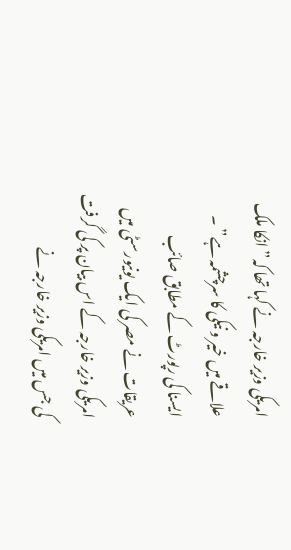امریکی وزیر خارجہ نے کہا تھا کہ” انکا ملک علاقے میں خیر و نیکی کا سرچشمہ ہے” ۔
ایسنا کی رپورٹ کے مطابق صائب عریقات نے مصر کی ایک یونیورسٹی میں امریکی وزیر خارجہ کے اس بیان پر کی گرفت کی جس میں امریکی وزیر خارجہ نے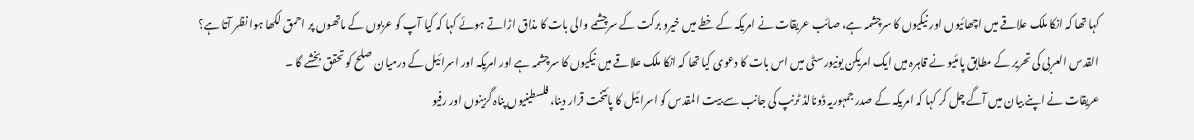کہا تھا کہ انکا ملک علاقے میں اچھائیوں اور نیکیوں کا سرچشمہ ہے، صائب عریقات نے امریکہ کے خطے میں خیرو برکت کے سرچشمے والی بات کا مذاق اڑاتے ہوئے کہا کہ کیا آپ کو عربوں کے ماتھوں پر احمق لکھا ہوا نظر آتا ہے؟
القدس العربی کی تحریر کے مطابق پامئیو نے قاہرہ میں ایک امریکن یونیورسٹی میں اس بات کا دعوی کیا تھا کہ انکا ملک علاقے میں نیکیوں کا سرچشمہ ہے اور امریکہ اور اسرائیل کے درمیان صلح کو تحقق بخشے گا ۔
عریقات نے اپنے بیان میں آگے چل کر کہا کہ امریکہ کے صدر جمہوریہ ڈونالڈ ٹرنپ کی جانب سے بیت المقدس کو اسرائیل کا پائتخت قرار دینا، فلسطینیوں پناہ گزینوں اور رفیو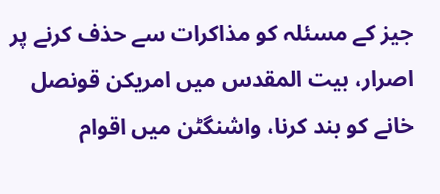جیز کے مسئلہ کو مذاکرات سے حذف کرنے پر اصرار، بیت المقدس میں امریکن قونصل خانے کو بند کرنا، واشنگٹن میں اقوام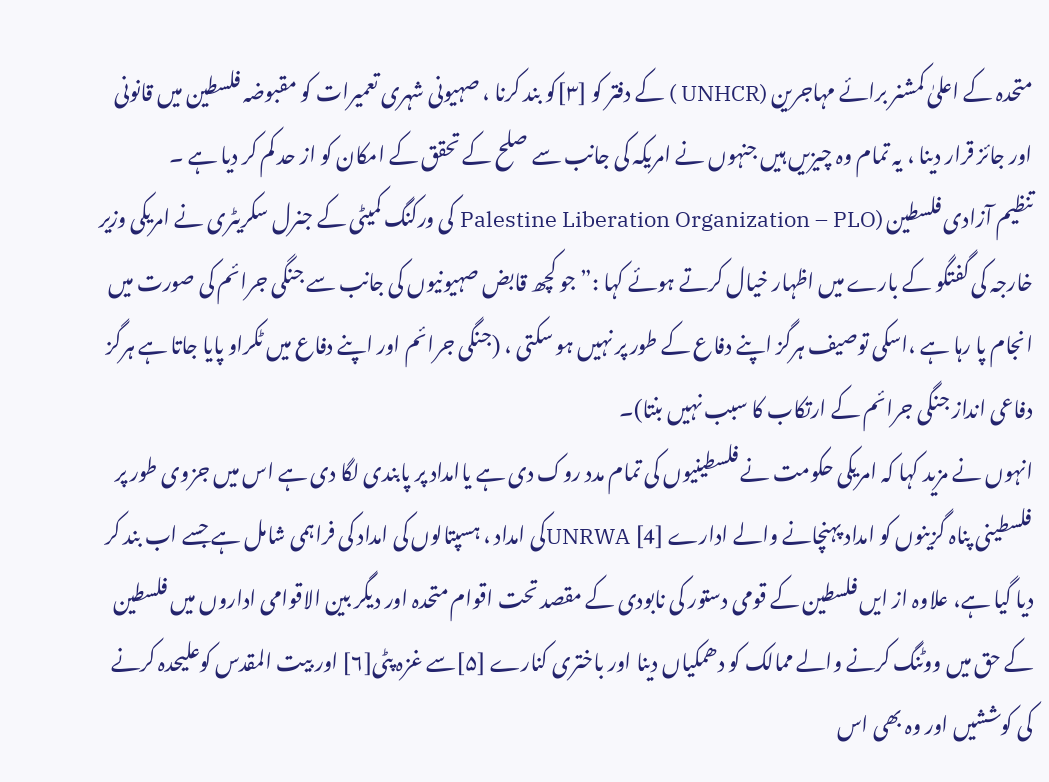متحدہ کے اعلیٰ کمشنر برائے مہاجرین (UNHCR ) کے دفتر کو [۳]کو بند کرنا ، صہیونی شہری تعمیرات کو مقبوضہ فلسطین میں قانونی اور جائز قرار دینا ، یہ تمام وہ چیزیں ہیں جنہوں نے امریکہ کی جانب سے صلح کے تحقق کے امکان کو از حد کم کر دیا ہے ۔
تنظیم آزادی فلسطین (Palestine Liberation Organization – PLO کی ورکنگ کمیٹی کے جنرل سکریٹری نے امریکی وزیر خارجہ کی گفتگو کے بارے میں اظہار خیال کرتے ہوئے کہا :”جو کچھ قابض صہیونیوں کی جانب سے جنگی جرائم کی صورت میں انجام پا رہا ہے ،اسکی توصیف ہرگز اپنے دفاع کے طور پر نہیں ہو سکتی ، (جنگی جرائم اور اپنے دفاع میں ٹکراو پایا جاتا ہے ہرگز دفاعی انداز جنگی جرائم کے ارتکاب کا سبب نہیں بنتا)۔
انہوں نے مزید کہا کہ امریکی حکومت نے فلسطینیوں کی تمام مدد روک دی ہے یاامداد پر پابندی لگا دی ہے اس میں جزوی طور پر فلسطینی پناہ گزینوں کو امداد پہنچانے والے ادارے UNRWA [4]کی امداد ، ہسپتالوں کی امداد کی فراہمی شامل ہے جسے اب بند کر دیا گیا ہے، علاوہ از ایں فلسطین کے قومی دستور کی نابودی کے مقصد تحت اقوام متحدہ اور دیگر بین الاقوامی اداروں میں فلسطین کے حق میں ووٹنگ کرنے والے ممالک کو دھمکیاں دینا اور باختری کنارے [۵]سے غزہ پٹی[۶] اور بیت المقدس کوعلیحدہ کرنے کی کوششیں اور وہ بھی اس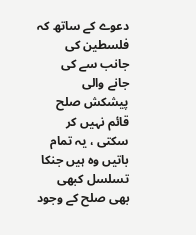دعوے کے ساتھ کہ فلسطین کی جانب سے کی جانے والی پیشکش صلح قائم نہیں کر سکتی ، یہ تمام باتیں وہ ہیں جنکا تسلسل کبھی بھی صلح کے وجود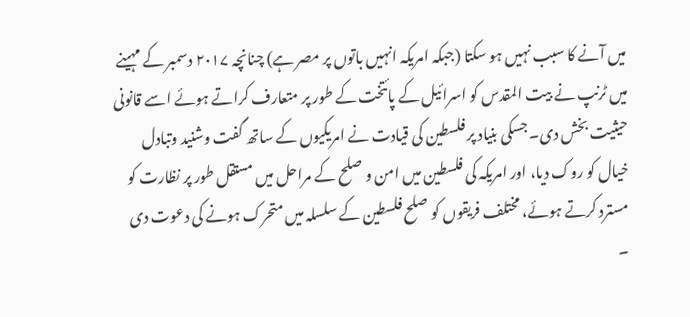میں آنے کا سبب نہیں ہو سکتا (جبکہ امریکہ انہیں باتوں پر مصر ہے) چنانچہ ۲۰۱۷ دسمبر کے مہینے میں ٹرنپ نے بیت المقدس کو اسرائیل کے پائتخت کے طور پر متعارف کراتے ہوئے اسے قانونی حیثیت بخش دی۔ جسکی بنیاد پر فلسطین کی قیادت نے امریکیوں کے ساتھ گفت وشنید وتبادل خیال کو روک دیا، اور امریکہ کی فلسطین میں امن و صلح کے مراحل میں مستقل طور پر نظارت کو مسترد کرتے ہوئے، مختلف فریقوں کو صلح فلسطین کے سلسلہ میں متحرک ہونے کی دعوت دی ۔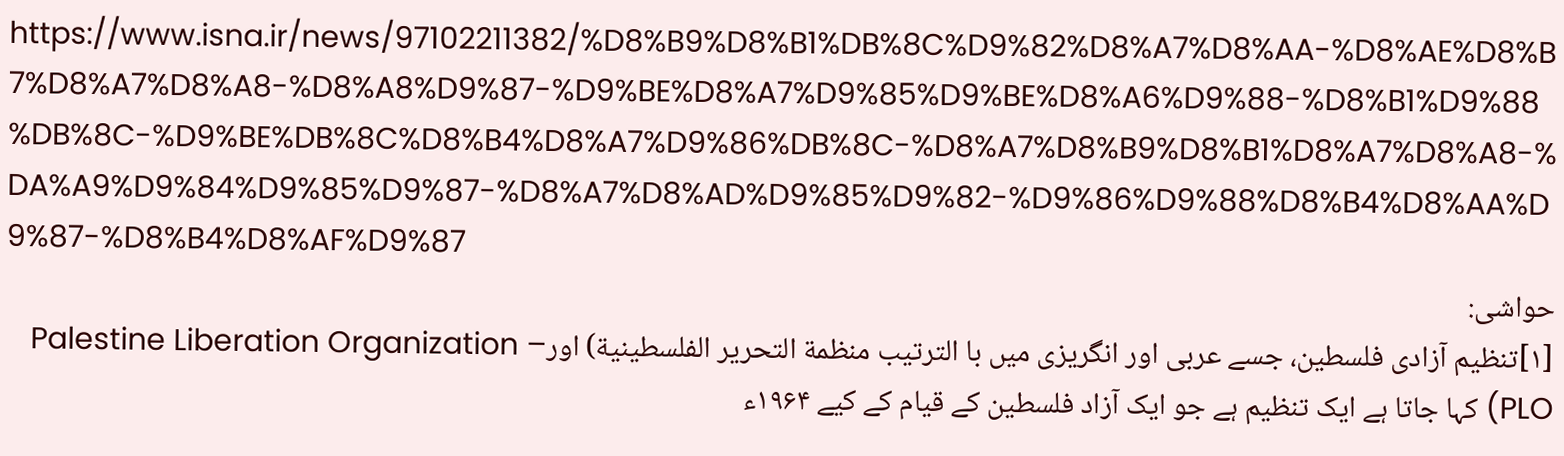https://www.isna.ir/news/97102211382/%D8%B9%D8%B1%DB%8C%D9%82%D8%A7%D8%AA-%D8%AE%D8%B7%D8%A7%D8%A8-%D8%A8%D9%87-%D9%BE%D8%A7%D9%85%D9%BE%D8%A6%D9%88-%D8%B1%D9%88%DB%8C-%D9%BE%DB%8C%D8%B4%D8%A7%D9%86%DB%8C-%D8%A7%D8%B9%D8%B1%D8%A7%D8%A8-%DA%A9%D9%84%D9%85%D9%87-%D8%A7%D8%AD%D9%85%D9%82-%D9%86%D9%88%D8%B4%D8%AA%D9%87-%D8%B4%D8%AF%D9%87
حواشی:
[۱]تنظیم آزادی فلسطین، جسے عربی اور انگریزی میں با الترتیب منظمة التحریر الفلسطینیة) اورPalestine Liberation Organization – PLO) کہا جاتا ہے ایک تنظیم ہے جو ایک آزاد فلسطین کے قیام کے کیے ۱۹۶۴ء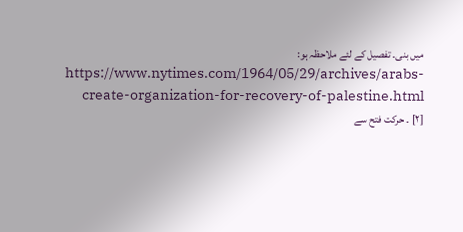میں بنی۔ تفصیل کے لئے ملاحظہ ہو: https://www.nytimes.com/1964/05/29/archives/arabs-create-organization-for-recovery-of-palestine.html
[۲] ۔ حرکت فتح سے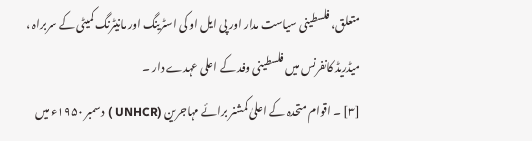متعلق، فلسطینی سیاست مدار اور پی ایل او کی اسٹرینگ اور مانیٹرنگ کمیٹی کے سربراہ ، میڈریڈ کانفرنس میں فلسطینی وفد کے اعلی عہدے دار ۔
[۳] ۔ اقوام متحدہ کے اعلیٰ کمشنر برائے مہاجرین (UNHCR ) دسمبر ۱۹۵۰ء میں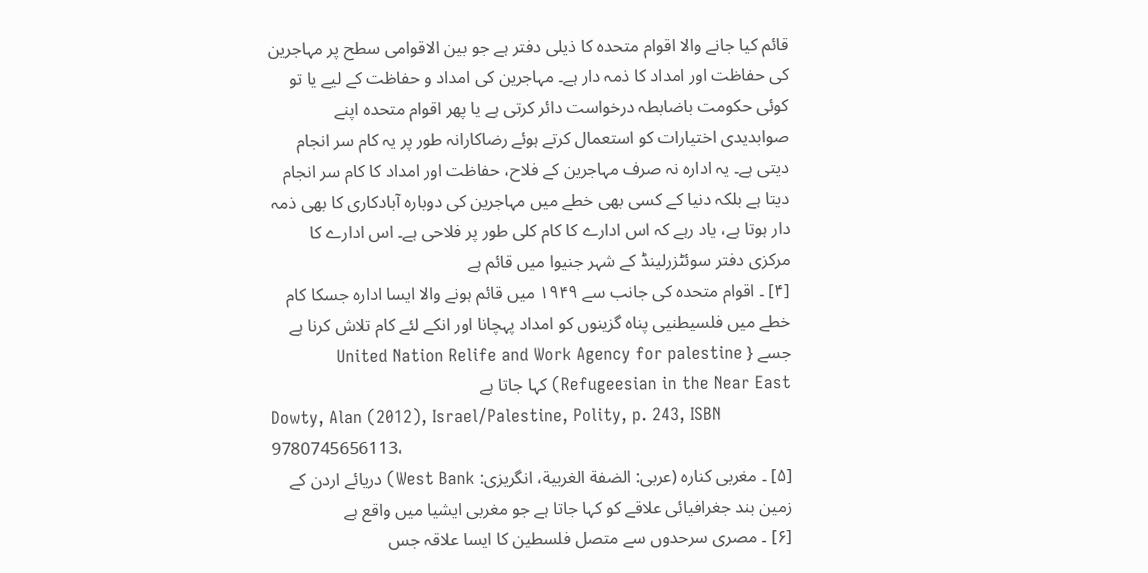قائم کیا جانے والا اقوام متحدہ کا ذیلی دفتر ہے جو بین الاقوامی سطح پر مہاجرین کی حفاظت اور امداد کا ذمہ دار ہے۔ مہاجرین کی امداد و حفاظت کے لیے یا تو کوئی حکومت باضابطہ درخواست دائر کرتی ہے یا پھر اقوام متحدہ اپنے صوابدیدی اختیارات کو استعمال کرتے ہوئے رضاکارانہ طور پر یہ کام سر انجام دیتی ہے۔ یہ ادارہ نہ صرف مہاجرین کے فلاح، حفاظت اور امداد کا کام سر انجام دیتا ہے بلکہ دنیا کے کسی بھی خطے میں مہاجرین کی دوبارہ آبادکاری کا بھی ذمہ دار ہوتا ہے، یاد رہے کہ اس ادارے کا کام کلی طور پر فلاحی ہے۔ اس ادارے کا مرکزی دفتر سوئٹزرلینڈ کے شہر جنیوا میں قائم ہے
[۴] ۔ اقوام متحدہ کی جانب سے ۱۹۴۹ میں قائم ہونے والا ایسا ادارہ جسکا کام خطے میں فلسیطنیی پناہ گزینوں کو امداد پہچانا اور انکے لئے کام تلاش کرنا ہے جسے { United Nation Relife and Work Agency for palestine Refugeesian in the Near East) کہا جاتا ہے
Dowty, Alan (2012), Israel/Palestine, Polity, p. 243, ISBN 9780745656113،
[۵] ۔ مغربی کنارہ (عربی: الضفة الغربیة، انگریزی: West Bank) دریائے اردن کے زمین بند جغرافیائی علاقے کو کہا جاتا ہے جو مغربی ایشیا میں واقع ہے
[۶] ۔ مصری سرحدوں سے متصل فلسطین کا ایسا علاقہ جس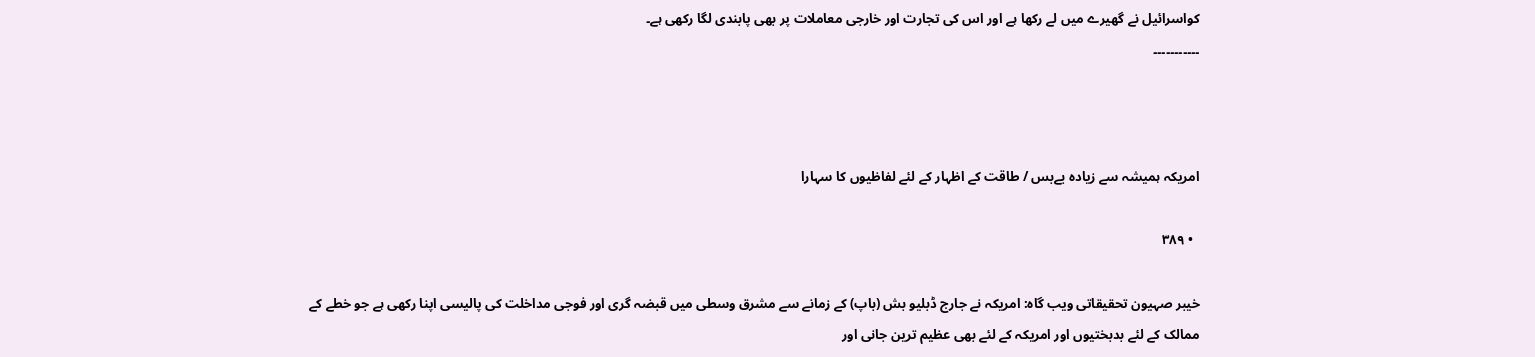کواسرائیل نے گھیرے میں لے رکھا ہے اور اس کی تجارت اور خارجی معاملات پر بھی پابندی لگا رکھی ہے۔
۔۔۔۔۔۔۔۔۔۔۔



امریکہ ہمیشہ سے زیادہ بےبس / طاقت کے اظہار کے لئے لفاظیوں کا سہارا

  • ۳۸۹

خیبر صہیون تحقیقاتی ویب گاہ: امریکہ نے جارج ڈبلیو بش (باپ) کے زمانے سے مشرق وسطی میں قبضہ گری اور فوجی مداخلت کی پالیسی اپنا رکھی ہے جو خطے کے ممالک کے لئے بدبختیوں اور امریکہ کے لئے بھی عظیم ترین جانی اور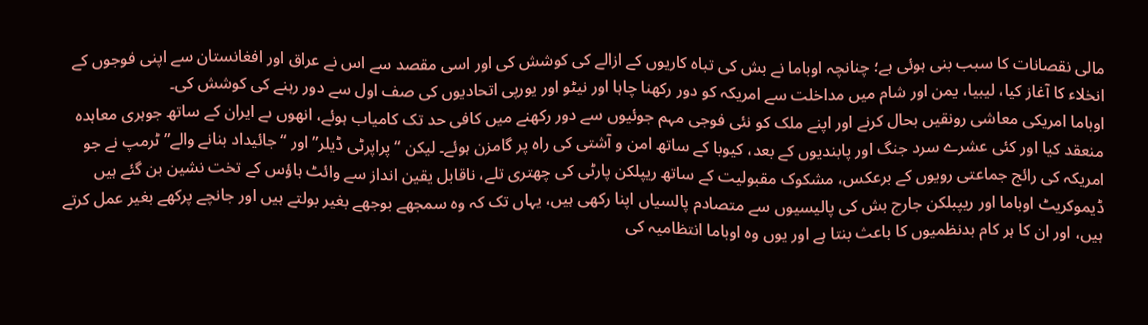مالی نقصانات کا سبب بنی ہوئی ہے؛ چنانچہ اوباما نے بش کی تباہ کاریوں کے ازالے کی کوشش کی اور اسی مقصد سے اس نے عراق اور افغانستان سے اپنی فوجوں کے انخلاء کا آغاز کیا، لیبیا، یمن اور شام میں مداخلت سے امریکہ کو دور رکھنا چاہا اور نیٹو اور یورپی اتحادیوں کی صف اول سے دور رہنے کی کوشش کی۔
اوباما امریکی معاشی رونقیں بحال کرنے اور اپنے ملک کو نئی فوجی مہم جوئیوں سے دور رکھنے میں کافی حد تک کامیاب ہوئے، انھوں ںے ایران کے ساتھ جوہری معاہدہ منعقد کیا اور کئی عشرے سرد جنگ اور پابندیوں کے بعد، کیوبا کے ساتھ امن و آشتی کی راہ پر گامزن ہوئے۔ لیکن “پراپرٹی ڈیلر” اور “جائیداد بنانے والے” ٹرمپ نے جو امریکہ کی رائج جماعتی رویوں کے برعکس، مشکوک مقبولیت کے ساتھ ریپلکن پارٹی کی چھتری تلے، ناقابل یقین انداز سے وائٹ ہاؤس کے تخت نشین بن گئے ہیں ڈیموکریٹ اوباما اور ریپبلکن جارج بش کی پالیسیوں سے متصادم پالسیاں اپنا رکھی ہیں، یہاں تک کہ وہ سمجھے بوجھے بغیر بولتے ہیں اور جانچے پرکھے بغیر عمل کرتے ہیں، اور ان کا ہر کام بدنظمیوں کا باعث بنتا ہے اور یوں وہ اوباما انتظامیہ کی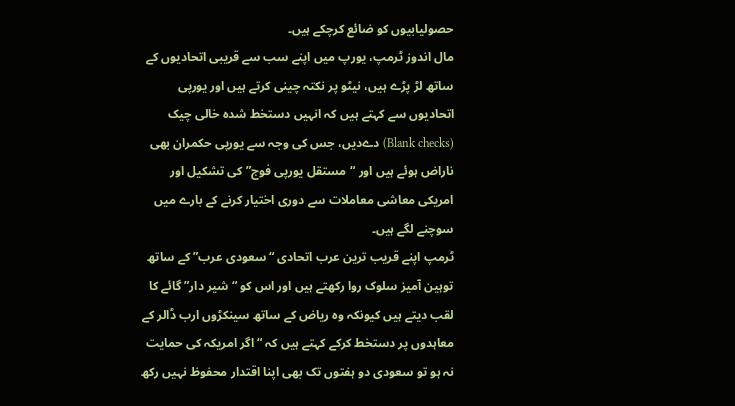حصولیابیوں کو ضائع کرچکے ہیں۔
مال اندوز ٹرمپ، یورپ میں اپنے سب سے قریبی اتحادیوں کے ساتھ لڑ پڑے ہیں، نیٹو پر نکتہ چینی کرتے ہیں اور یورپی اتحادیوں سے کہتے ہیں کہ انہیں دستخط شدہ خالی چیک (Blank checks) دےدیں، جس کی وجہ سے یورپی حکمران بھی ناراض ہوئے ہیں اور “مستقل یورپی فوج” کی تشکیل اور امریکی معاشی معاملات سے دوری اختیار کرنے کے بارے میں سوچنے لگے ہیں۔
ٹرمپ اپنے قریب ترین عرب اتحادی “سعودی عرب” کے ساتھ توہین آمیز سلوک روا رکھتے ہیں اور اس کو “شیر دار” گائے کا لقب دیتے ہیں کیونکہ وہ ریاض کے ساتھ سینکڑوں ارب ڈالر کے معاہدوں پر دستخط کرکے کہتے ہیں کہ “اگر امریکہ کی حمایت نہ ہو تو سعودی دو ہفتوں تک بھی اپنا اقتدار محفوظ نہیں رکھ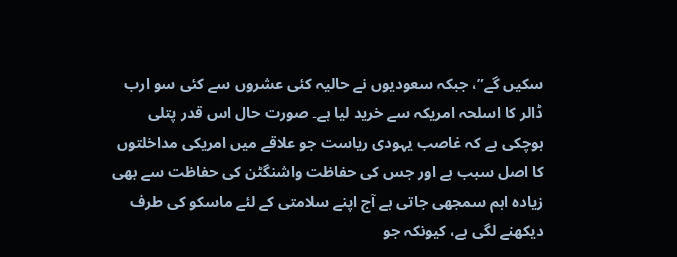سکیں گے”، جبکہ سعودیوں نے حالیہ کئی عشروں سے کئی سو ارب ڈالر کا اسلحہ امریکہ سے خرید لیا ہے۔ صورت حال اس قدر پتلی ہوچکی ہے کہ غاصب یہودی ریاست جو علاقے میں امریکی مداخلتوں کا اصل سبب ہے اور جس کی حفاظت واشنگٹن کی حفاظت سے بھی زیادہ اہم سمجھی جاتی ہے آج اپنے سلامتی کے لئے ماسکو کی طرف دیکھنے لگی ہے، کیونکہ جو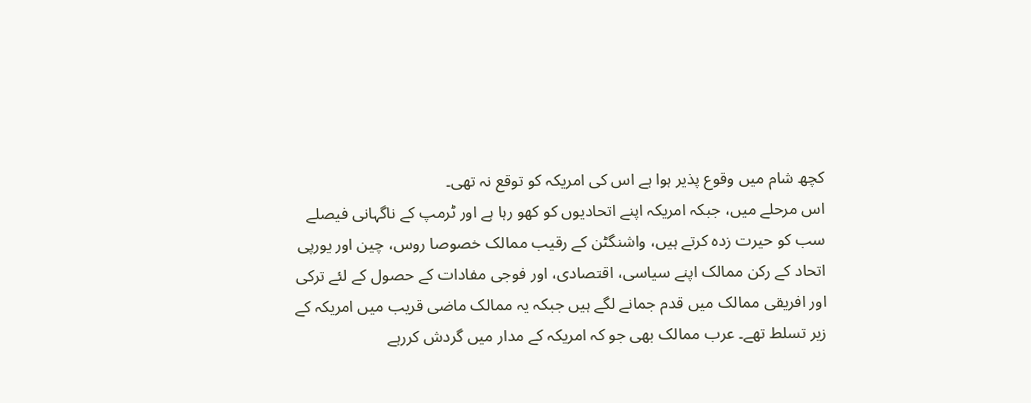کچھ شام میں وقوع پذیر ہوا ہے اس کی امریکہ کو توقع نہ تھی۔
اس مرحلے میں، جبکہ امریکہ اپنے اتحادیوں کو کھو رہا ہے اور ٹرمپ کے ناگہانی فیصلے سب کو حیرت زدہ کرتے ہیں، واشنگٹن کے رقیب ممالک خصوصا روس، چین اور یورپی اتحاد کے رکن ممالک اپنے سیاسی، اقتصادی، اور فوجی مفادات کے حصول کے لئے ترکی اور افریقی ممالک میں قدم جمانے لگے ہیں جبکہ یہ ممالک ماضی قریب میں امریکہ کے زیر تسلط تھے۔ عرب ممالک بھی جو کہ امریکہ کے مدار میں گردش کررہے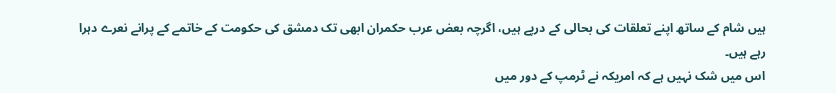ہیں شام کے ساتھ اپنے تعلقات کی بحالی کے درپے ہیں، اگرچہ بعض عرب حکمران ابھی تک دمشق کی حکومت کے خاتمے کے پرانے نعرے دہرا رہے ہیں۔
اس میں شک نہیں ہے کہ امریکہ نے ٹرمپ کے دور میں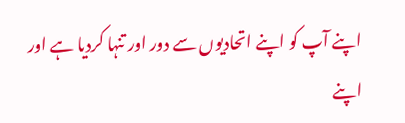اپنے آپ کو اپنے اتحادیوں سے دور اور تنہا کردیا ہے اور اپنے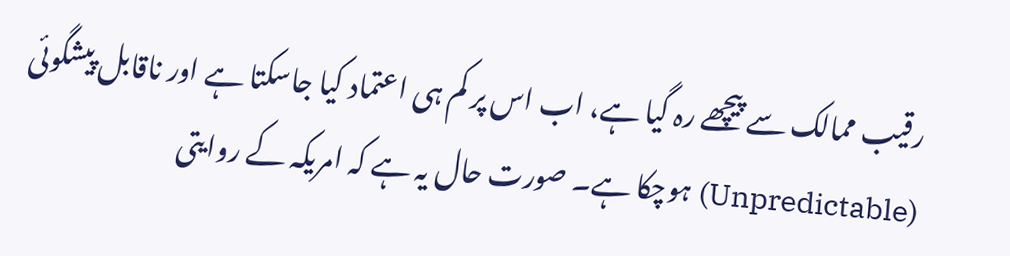رقیب ممالک سے پیچھے رہ گیا ہے، اب اس پر کم ہی اعتماد کیا جاسکتا ہے اور ناقابل پیشگوئی (Unpredictable) ہوچکا ہے۔ صورت حال یہ ہے کہ امریکہ کے روایتی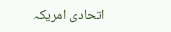اتحادی امریکہ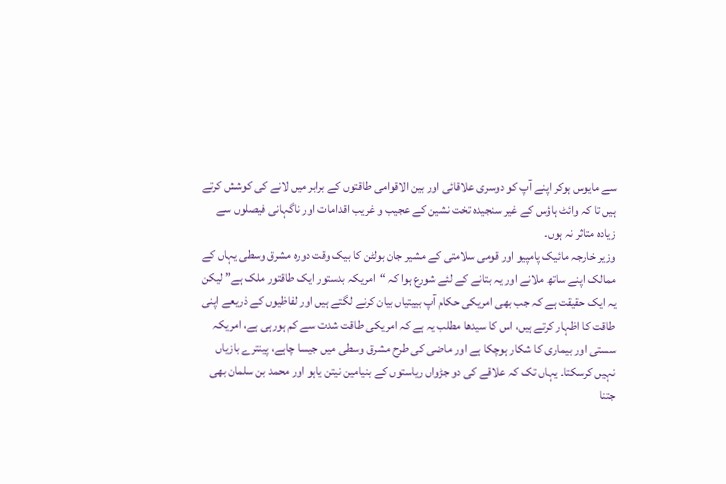سے مایوس ہوکر اپنے آپ کو دوسری علاقائی اور بین الاقوامی طاقتوں کے برابر میں لانے کی کوشش کرتے ہیں تا کہ وائٹ ہاؤس کے غیر سنجیدہ تخت نشین کے عجیب و غریب اقدامات اور ناگہانی فیصلوں سے زیادہ متاثر نہ ہوں۔
وزیر خارجہ مائیک پامپیو اور قومی سلامتی کے مشیر جان بولٹن کا بیک وقت دورہ مشرق وسطی یہاں کے ممالک اپنے ساتھ ملانے اور یہ بتانے کے لئے شورع ہوا کہ “امریکہ بدستور ایک طاقتور ملک ہے” لیکن یہ ایک حقیقت ہے کہ جب بھی امریکی حکام آپ بییتیاں بیان کرنے لگتے ہیں اور لفاظیوں کے ذریعے اپنی طاقت کا اظہار کرتے ہیں، اس کا سیدھا مطلب یہ ہے کہ امریکی طاقت شدت سے کم ہورہی ہے، امریکہ سستی اور بیماری کا شکار ہوچکا ہے اور ماضی کی طرح مشرق وسطی میں جیسا چاہے، پینترے بازیاں نہیں کرسکتا۔ یہاں تک کہ علاقے کی دو جڑواں ریاستوں کے بنیامین نیتن یاہو اور محمد بن سلمان بھی جتنا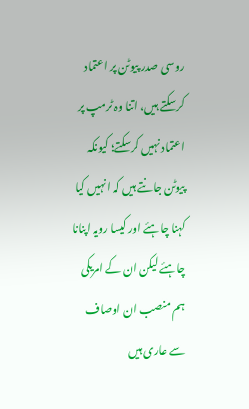روسی صدر پیوٹن پر اعتماد کرسکتے ہیں، اتنا وہ ٹرمپ پر اعتماد نہیں کرسکتے؛ کیونکہ پیوٹن جانتے ہیں کہ انہیں کیا کہنا چاہئے اور کیسا رویہ اپنانا چاہئے لیکن ان کے امریکی ہم منصب ان اوصاف سے عاری ہیں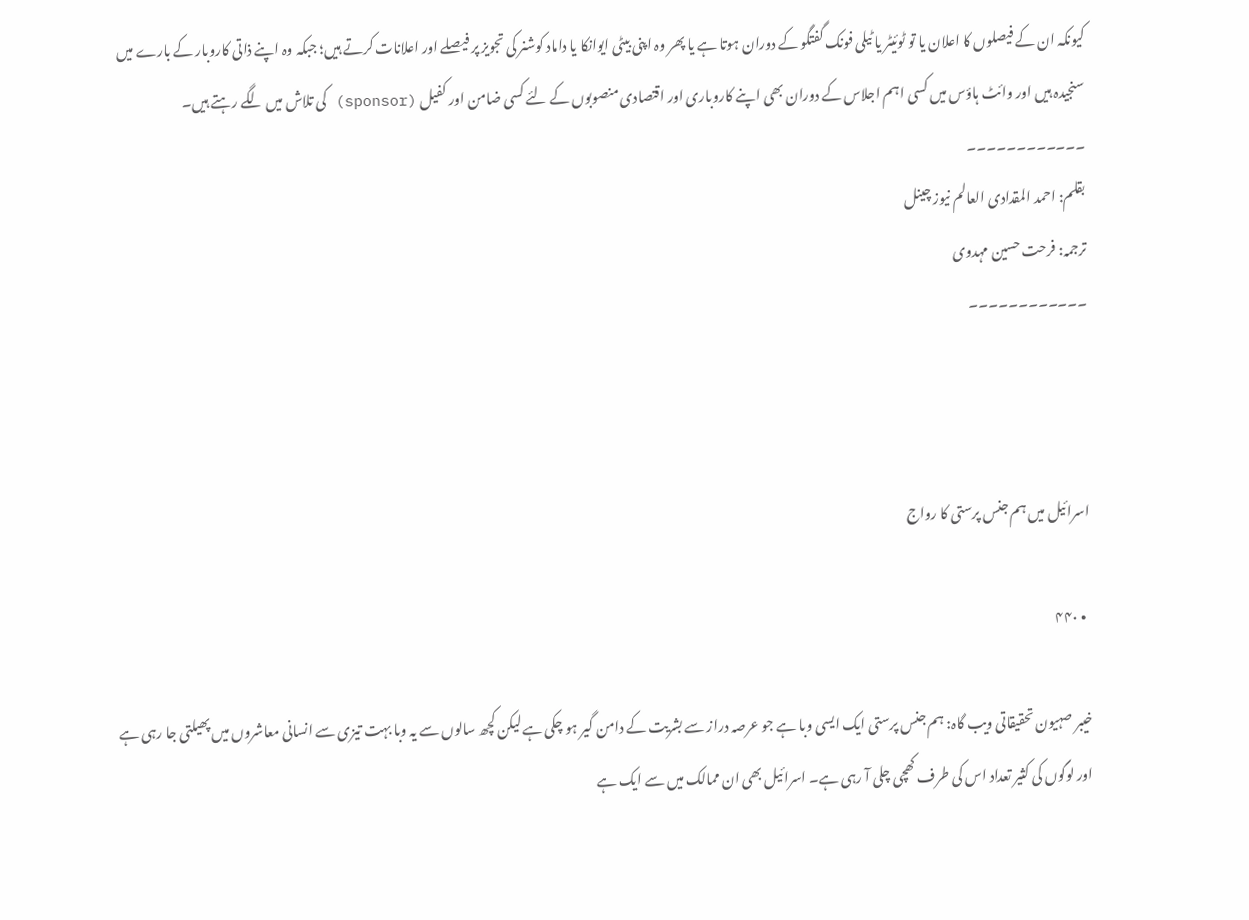کیونکہ ان کے فیصلوں کا اعلان یا تو ٹوئیٹر یا ٹیلی فونک گفتگو کے دوران ہوتا ہے یا پھر وہ اپنی بیٹی ایوانکا یا داماد کوشنر کی تجویز پر فیصلے اور اعلانات کرتے ہیں؛ جبکہ وہ اپنے ذاتی کاروبار کے بارے میں سنجیدہ ہیں اور وائٹ ہاؤس میں کسی اہم اجلاس کے دوران بھی اپنے کاروباری اور اقتصادی منصوبوں کے لئے کسی ضامن اور کفیل (sponsor) کی تلاش میں لگے رہتے ہیں۔
۔۔۔۔۔۔۔۔۔۔۔۔
بقلم: احمد المقدادی العالم نیوز چینل
ترجمہ: فرحت حسین مہدوی
۔۔۔۔۔۔۔۔۔۔۔۔



اسرائیل میں ہم جنس پرستی کا رواج

  • ۴۴۰

خیبر صہیون تحقیقاتی ویب گاہ: ہم جنس پرستی ایک ایسی وبا ہے جو عرصہ دراز سے بشریت کے دامن گیر ہو چکی ہے لیکن کچھ سالوں سے یہ وبا بہت تیزی سے انسانی معاشروں میں پھیلتی جا رہی ہے اور لوگوں کی کثیر تعداد اس کی طرف کھچی چلی آ رہی ہے۔ اسرائیل بھی ان ممالک میں سے ایک ہے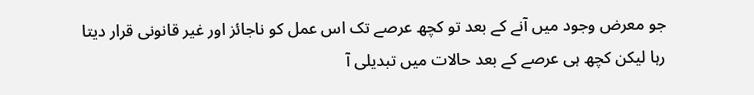جو معرض وجود میں آنے کے بعد تو کچھ عرصے تک اس عمل کو ناجائز اور غیر قانونی قرار دیتا رہا لیکن کچھ ہی عرصے کے بعد حالات میں تبدیلی آ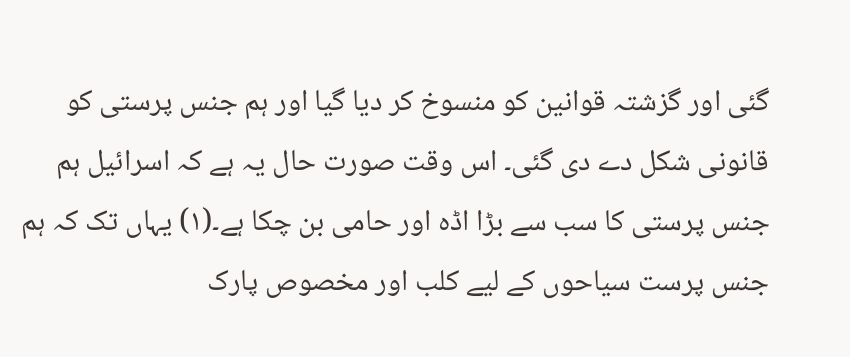گئی اور گزشتہ قوانین کو منسوخ کر دیا گیا اور ہم جنس پرستی کو قانونی شکل دے دی گئی۔ اس وقت صورت حال یہ ہے کہ اسرائیل ہم جنس پرستی کا سب سے بڑا اڈہ اور حامی بن چکا ہے۔(۱) یہاں تک کہ ہم جنس پرست سیاحوں کے لیے کلب اور مخصوص پارک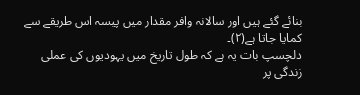بنائے گئے ہیں اور سالانہ وافر مقدار میں پیسہ اس طریقے سے  کمایا جاتا ہے(۲)۔
دلچسپ بات یہ ہے کہ طول تاریخ میں یہودیوں کی عملی زندگی پر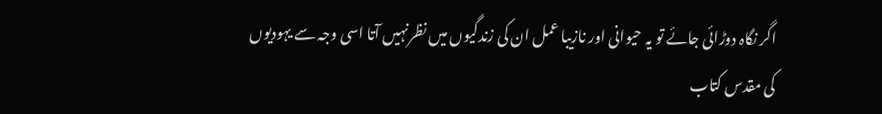اگر نگاہ دوڑائی جائے تو یہ حیوانی اور نازیبا عمل ان کی زندگیوں میں نظرنہیں آتا اسی وجہ سے یہودیوں کی مقدس کتاب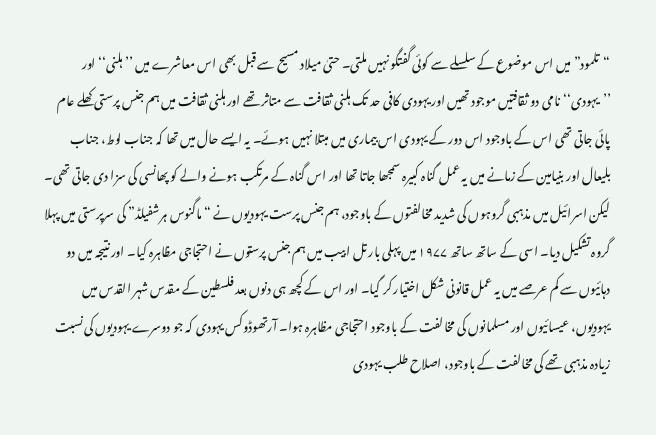“تلمود” میں اس موضوع کے سلسلے سے کوئی گفتگو نہیں ملتی۔ حتیٰ میلاد مسیح سے قبل بھی اس معاشرے میں ’’ہلنی‘‘ اور ’’یہودی‘‘ نامی دو ثقافتیں موجود تھیں اور یہودی کافی حد تک ہلنی ثقافت سے متاثر تھے اور ہلنی ثقافت میں ہم جنس پرستی کھلے عام پائی جاتی تھی اس کے باوجود اس دور کے یہودی اس بیماری میں مبتلا نہیں ہوئے۔ یہ ایسے حال میں تھا کہ جناب لوط، جناب بلیعال اور بنیامین کے زمانے میں یہ عمل گناہ کبیرہ سمجھا جاتا تھا اور اس گناہ کے مرتکب ہونے والے کو پھانسی کی سزا دی جاتی تھی۔
لیکن اسرائیل میں مذہبی گروہوں کی شدید مخالفتوں کے باوجود، ہم جنس پرست یہودیوں نے “ماگنوس ہرشفیلڈ” کی سرپرستی میں پہلا گروہ تشکیل دیا۔ اسی کے ساتھ ساتھ ۱۹۷۷ میں پہلی بار تل ابیب میں ہم جنس پرستوں نے احتجاجی مظاہرہ کیا۔ اور نتیجہ میں دو دہائیوں سے کم عرصے میں یہ عمل قانونی شکل اختیار کر گیا۔ اور اس کے کچھ ہی دنوں بعد فلسطین کے مقدس شہر القدس میں یہودیوں، عیسائیوں اور مسلمانوں کی مخالفت کے باوجود احتجاجی مظاہرہ ہوا۔ آرتھوڈوکس یہودی کہ جو دوسرے یہودیوں کی نسبت زیادہ مذہبی تھے کی مخالفت کے باوجود، اصلاح طلب یہودی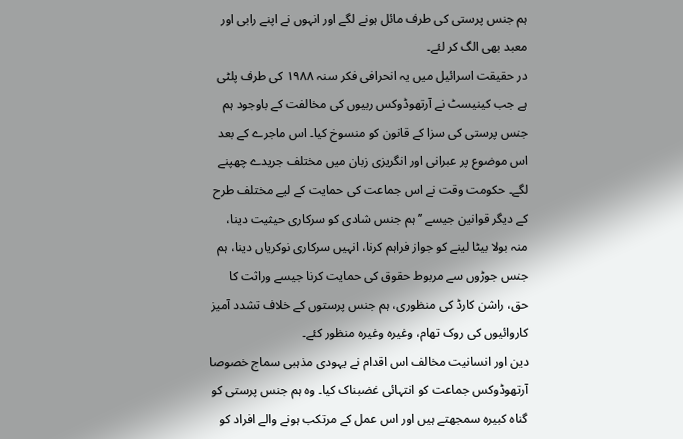ہم جنس پرستی کی طرف مائل ہونے لگے اور انہوں نے اپنے رابی اور معبد بھی الگ کر لئے۔
در حقیقت اسرائیل میں یہ انحرافی فکر سنہ ۱۹۸۸ کی طرف پلٹی ہے جب کینیسٹ نے آرتھوڈوکس ربیوں کی مخالفت کے باوجود ہم جنس پرستی کی سزا کے قانون کو منسوخ کیا۔ اس ماجرے کے بعد اس موضوع پر عبرانی اور انگریزی زبان میں مختلف جریدے چھپنے لگے۔ حکومت وقت نے اس جماعت کی حمایت کے لیے مختلف طرح کے دیگر قوانین جیسے ’’ ہم جنس شادی کو سرکاری حیثیت دینا، منہ بولا بیٹا لینے کو جواز فراہم کرنا، انہیں سرکاری نوکریاں دینا، ہم جنس جوڑوں سے مربوط حقوق کی حمایت کرنا جیسے وراثت کا حق، راشن کارڈ کی منظوری، ہم جنس پرستوں کے خلاف تشدد آمیز کاروائیوں کی روک تھام، وغیرہ وغیرہ منظور کئے۔
دین اور انسانیت مخالف اس اقدام نے یہودی مذہبی سماج خصوصا آرتھوڈوکس جماعت کو انتہائی غضبناک کیا۔ وہ ہم جنس پرستی کو گناہ کبیرہ سمجھتے ہیں اور اس عمل کے مرتکب ہونے والے افراد کو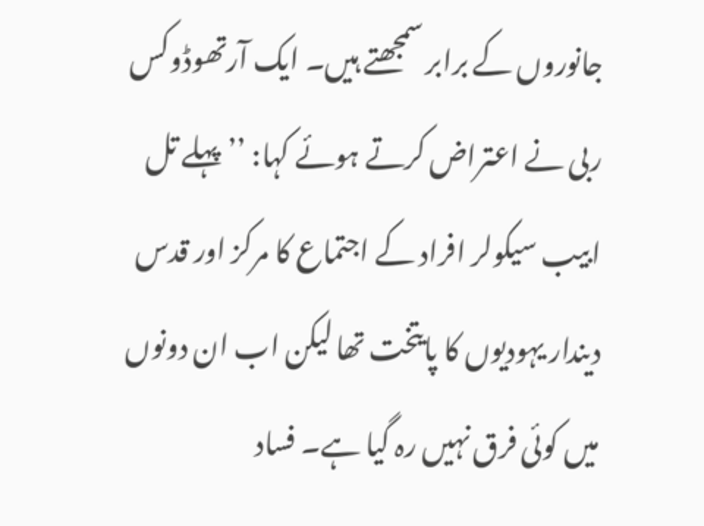جانوروں کے برابر سمجھتے ہیں۔ ایک آرتھوڈوکس ربی نے اعتراض کرتے ہوئے کہا: ’’پہلے تل ابیب سیکولر افراد کے اجتماع کا مرکز اور قدس دیندار یہودیوں کا پایتخت تھا لیکن اب ان دونوں میں کوئی فرق نہیں رہ گیا ہے۔ فساد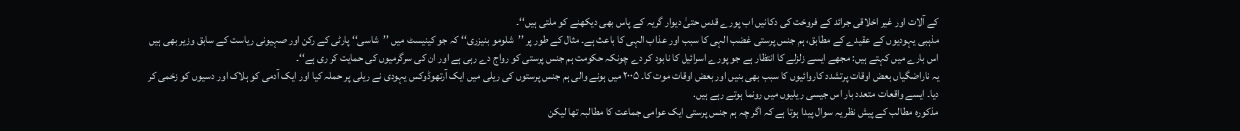کے آلات اور غیر اخلاقی جرائد کے فروخت کی دکانیں اب پورے قدس حتیٰ دیوار گریہ کے پاس بھی دیکھنے کو ملتی ہیں‘‘۔
مذہبی یہودیوں کے عقیدے کے مطابق، ہم جنس پرستی غضب الہی کا سبب اور عذاب الہی کا باعث ہے۔ مثال کے طور پر ’’شلومو بنیزری‘‘ کہ جو کینیسٹ میں ’’شاسی‘‘ پارٹی کے رکن اور صہیونی ریاست کے سابق وزیر بھی ہیں اس بارے میں کہتے ہیں: مجھے ایسے زلزلے کا انتظار ہے جو پورے اسرائیل کا نابود کر دے چونکہ حکومت ہم جنس پرستی کو رواج دے رہی ہے اور ان کی سرگرمیوں کی حمایت کر ری ہے‘‘۔
یہ ناراضگیاں بعض اوقات پرتشدد کاروائیوں کا سبب بھی بنیں اور بعض اوقات موت کا۔ ۲۰۰۵ میں ہونے والی ہم جنس پرستوں کی ریلی میں ایک آرتھوڈوکس یہودی نے ریلی پر حملہ کیا اور ایک آدمی کو ہلاک اور دسیوں کو زخمی کر دیا۔ ایسے واقعات متعدد بار اس جیسی ریلیوں میں رونما ہوتے رہے ہیں.
مذکورہ مطالب کے پیش نظر یہ سوال پیدا ہوتا ہے کہ اگر چہ ہم جنس پرستی ایک عوامی جماعت کا مطالبہ تھا لیکن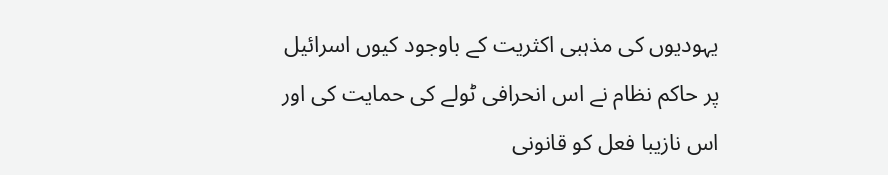یہودیوں کی مذہبی اکثریت کے باوجود کیوں اسرائیل پر حاکم نظام نے اس انحرافی ٹولے کی حمایت کی اور اس نازیبا فعل کو قانونی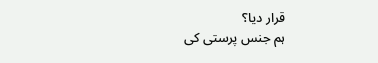قرار دیا؟
ہم جنس پرستی کی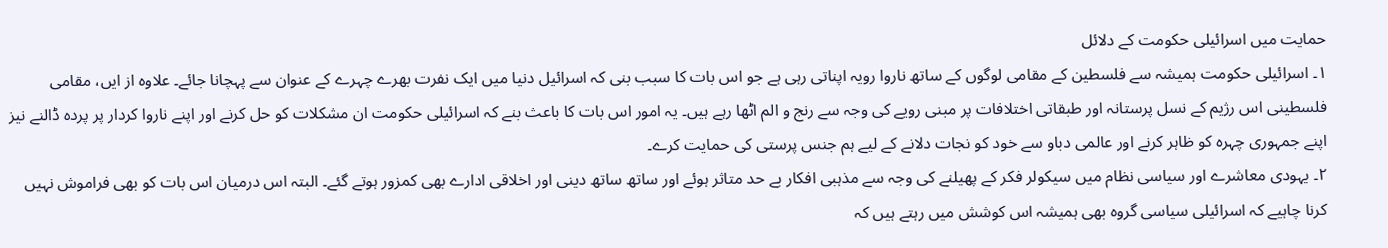حمایت میں اسرائیلی حکومت کے دلائل
۱۔ اسرائیلی حکومت ہمیشہ سے فلسطین کے مقامی لوگوں کے ساتھ ناروا رویہ اپناتی رہی ہے جو اس بات کا سبب بنی کہ اسرائیل دنیا میں ایک نفرت بھرے چہرے کے عنوان سے پہچانا جائے۔ علاوہ از ایں، مقامی فلسطینی اس رژیم کے نسل پرستانہ اور طبقاتی اختلافات پر مبنی رویے کی وجہ سے رنج و الم اٹھا رہے ہیں۔ یہ امور اس بات کا باعث بنے کہ اسرائیلی حکومت ان مشکلات کو حل کرنے اور اپنے ناروا کردار پر پردہ ڈالنے نیز اپنے جمہوری چہرہ کو ظاہر کرنے اور عالمی دباو سے خود کو نجات دلانے کے لیے ہم جنس پرستی کی حمایت کرے۔
۲۔ یہودی معاشرے اور سیاسی نظام میں سیکولر فکر کے پھیلنے کی وجہ سے مذہبی افکار بے حد متاثر ہوئے اور ساتھ ساتھ دینی اور اخلاقی ادارے بھی کمزور ہوتے گئے۔ البتہ اس درمیان اس بات کو بھی فراموش نہیں کرنا چاہیے کہ اسرائیلی سیاسی گروہ بھی ہمیشہ اس کوشش میں رہتے ہیں کہ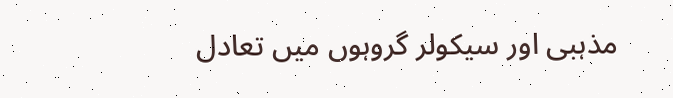مذہبی اور سیکولر گروہوں میں تعادل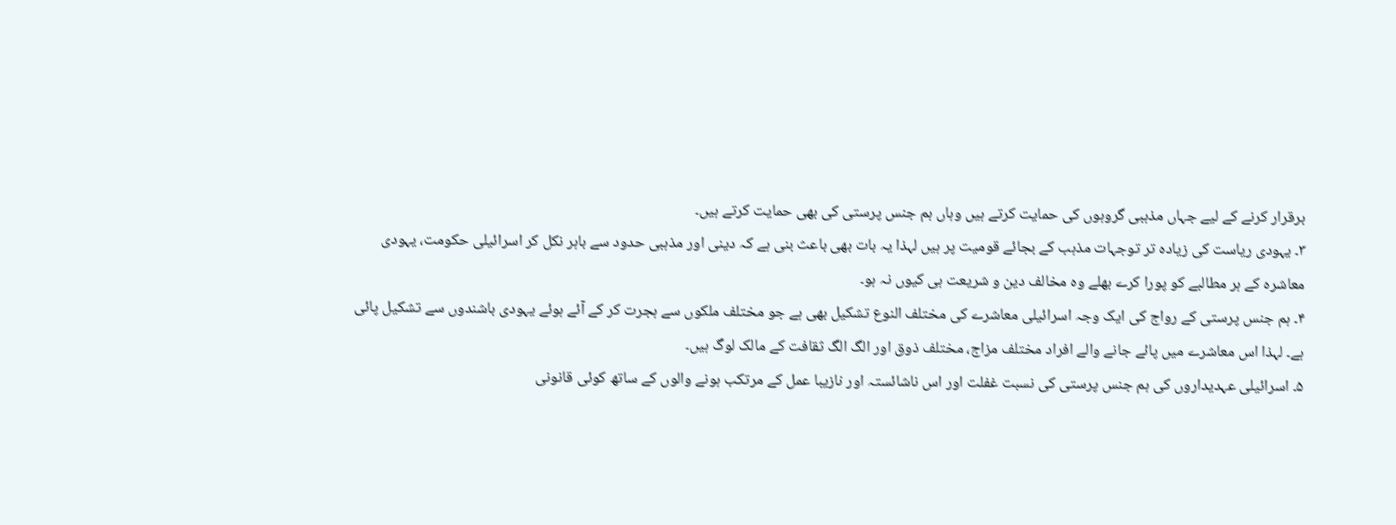برقرار کرنے کے لیے جہاں مذہبی گروہوں کی حمایت کرتے ہیں وہاں ہم جنس پرستی کی بھی حمایت کرتے ہیں۔
۳۔ یہودی ریاست کی زیادہ تر توجہات مذہب کے بجائے قومیت پر ہیں لہذا یہ بات بھی باعث بنی ہے کہ دینی اور مذہبی حدود سے باہر نکل کر اسرائیلی حکومت، یہودی معاشرہ کے ہر مطالبے کو پورا کرے بھلے وہ مخالف دین و شریعت ہی کیوں نہ ہو۔
۴۔ ہم جنس پرستی کے رواج کی ایک وجہ اسرائیلی معاشرے کی مختلف النوع تشکیل بھی ہے جو مختلف ملکوں سے ہجرت کر کے آئے ہوئے یہودی باشندوں سے تشکیل پائی ہے۔ لہذا اس معاشرے میں پائے جانے والے افراد مختلف مزاج، مختلف ذوق اور الگ الگ ثقافت کے مالک لوگ ہیں۔
۵۔ اسرائیلی عہدیداروں کی ہم جنس پرستی کی نسبت غفلت اور اس ناشائستہ اور نازیبا عمل کے مرتکب ہونے والوں کے ساتھ کوئی قانونی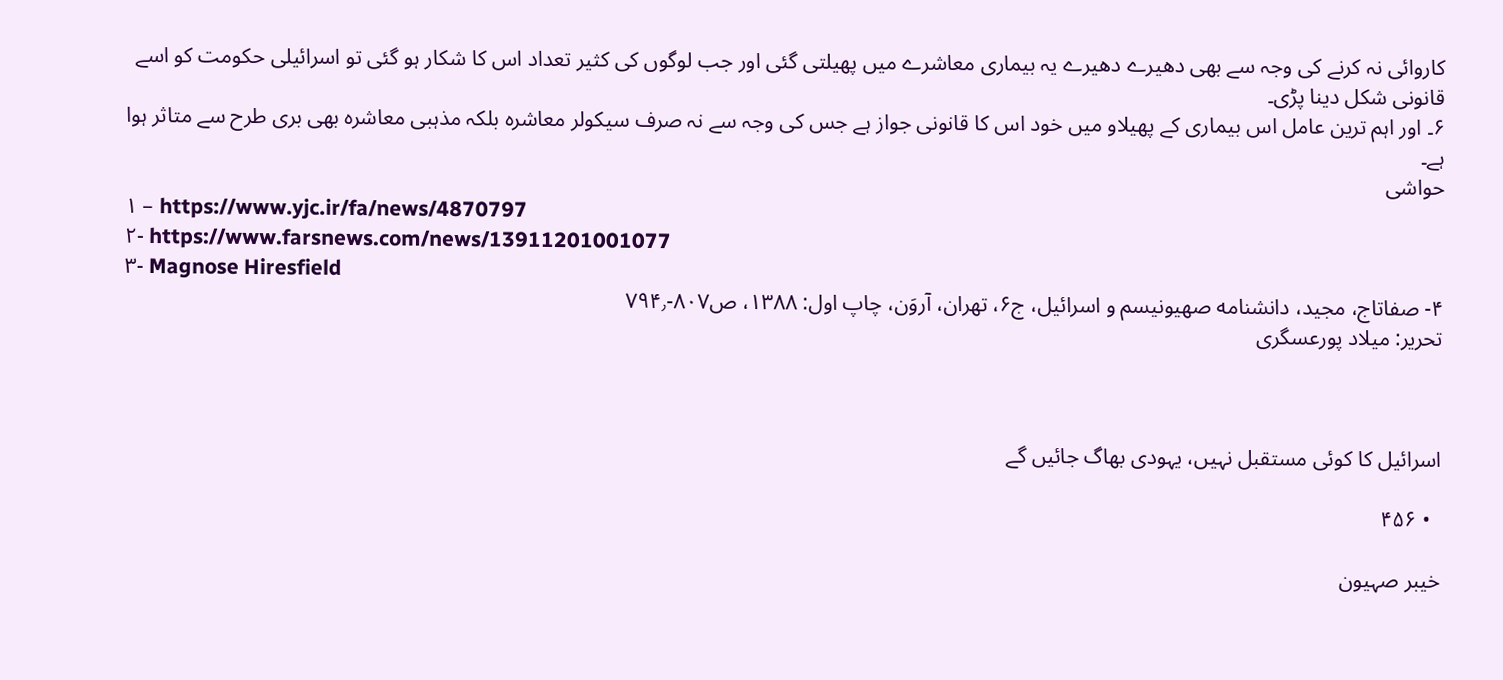کاروائی نہ کرنے کی وجہ سے بھی دھیرے دھیرے یہ بیماری معاشرے میں پھیلتی گئی اور جب لوگوں کی کثیر تعداد اس کا شکار ہو گئی تو اسرائیلی حکومت کو اسے قانونی شکل دینا پڑی۔
۶۔ اور اہم ترین عامل اس بیماری کے پھیلاو میں خود اس کا قانونی جواز ہے جس کی وجہ سے نہ صرف سیکولر معاشرہ بلکہ مذہبی معاشرہ بھی بری طرح سے متاثر ہوا ہے۔
حواشی
۱ – https://www.yjc.ir/fa/news/4870797
۲- https://www.farsnews.com/news/13911201001077
۳- Magnose Hiresfield
۴- صفاتاج، مجید، دانشنامه صهیونیسم و اسرائیل، ج۶، تهران، آروَن، چاپ اول: ۱۳۸۸، ص۸۰۷-۷۹۴٫
تحریر: میلاد پورعسگری



اسرائیل کا کوئی مستقبل نہیں، یہودی بھاگ جائیں گے

  • ۴۵۶

خیبر صہیون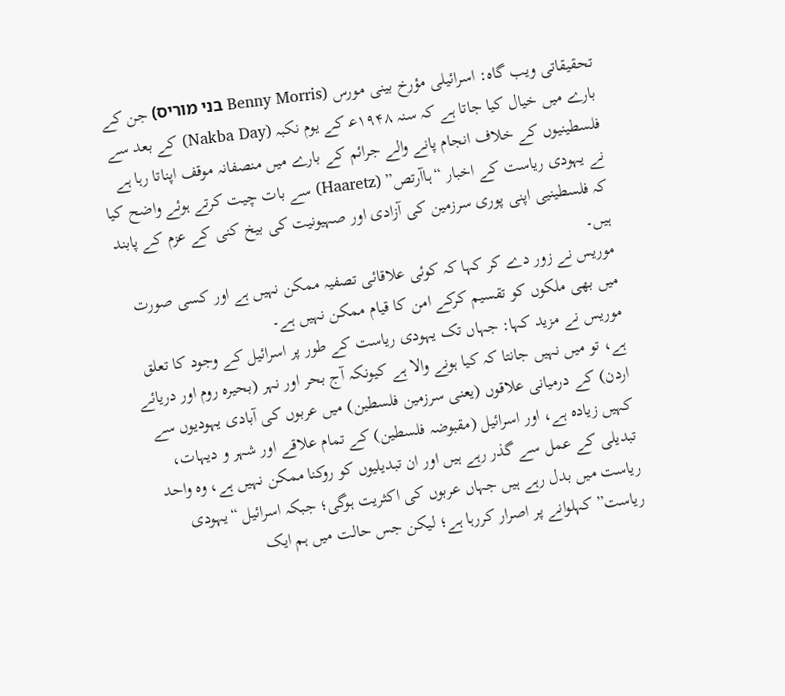تحقیقاتی ویب گاہ: اسرائیلی مؤرخ بینی مورس (Benny Morris בני מוריס) جن کے بارے میں خیال کیا جاتا ہے کہ سنہ ۱۹۴۸ع‍ کے یوم نکبہ (Nakba Day) کے بعد سے فلسطینیوں کے خلاف انجام پانے والے جرائم کے بارے میں منصفانہ موقف اپناتا رہا ہے نے یہودی ریاست کے اخبار “ہاآرتص” (Haaretz) سے بات چیت کرتے ہوئے واضح کیا کہ فلسطینیی اپنی پوری سرزمین کی آزادی اور صہیونیت کی بیخ کنی کے عزم کے پابند ہیں۔
موریس نے زور دے کر کہا کہ کوئی علاقائی تصفیہ ممکن نہیں ہے اور کسی صورت میں بھی ملکوں کو تقسیم کرکے امن کا قیام ممکن نہیں ہے۔
موریس نے مزید کہا: جہاں تک یہودی ریاست کے طور پر اسرائیل کے وجود کا تعلق ہے، تو میں نہیں جانتا کہ کیا ہونے والا ہے کیونکہ آج بحر اور نہر (بحیرہ روم اور دریائے اردن) کے درمیانی علاقوں (یعنی سرزمین فلسطین) میں عربوں کی آبادی یہودیوں سے کہیں زیادہ ہے، اور اسرائیل (مقبوضہ فلسطین) کے تمام علاقے اور شہر و دیہات، تبدیلی کے عمل سے گذر رہے ہیں اور ان تبدیلیوں کو روکنا ممکن نہیں ہے، وہ واحد ریاست میں بدل رہے ہیں جہاں عربوں کی اکثریت ہوگی؛ جبکہ اسرائیل “یہودی ریاست” کہلوانے پر اصرار کررہا ہے؛ لیکن جس حالت میں ہم ایک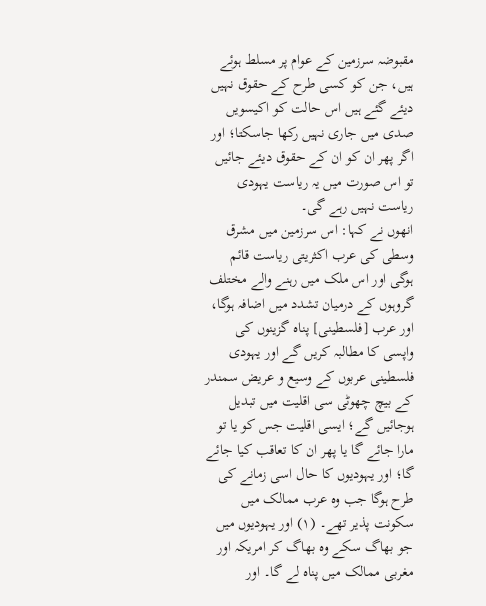مقبوضہ سرزمین کے عوام پر مسلط ہوئے ہیں، جن کو کسی طرح کے حقوق نہیں دیئے گئے ہیں اس حالت کو اکیسویں صدی میں جاری نہیں رکھا جاسکتا؛ اور اگر پھر ان کو ان کے حقوق دیئے جائیں تو اس صورت میں یہ ریاست یہودی ریاست نہیں رہے گی۔
انھوں نے کہا: اس سرزمین میں مشرق وسطی کی عرب اکثریتی ریاست قائم ہوگی اور اس ملک میں رہنے والے مختلف گروہوں کے درمیان تشدد میں اضافہ ہوگا، اور عرب [فلسطینی] پناہ گزینوں کی واپسی کا مطالبہ کریں گے اور یہودی فلسطینی عربوں کے وسیع و عریض سمندر کے بیچ چھوٹی سی اقلیت میں تبدیل ہوجائیں گے؛ ایسی اقلیت جس کو یا تو مارا جائے گا یا پھر ان کا تعاقب کیا جائے گا؛ اور یہودیوں کا حال اسی زمانے کی طرح ہوگا جب وہ عرب ممالک میں سکونت پذیر تھے۔ (۱) اور یہودیوں میں جو بھاگ سکے وہ بھاگ کر امریکہ اور مغربی ممالک میں پناہ لے گا۔ اور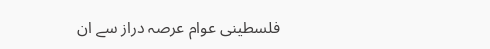فلسطینی عوام عرصہ دراز سے ان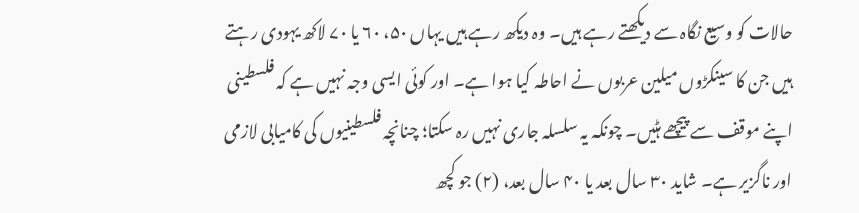حالات کو وسیع نگاہ سے دیکھتے رہے ہیں۔ وہ دیکھ رہے ہیں یہاں ۵۰، ۶۰ یا ۷۰ لاکھ یہودی رہتے ہیں جن کا سینکڑوں میلین عربوں نے احاطہ کیا ہوا ہے۔ اور کوئی ایسی وجہ نہیں ہے کہ فلسطینی اپنے موقف سے پیچھے ہٹیں۔ چونکہ یہ سلسلہ جاری نہیں رہ سکتا؛ چنانچہ فلسطینیوں کی کامیابی لازمی اور ناگزیر ہے۔ شاید ۳۰ سال بعد یا ۴۰ سال بعد، (۲) جو کچھ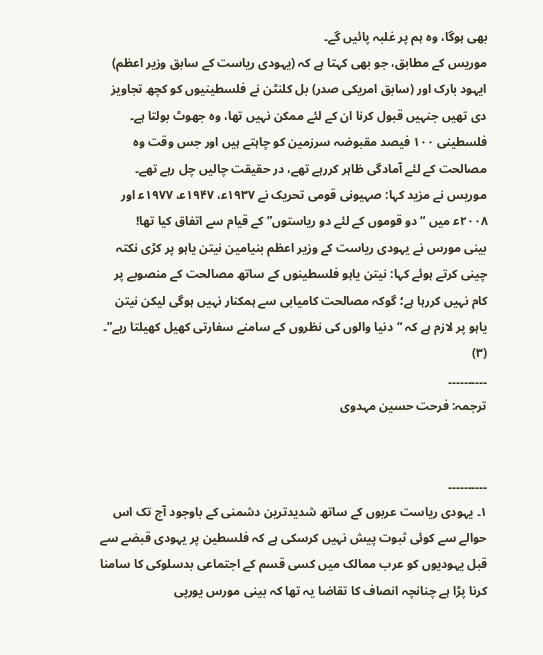بھی ہوگا، وہ ہم پر غلبہ پائیں گے۔
موریس کے مطابق، جو بھی کہتا ہے کہ (یہودی ریاست کے سابق وزیر اعظم) ایہود بارک اور (سابق امریکی صدر) بل کلنٹن نے فلسطینیوں کو کچھ تجاویز دی تھیں جنہیں قبول کرنا ان کے لئے ممکن نہیں تھا، وہ جھوٹ بولتا ہے۔ فلسطینی ۱۰۰ فیصد مقبوضہ سرزمین کو چاہتے ہیں اور جس وقت وہ مصالحت کے لئے آمادگی ظاہر کررہے تھے، در حقیقت چالیں چل رہے تھے۔
موریس نے مزید کہا: صہیونی قومی تحریک نے ۱۹۳۷ع‍، ۱۹۴۷ع‍، ۱۹۷۷ع‍ اور ۲۰۰۸ع‍ میں “دو قوموں کے لئے دو ریاستوں” کے قیام سے اتفاق کیا تھا!
بینی مورس نے یہودی ریاست کے وزیر اعظم بنیامین نیتن یاہو پر کڑی نکتہ چینی کرتے ہوئے کہا: نیتن یاہو فلسطینوں کے ساتھ مصالحت کے منصوبے پر کام نہیں کررہا ہے؛ گوکہ مصالحت کامیابی سے ہمکنار نہیں ہوگی لیکن نیتن یاہو پر لازم ہے کہ “دنیا والوں کی نظروں کے سامنے سفارتی کھیل کھیلتا رہے”۔ (۳)
۔۔۔۔۔۔۔۔۔۔
ترجمہ: فرحت حسین مہدوی


۔۔۔۔۔۔۔۔۔۔
۱۔ یہودی ریاست عربوں کے ساتھ شدیدترین دشمنی کے باوجود آج تک اس حوالے سے کوئی ثبوت پیش نہیں کرسکی ہے کہ فلسطین پر یہودی قبضے سے قبل یہودیوں کو عرب ممالک میں کسی قسم کے اجتماعی بدسلوکی کا سامنا کرنا پڑا ہے چنانچہ انصاف کا تقاضا یہ تھا کہ بینی مورس یورپی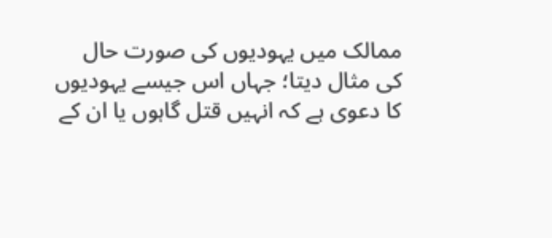ممالک میں یہودیوں کی صورت حال کی مثال دیتا؛ جہاں اس جیسے یہودیوں کا دعوی ہے کہ انہیں قتل گاہوں یا ان کے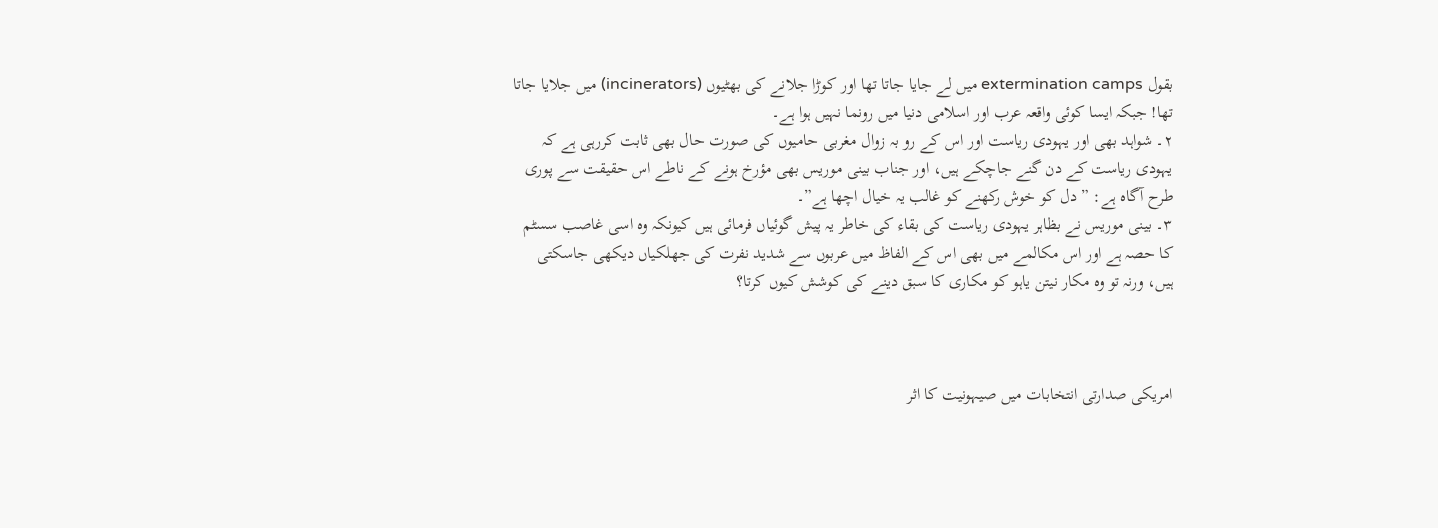بقول extermination camps میں لے جایا جاتا تھا اور کوڑا جلانے کی بھٹیوں (incinerators) میں جلایا جاتا تھا! جبکہ ایسا کوئی واقعہ عرب اور اسلامی دنیا میں رونما نہیں ہوا ہے۔
۲۔ شواہد بھی اور یہودی ریاست اور اس کے رو بہ زوال مغربی حامیوں کی صورت حال بھی ثابت کررہی ہے کہ یہودی ریاست کے دن گنے جاچکے ہیں، اور جناب بینی موریس بھی مؤرخ ہونے کے ناطے اس حقیقت سے پوری طرح آگاہ ہے: ” دل کو خوش رکھنے کو غالب یہ خیال اچھا ہے”۔
۳۔ بینی موریس نے بظاہر یہودی ریاست کی بقاء کی خاطر یہ پیش گوئیاں فرمائی ہیں کیونکہ وہ اسی غاصب سسٹم کا حصہ ہے اور اس مکالمے میں بھی اس کے الفاظ میں عربوں سے شدید نفرت کی جھلکیاں دیکھی جاسکتی ہیں، ورنہ تو وہ مکار نیتن یاہو کو مکاری کا سبق دینے کی کوشش کیوں کرتا؟



امریکی صدارتی انتخابات میں صیہونیت کا اثر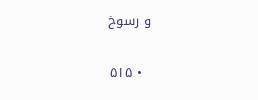و رسوخ

  • ۵۱۵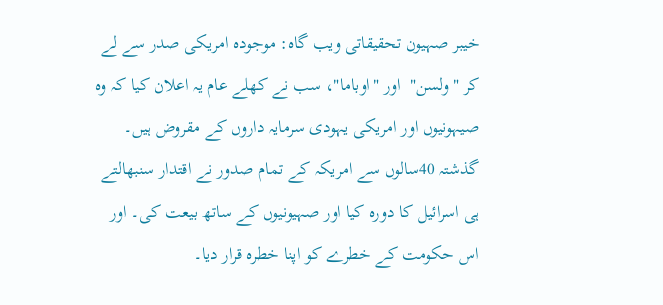خیبر صہیون تحقیقاتی ویب گاہ: موجودہ امریکی صدر سے لے کر "ولسن"  اور "اوباما"، سب نے کھلے عام یہ اعلان کیا کہ وہ صیہونیوں اور امریکی یہودی سرمایہ داروں کے مقروض ہیں۔ گذشتہ 40سالوں سے امریکہ کے تمام صدور نے اقتدار سنبھالتے ہی اسرائیل کا دورہ کیا اور صہیونیوں کے ساتھ بیعت کی۔ اور اس حکومت کے خطرے کو اپنا خطرہ قرار دیا۔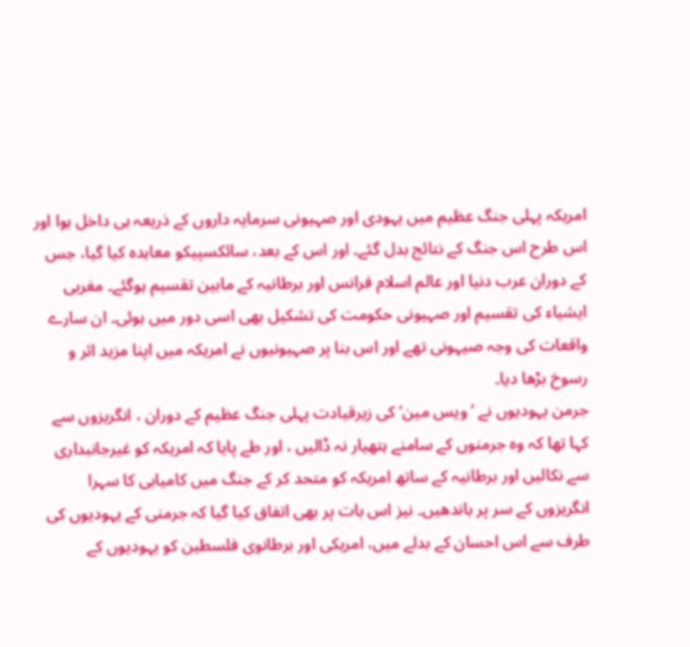امریکہ پہلی جنگ عظیم میں یہودی اور صہیونی سرمایہ داروں کے ذریعہ ہی داخل ہوا اور اس طرح اس جنگ کے نتائج بدل گئے۔ اور اس کے بعد، سائکسپیکو معاہدہ کیا گیا، جس کے دوران عرب دنیا اور عالم اسلام فرانس اور برطانیہ کے مابین تقسیم ہوگئے۔ مغربی ایشیاء کی تقسیم اور صہیونی حکومت کی تشکیل بھی اسی دور میں ہوئی۔ ان سارے واقعات کی وجہ صیہونی تھے اور اس بنا پر صہیونیوں نے امریکہ میں اپنا مزید اثر و رسوخ بڑھا دیا۔
جرمن یہودیوں نے ’ویس مین‘ کی زیرقیادت پہلی جنگ عظیم کے دوران ، انگریزوں سے کہا تھا کہ وہ جرمنوں کے سامنے ہتھیار نہ ڈالیں ، اور طے پایا کہ امریکہ کو غیرجانبداری سے نکالیں اور برطانیہ کے ساتھ امریکہ کو متحد کر کے جنگ میں کامیابی کا سہرا انگریزوں کے سر پر باندھیں۔ نیز اس بات پر بھی اتفاق کیا گیا کہ جرمنی کے یہودیوں کی طرف سے اس احسان کے بدلے میں، امریکی اور برطانوی فلسطین کو یہودیوں کے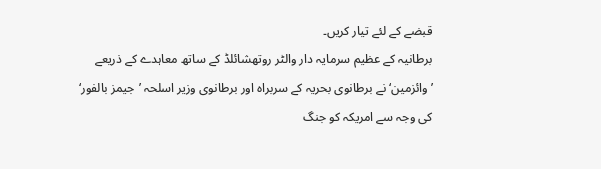قبضے کے لئے تیار کریں۔
برطانیہ کے عظیم سرمایہ دار والٹر روتھشائلڈ کے ساتھ معاہدے کے ذریعے ’وائزمین‘ نے برطانوی بحریہ کے سربراہ اور برطانوی وزیر اسلحہ ’جیمز بالفور‘ کی وجہ سے امریکہ کو جنگ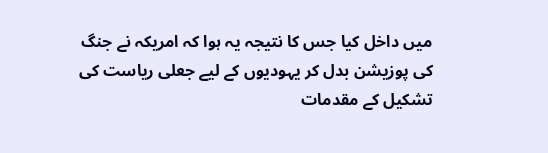میں داخل کیا جس کا نتیجہ یہ ہوا کہ امریکہ نے جنگ کی پوزیشن بدل کر یہودیوں کے لیے جعلی ریاست کی تشکیل کے مقدمات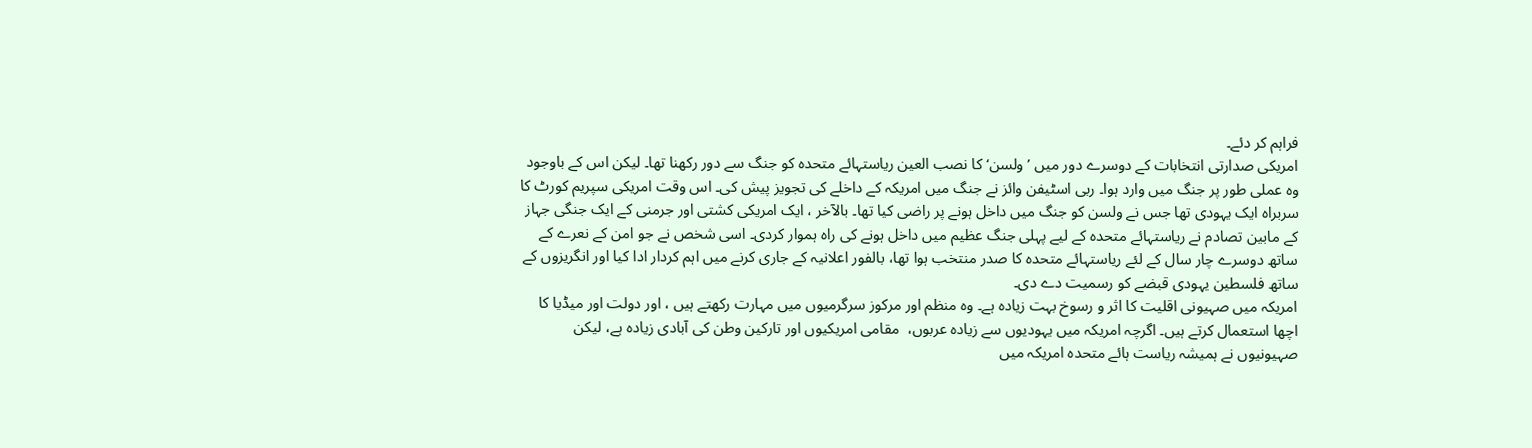فراہم کر دئے۔
امریکی صدارتی انتخابات کے دوسرے دور میں ’ولسن‘ کا نصب العین ریاستہائے متحدہ کو جنگ سے دور رکھنا تھا۔ لیکن اس کے باوجود وہ عملی طور پر جنگ میں وارد ہوا۔ ربی اسٹیفن وائز نے جنگ میں امریکہ کے داخلے کی تجویز پیش کی۔ اس وقت امریکی سپریم کورٹ کا سربراہ ایک یہودی تھا جس نے ولسن کو جنگ میں داخل ہونے پر راضی کیا تھا۔ بالآخر ، ایک امریکی کشتی اور جرمنی کے ایک جنگی جہاز کے مابین تصادم نے ریاستہائے متحدہ کے لیے پہلی جنگ عظیم میں داخل ہونے کی راہ ہموار کردی۔ اسی شخص نے جو امن کے نعرے کے ساتھ دوسرے چار سال کے لئے ریاستہائے متحدہ کا صدر منتخب ہوا تھا، بالفور اعلانیہ کے جاری کرنے میں اہم کردار ادا کیا اور انگریزوں کے ساتھ فلسطین یہودی قبضے کو رسمیت دے دی۔
امریکہ میں صہیونی اقلیت کا اثر و رسوخ بہت زیادہ ہے۔ وہ منظم اور مرکوز سرگرمیوں میں مہارت رکھتے ہیں ، اور دولت اور میڈیا کا اچھا استعمال کرتے ہیں۔ اگرچہ امریکہ میں یہودیوں سے زیادہ عربوں،  مقامی امریکیوں اور تارکین وطن کی آبادی زیادہ ہے، لیکن صہیونیوں نے ہمیشہ ریاست ہائے متحدہ امریکہ میں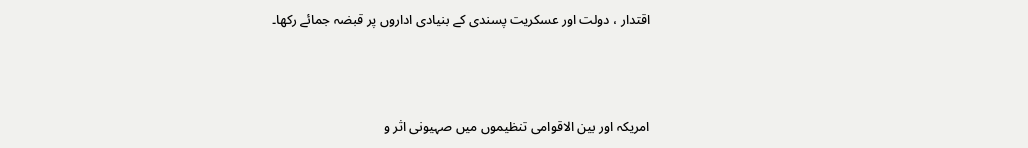اقتدار ، دولت اور عسکریت پسندی کے بنیادی اداروں پر قبضہ جمائے رکھا۔



امریکہ اور بین الاقوامی تنظیموں میں صہیونی اثر و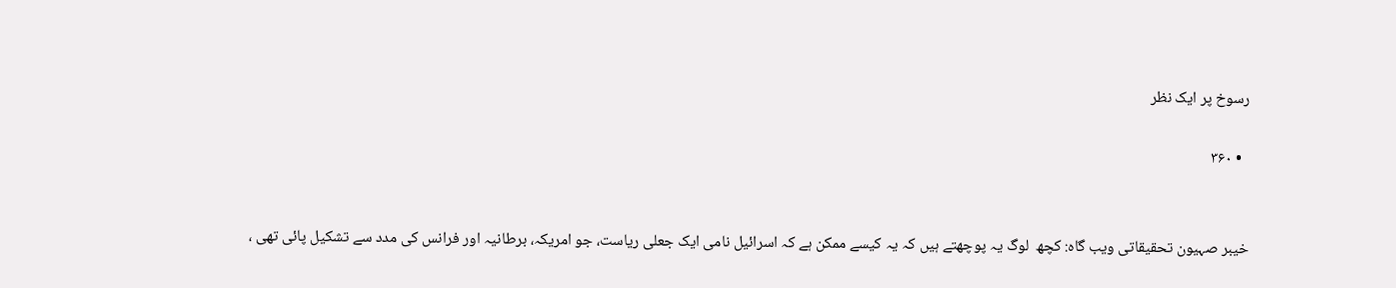رسوخ پر ایک نظر

  • ۳۶۰


خیبر صہیون تحقیقاتی ویب گاہ: کچھ  لوگ یہ پوچھتے ہیں کہ یہ کیسے ممکن ہے کہ اسرائیل نامی ایک جعلی ریاست، جو امریکہ، برطانیہ اور فرانس کی مدد سے تشکیل پائی تھی ،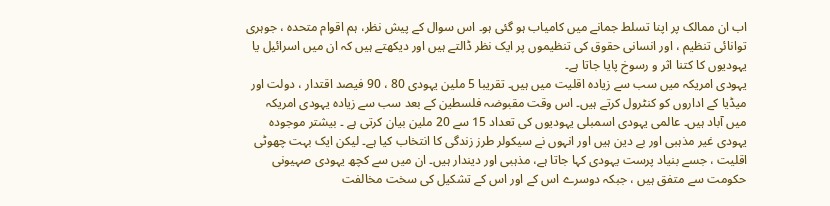اب ان ممالک پر اپنا تسلط جمانے میں کامیاب ہو گئی ہو۔ اس سوال کے پیش نظر، ہم اقوام متحدہ ، جوہری توانائی تنظیم ، اور انسانی حقوق کی تنظیموں پر ایک نظر ڈالتے ہیں اور دیکھتے ہیں کہ ان میں اسرائیل یا یہودیوں کا کتنا اثر و رسوخ پایا جاتا ہے۔
یہودی امریکہ میں سب سے زیادہ اقلیت میں ہیں۔ تقریبا 5 ملین یہودی 80 ، 90 فیصد اقتدار ، دولت اور میڈیا کے اداروں کو کنٹرول کرتے ہیں۔ اس وقت مقبوضہ فلسطین کے بعد سب سے زیادہ یہودی امریکہ میں آباد ہیں۔ عالمی یہودی اسمبلی یہودیوں کی تعداد 15 سے 20 ملین بیان کرتی ہے ۔ بیشتر موجودہ یہودی غیر مذہبی اور بے دین ہیں اور انہوں نے سیکولر طرز زندگی کا انتخاب کیا ہے۔ لیکن ایک بہت چھوٹی اقلیت ، جسے بنیاد پرست یہودی کہا جاتا ہے، مذہبی اور دیندار ہیں۔ ان میں سے کچھ یہودی صہیونی حکومت سے متفق ہیں ، جبکہ دوسرے اس کے اور اس کے تشکیل کی سخت مخالفت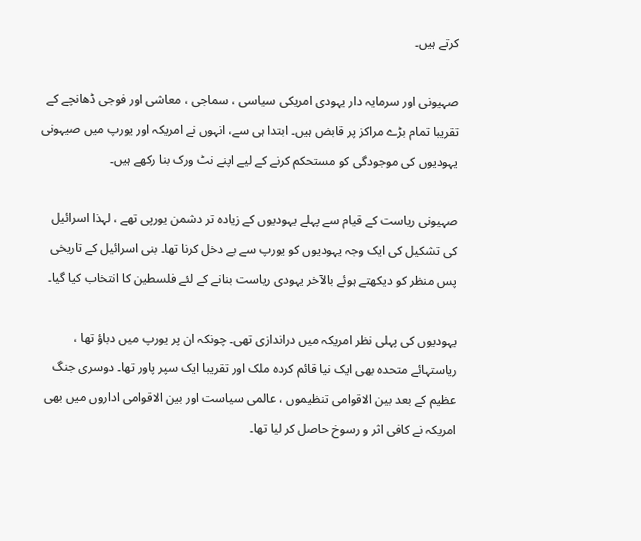کرتے ہیں۔

صہیونی اور سرمایہ دار یہودی امریکی سیاسی ، سماجی ، معاشی اور فوجی ڈھانچے کے تقریبا تمام بڑے مراکز پر قابض ہیں۔ ابتدا ہی سے، انہوں نے امریکہ اور یورپ میں صیہونی یہودیوں کی موجودگی کو مستحکم کرنے کے لیے اپنے نٹ ورک بنا رکھے ہیں۔

صہیونی ریاست کے قیام سے پہلے یہودیوں کے زیادہ تر دشمن یورپی تھے ، لہذا اسرائیل کی تشکیل کی ایک وجہ یہودیوں کو یورپ سے بے دخل کرنا تھا۔ بنی اسرائیل کے تاریخی پس منظر کو دیکھتے ہوئے بالآخر یہودی ریاست بنانے کے لئے فلسطین کا انتخاب کیا گیا۔

یہودیوں کی پہلی نظر امریکہ میں دراندازی تھی۔ چونکہ ان پر یورپ میں دباؤ تھا ، ریاستہائے متحدہ بھی ایک نیا قائم کردہ ملک اور تقریبا ایک سپر پاور تھا۔ دوسری جنگ عظیم کے بعد بین الاقوامی تنظیموں ، عالمی سیاست اور بین الاقوامی اداروں میں بھی امریکہ نے کافی اثر و رسوخ حاصل کر لیا تھا۔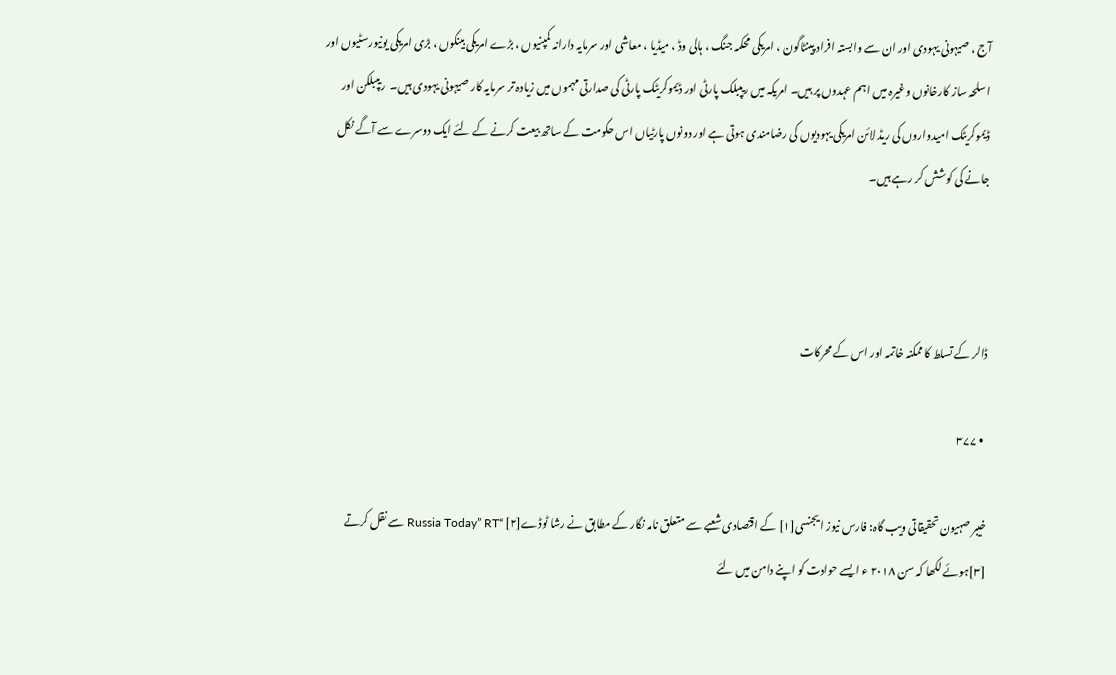آج ، صیہونی یہودی اور ان سے وابستہ افراد پینٹاگون ، امریکی محکمہ جنگ ، ہالی وڈ ، میڈیا ، معاشی اور سرمایہ دارانہ کمپنیوں ، بڑے امریکی بینکوں ، بڑی امریکی یونیورسٹیوں اور اسلحہ ساز کارخانوں وغیرہ میں اہم عہدوں پر ہیں۔ امریکہ میں ریپبلک پارٹی اور ڈیموکریٹک پارٹی کی صدارتی مہموں میں زیادہ تر سرمایہ کار صیہونی یہودی ہیں۔  ریپبلکن اور ڈیموکریٹک امیدواروں کی ریڈ لائن امریکی یہودیوں کی رضامندی ہوتی ہے اور دونوں پارٹیاں اس حکومت کے ساتھ بیعت کرنے کے لئے ایک دوسرے سے آگے نکل جانے کی کوشش کر رہے ہیں۔



ڈالر کے تسلط کا ممکنہ خاتمہ اور اس کے محرکات

  • ۳۷۷

خیبر صہیون تحقیقاتی ویب گاہ: فارس نیوز ایجنسی[۱] کے اقتصادی شعبے سے متعلق نامہ نگار کے مطابق نے رشا ٹوڈے[۲] “Russia Today” RT سے نقل کرتے [۳]ہوئے لکھا کہ سن ۲۰۱۸ ء ایسے حوادت کو اپنے دامن میں لئے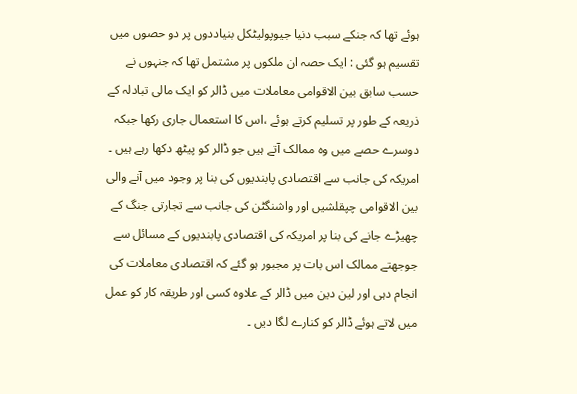ہوئے تھا کہ جنکے سبب دنیا جیوپولیٹکل بنیاددوں پر دو حصوں میں تقسیم ہو گئی : ایک حصہ ان ملکوں پر مشتمل تھا کہ جنہوں نے حسب سابق بین الاقوامی معاملات میں ڈالر کو ایک مالی تبادلہ کے ذریعہ کے طور پر تسلیم کرتے ہوئے ،اس کا استعمال جاری رکھا جبکہ دوسرے حصے میں وہ ممالک آتے ہیں جو ڈالر کو پیٹھ دکھا رہے ہیں ۔
امریکہ کی جانب سے اقتصادی پابندیوں کی بنا پر وجود میں آنے والی بین الاقوامی چپقلشیں اور واشنگٹن کی جانب سے تجارتی جنگ کے چھیڑے جانے کی بنا پر امریکہ کی اقتصادی پابندیوں کے مسائل سے جوجھتے ممالک اس بات پر مجبور ہو گئے کہ اقتصادی معاملات کی انجام دہی اور لین دین میں ڈالر کے علاوہ کسی اور طریقہ کار کو عمل میں لاتے ہوئے ڈالر کو کنارے لگا دیں ۔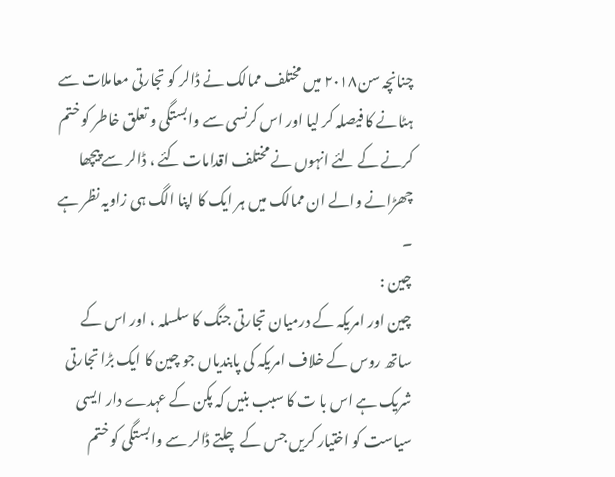چنانچہ سن۲۰۱۸ میں مختلف ممالک نے ڈالر کو تجارتی معاملات سے ہٹانے کا فیصلہ کر لیا اور اس کرنسی سے وابستگی و تعلق خاطر کو ختم کرنے کے لئے انہوں نے مختلف اقدامات کئے ، ڈالر سے پیچھا چھڑانے والے ان ممالک میں ہر ایک کا اپنا الگ ہی زاویہ نظر ہے ۔
چین :
چین اور امریکہ کے درمیان تجارتی جنگ کا سلسلہ ، اور اس کے ساتھ روس کے خلاف امریکہ کی پابندیاں جو چین کا ایک بڑا تجارتی شریک ہے اس با ت کا سبب بنیں کہ پکن کے عہدے دار ایسی سیاست کو اختیار کریں جس کے چلتے ڈالر سے وابستگی کو ختم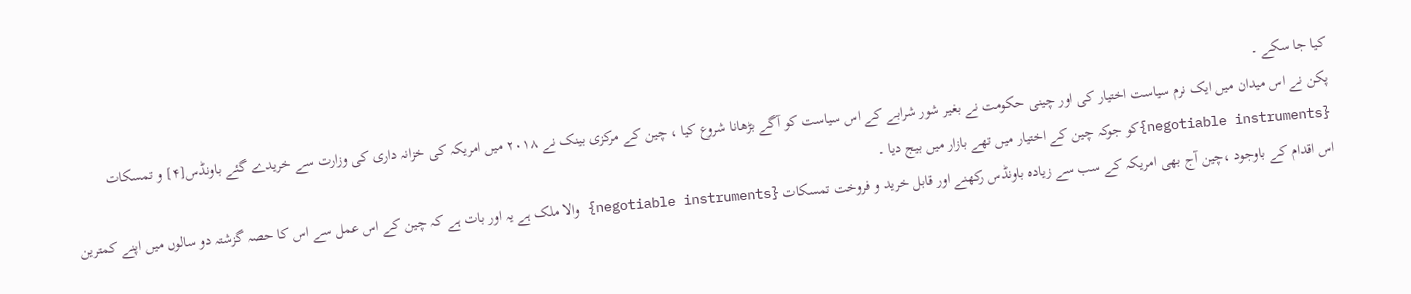کیا جا سکے ۔
پکن نے اس میدان میں ایک نرم سیاست اختیار کی اور چینی حکومت نے بغیر شور شرابے کے اس سیاست کو آگے بڑھانا شروع کیا ، چین کے مرکزی بینک نے ۲۰۱۸ میں امریکہ کی خزانہ داری کی وزارت سے خریدے گئے باونڈس[۴] و تمسکات {negotiable instruments}کو جوکہ چین کے اختیار میں تھے بازار میں بیج دیا ۔
اس اقدام کے باوجود ،چین آج بھی امریکہ کے سب سے زیادہ باونڈس رکھنے اور قابل خرید و فروخت تمسکات {negotiable instruments} والا ملک ہے یہ اور بات ہے کہ چین کے اس عمل سے اس کا حصہ گزشتہ دو سالوں میں اپنے کمترین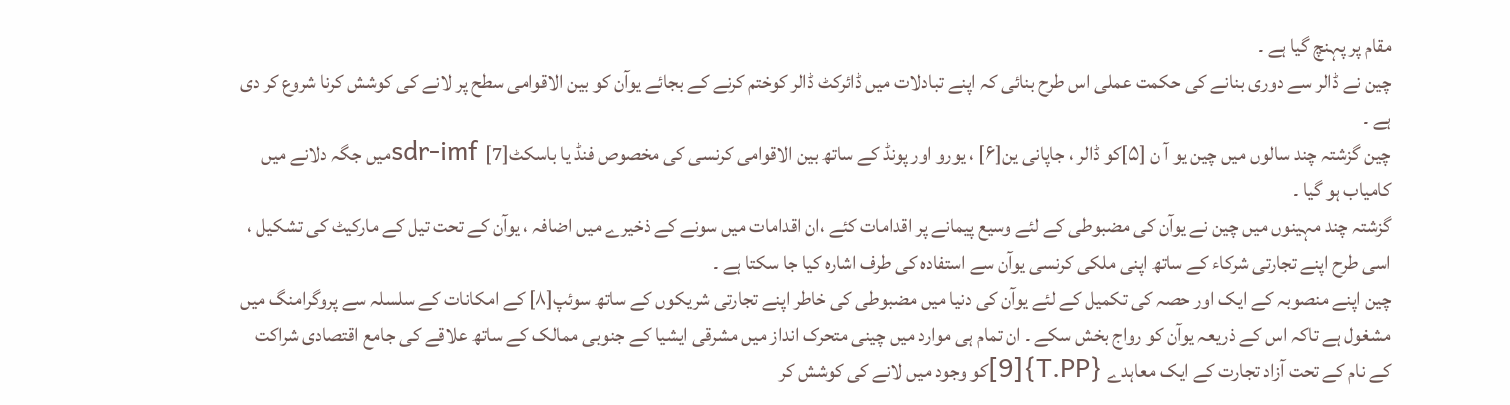مقام پر پہنچ گیا ہے ۔
چین نے ڈالر سے دوری بنانے کی حکمت عملی اس طرح بنائی کہ اپنے تبادلات میں ڈائرکٹ ڈالر کوختم کرنے کے بجائے یوآن کو بین الاقوامی سطح پر لانے کی کوشش کرنا شروع کر دی ہے ۔
چین گزشتہ چند سالوں میں چین یو آ ن [۵]کو ڈالر ، جاپانی ین[۶] ، یورو اور پونڈ کے ساتھ بین الاقوامی کرنسی کی مخصوص فنڈ یا باسکٹsdr-imf [7]میں جگہ دلانے میں کامیاب ہو گیا ۔
گزشتہ چند مہینوں میں چین نے یوآن کی مضبوطی کے لئے وسیع پیمانے پر اقدامات کئے ،ان اقدامات میں سونے کے ذخیرے میں اضافہ ، یوآن کے تحت تیل کے مارکیٹ کی تشکیل ، اسی طرح اپنے تجارتی شرکاء کے ساتھ اپنی ملکی کرنسی یوآن سے استفادہ کی طرف اشارہ کیا جا سکتا ہے ۔
چین اپنے منصوبہ کے ایک اور حصہ کی تکمیل کے لئے یوآن کی دنیا میں مضبوطی کی خاطر اپنے تجارتی شریکوں کے ساتھ سوئپ[۸] کے امکانات کے سلسلہ سے پروگرامنگ میں مشغول ہے تاکہ اس کے ذریعہ یوآن کو رواج بخش سکے ۔ ان تمام ہی موارد میں چینی متحرک انداز میں مشرقی ایشیا کے جنوبی ممالک کے ساتھ علاقے کی جامع اقتصادی شراکت کے نام کے تحت آزاد تجارت کے ایک معاہدے {T.PP}[9]کو وجود میں لانے کی کوشش کر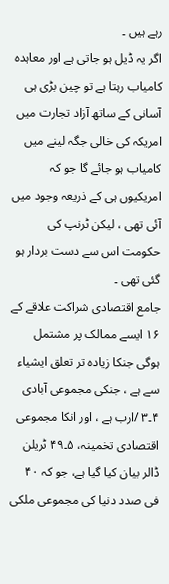رہے ہیں ۔
اگر یہ ڈیل ہو جاتی ہے اور معاہدہ کامیاب رہتا ہے تو چین بڑی ہی آسانی کے ساتھ آزاد تجارت میں امریکہ کی خالی جگہ لینے میں کامیاب ہو جائے گا جو کہ امریکیوں ہی کے ذریعہ وجود میں آئی تھی ، لیکن ٹرنپ کی حکومت اس سے دست بردار ہو گئی تھی ۔
جامع اقتصادی شراکت علاقے کے ۱۶ ایسے ممالک پر مشتمل ہوگی جنکا زیادہ تر تعلق ایشیاء سے ہے ، جنکی مجموعی آبادی ۴۔۳ /ارب ہے ، اور انکا مجموعی اقتصادی تخمینہ، ۵۔۴۹ ٹریلن ڈالر بیان کیا گیا ہے، جو کہ ۴۰ فی صدد دنیا کی مجموعی ملکی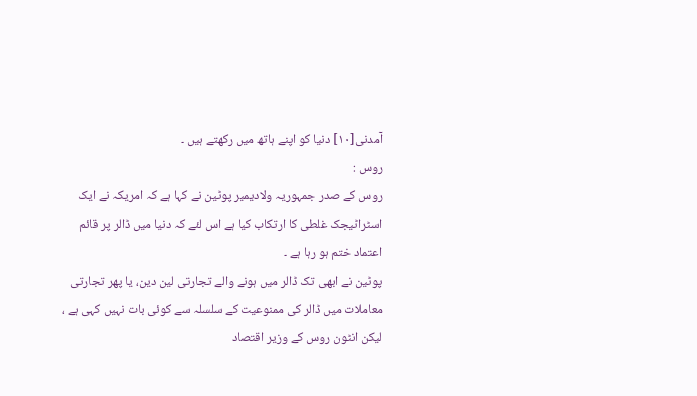آمدنی[۱۰] دنیا کو اپنے ہاتھ میں رکھتے ہیں ۔
روس :
روس کے صدر جمہوریہ ولادیمیر پوٹین نے کہا ہے کہ امریکہ نے ایک اسٹراٹیجک غلطی کا ارتکاب کیا ہے اس لئے کہ دنیا میں ڈالر پر قائم اعتماد ختم ہو رہا ہے ۔
پوٹین نے ابھی تک ڈالر میں ہونے والے تجارتی لین دین، یا پھر تجارتی معاملات میں ڈالر کی ممنوعیت کے سلسلہ سے کوئی بات نہیں کہی ہے ، لیکن انٹون روس کے وزیر اقتصاد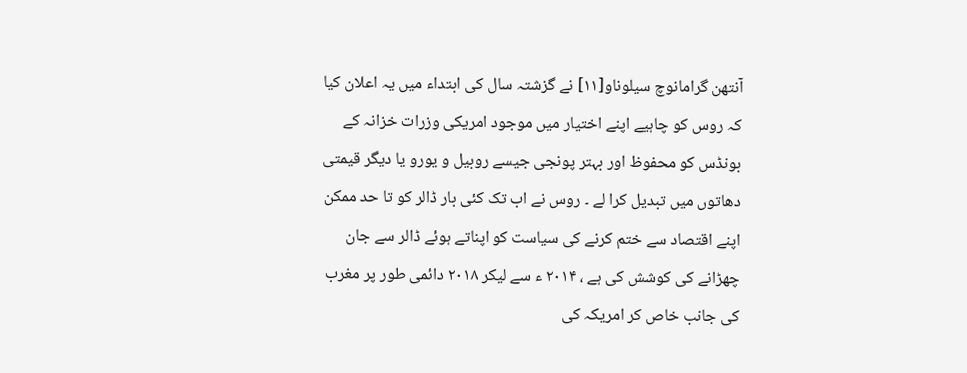آنتھن گرامانوچ سیلوناو[۱۱] نے گزشتہ سال کی ابتداء میں یہ اعلان کیا کہ روس کو چاہیے اپنے اختیار میں موجود امریکی وزرات خزانہ کے بونڈس کو محفوظ اور بہتر پونجی جیسے روبیل و یورو یا دیگر قیمتی دھاتوں میں تبدیل کرا لے ۔ روس نے اب تک کئی بار ڈالر کو تا حد ممکن اپنے اقتصاد سے ختم کرنے کی سیاست کو اپناتے ہوئے ڈالر سے جان چھڑانے کی کوشش کی ہے ، ۲۰۱۴ ء سے لیکر ۲۰۱۸ دائمی طور پر مغرب کی جانب خاص کر امریکہ کی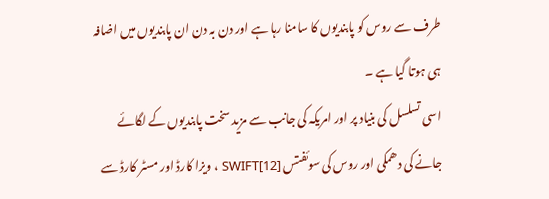طرف سے روس کو پابندیوں کا سامنا رہا ہے اور دن بہ دن ان پابندیوں میں اضافہ ہی ہوتا گیا ہے ۔
اسی تسلسل کی بنیاد پر اور امریکہ کی جانب سے مزید سخت پابندیوں کے لگائے جانے کی دھمکی اور روس کی سوئفتس SWIFT[12] ، ویزا کارڈ اور مسٹر کارڈ سے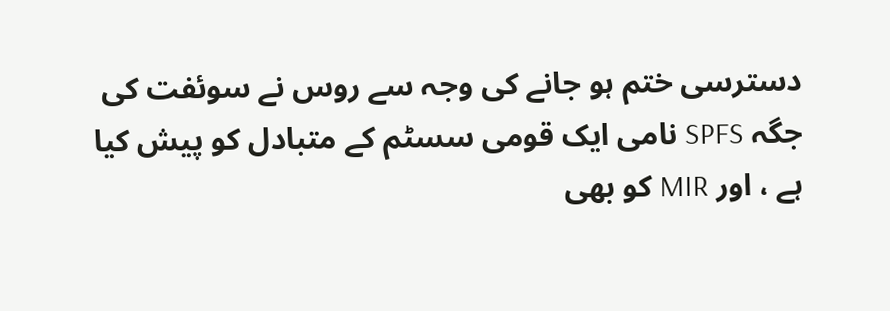دسترسی ختم ہو جانے کی وجہ سے روس نے سوئفت کی جگہ SPFS نامی ایک قومی سسٹم کے متبادل کو پیش کیا ہے ، اور MIR کو بھی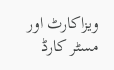ویزاکارٹ اور مسٹر کارڈ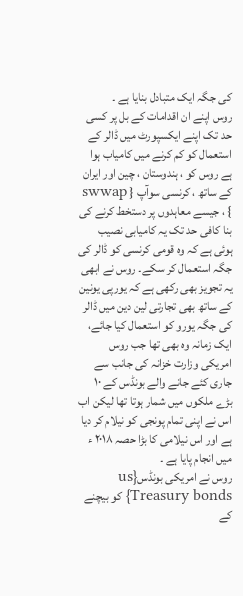کی جگہ ایک متبادل بنایا ہے ۔
روس اپنے ان اقدامات کے بل پر کسی حد تک اپنے ایکسپورٹ میں ڈالر کے استعمال کو کم کرنے میں کامیاب ہوا ہے روس کو ، ہندوستان ، چین اور ایران کے ساتھ ، کرنسی سوآپ { swwap } ، جیسے معاہدوں پر دستخط کرنے کی بنا کافی حد تک یہ کامیابی نصیب ہوئی ہے کہ وہ قومی کرنسی کو ڈالر کی جگہ استعمال کر سکے۔ روس نے ابھی یہ تجویز بھی رکھی ہے کہ یورپی یونین کے ساتھ بھی تجارتی لین دین میں ڈالر کی جگہ یورو کو استعمال کیا جائے، ایک زمانہ وہ بھی تھا جب روس امریکی وزارت خزانہ کی جانب سے جاری کئے جانے والے بونڈس کے ۱۰ بڑے ملکوں میں شمار ہوتا تھا لیکن اب اس نے اپنی تمام پونجی کو نیلام کر دیا ہے اور اس نیلامی کا بڑا حصہ ۲۰۱۸ ء میں انجام پایا ہے ۔
روس نے امریکی بونڈس{us Treasury bonds} کو بیچنے کے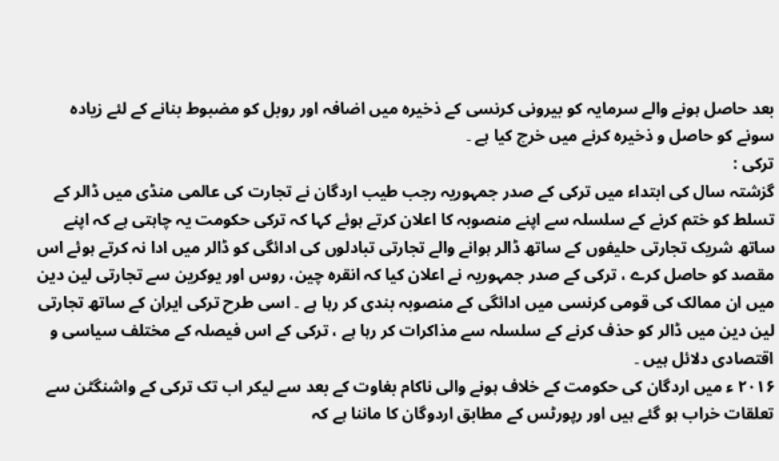بعد حاصل ہونے والے سرمایہ کو بیرونی کرنسی کے ذخیرہ میں اضافہ اور روبل کو مضبوط بنانے کے لئے زیادہ سونے کو حاصل و ذخیرہ کرنے میں خرچ کیا ہے ۔
ترکی :
گزشتہ سال کی ابتداء میں ترکی کے صدر جمہوریہ رجب طیب اردگان نے تجارت کی عالمی منڈی میں ڈالر کے تسلط کو ختم کرنے کے سلسلہ سے اپنے منصوبہ کا اعلان کرتے ہوئے کہا کہ ترکی حکومت یہ چاہتی ہے کہ اپنے ساتھ شریک تجارتی حلیفوں کے ساتھ ڈالر ہوانے والے تجارتی تبادلوں کی ادائگی کو ڈالر میں ادا نہ کرتے ہوئے اس مقصد کو حاصل کرے ، ترکی کے صدر جمہوریہ نے اعلان کیا کہ انقرہ چین، روس اور یوکرین سے تجارتی لین دین میں ان ممالک کی قومی کرنسی میں ادائگی کے منصوبہ بندی کر رہا ہے ۔ اسی طرح ترکی ایران کے ساتھ تجارتی لین دین میں ڈالر کو حذف کرنے کے سلسلہ سے مذاکرات کر رہا ہے ، ترکی کے اس فیصلہ کے مختلف سیاسی و اقتصادی دلائل ہیں ۔
۲۰۱۶ ء میں اردگان کی حکومت کے خلاف ہونے والی ناکام بغاوت کے بعد سے لیکر اب تک ترکی کے واشنگٹن سے تعلقات خراب ہو گئے ہیں اور رپورٹس کے مطابق اردوگان کا ماننا ہے کہ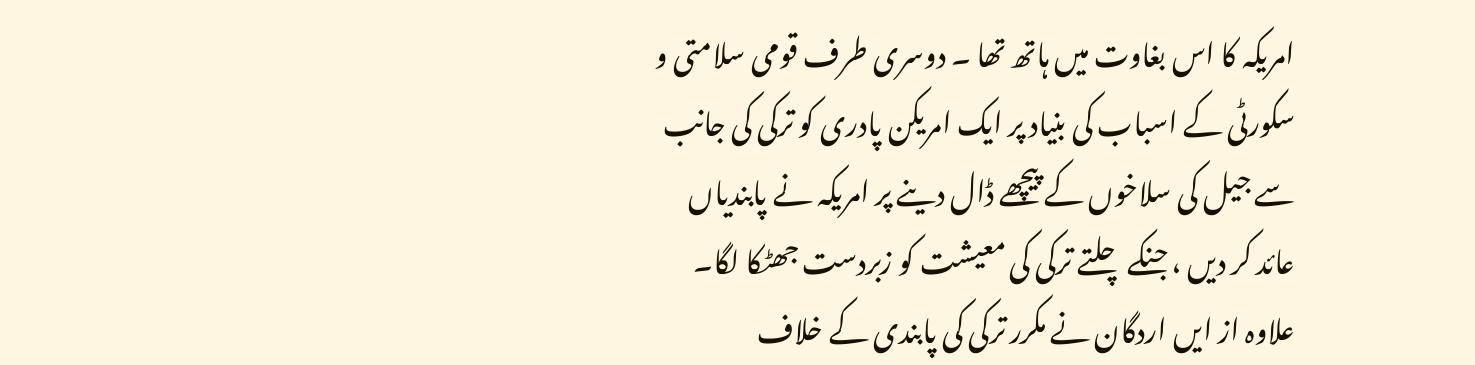امریکہ کا اس بغاوت میں ہاتھ تھا ۔ دوسری طرف قومی سلامتی و سکورٹی کے اسباب کی بنیاد پر ایک امریکن پادری کو ترکی کی جانب سے جیل کی سلاخوں کے پیچھے ڈال دینے پر امریکہ نے پابندیاں عائد کر دیں ، جنکے چلتے ترکی کی معیشت کو زبردست جھٹکا لگا۔
علاوہ از ایں اردگان نے مکرر ترکی کی پابندی کے خلاف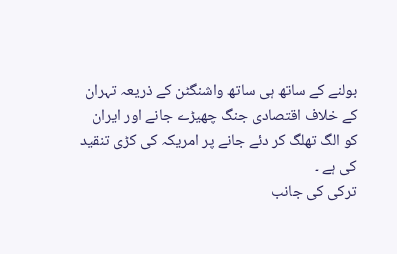بولنے کے ساتھ ہی ساتھ واشنگٹن کے ذریعہ تہران کے خلاف اقتصادی جنگ چھیڑے جانے اور ایران کو الگ تھلگ کر دئے جانے پر امریکہ کی کڑی تنقید کی ہے ۔
ترکی کی جانب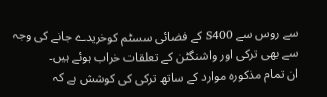سے روس سے S400 کے فضائی سسٹم کوخریدے جانے کی وجہ سے بھی ترکی اور واشنگٹن کے تعلقات خراب ہوئے ہیں۔
ان تمام مذکورہ موارد کے ساتھ ترکی کی کوشش ہے کہ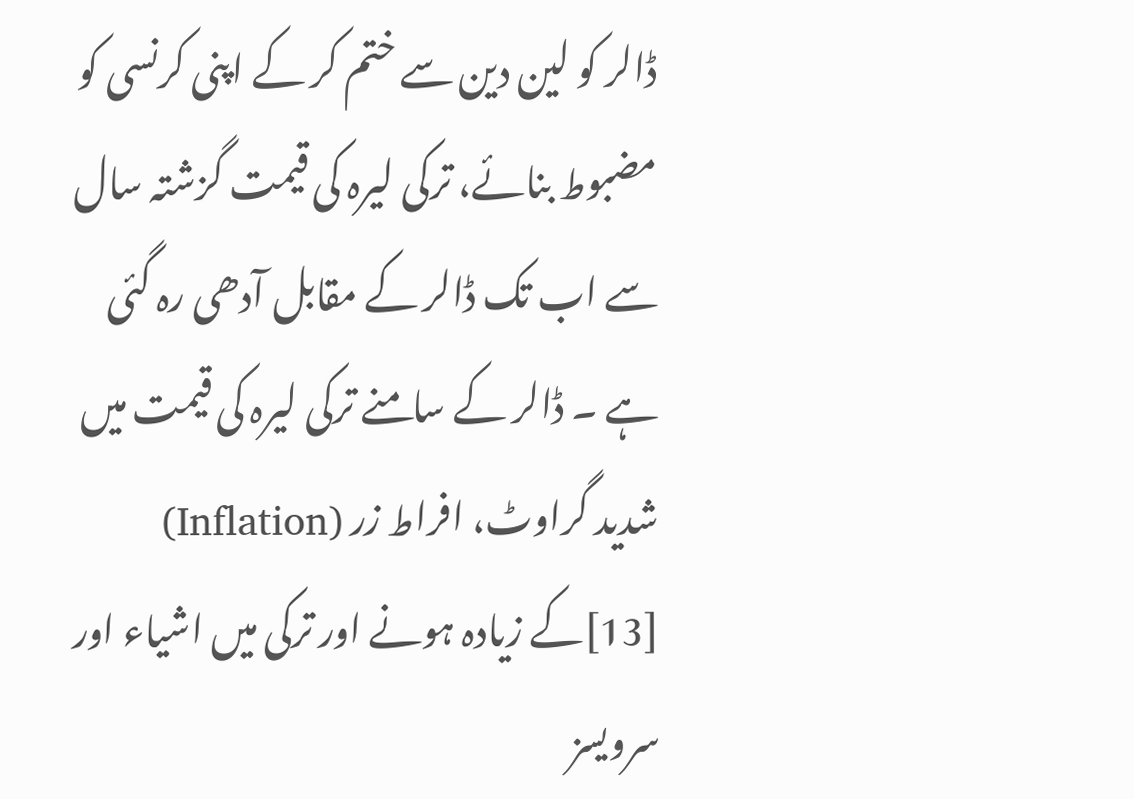ڈالر کو لین دین سے ختم کر کے اپنی کرنسی کو مضبوط بنائے، ترکی لیرہ کی قیمت گزشتہ سال سے اب تک ڈالر کے مقابل آدھی رہ گئی ہے ۔ ڈالر کے سامنے ترکی لیرہ کی قیمت میں شدید گراوٹ، افراط زر (Inflation) [13]کے زیادہ ہونے اور ترکی میں اشیاء اور سرویسز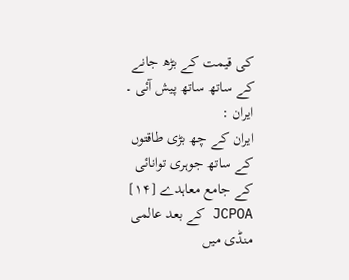کی قیمت کے بڑھ جانے کے ساتھ ساتھ پیش آئی ۔
ایران :
ایران کے چھ بڑی طاقتوں کے ساتھ جوہری توانائی کے جامع معاہدے [۱۴] JCPOA کے بعد عالمی منڈی میں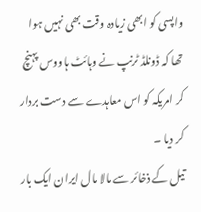واپسی کو ابھی زیادہ وقت بھی نہیں ہوا تھا کہ ڈونلڈ ٹرنپ نے وہائٹ ہاووس پہنچ کر امریکہ کو اس معاہدے سے دست بردار کر دیا ۔
تیل کے ذخائر سے مالا مال ایران ایک بار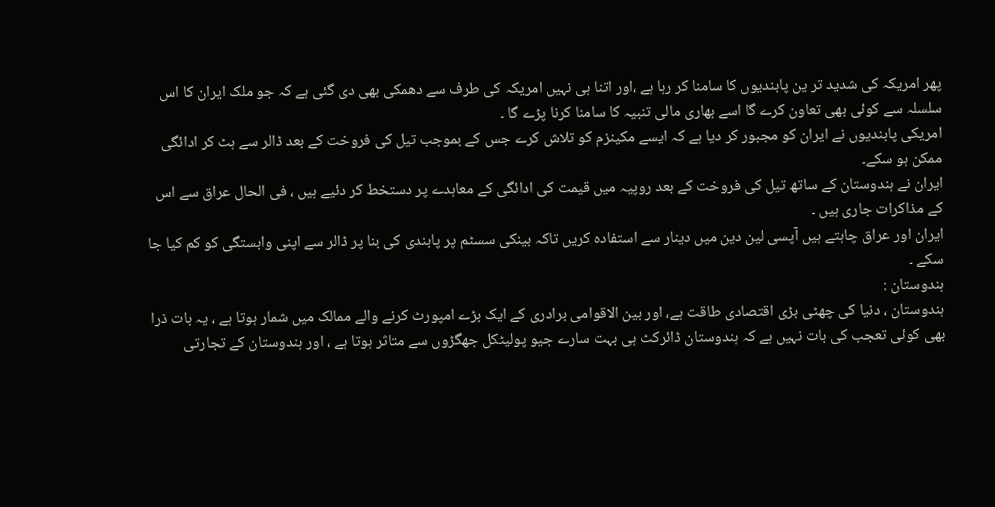پھر امریکہ کی شدید تر ین پابندیوں کا سامنا کر رہا ہے ،اور اتنا ہی نہیں امریکہ کی طرف سے دھمکی بھی دی گئی ہے کہ جو ملک ایران کا اس سلسلہ سے کوئی بھی تعاون کرے گا اسے بھاری مالی تنبیہ کا سامنا کرنا پڑے گا ۔
امریکی پابندیوں نے ایران کو مجبور کر دیا ہے کہ ایسے مکینزم کو تلاش کرے جس کے بموجب تیل کی فروخت کے بعد ڈالر سے ہٹ کر ادائگی ممکن ہو سکے۔
ایران نے ہندوستان کے ساتھ تیل کی فروخت کے بعد روپیہ میں قیمت کی ادائگی کے معاہدے پر دستخط کر دئیے ہیں ، فی الحال عراق سے اس کے مذاکرات جاری ہیں ۔
ایران اور عراق چاہتے ہیں آپسی لین دین میں دینار سے استفادہ کریں تاکہ بینکی سسٹم پر پابندی کی بنا پر ڈالر سے اپنی وابستگی کو کم کیا جا سکے ۔
ہندوستان :
ہندوستان ، دنیا کی چھٹی بڑی اقتصادی طاقت ہے، اور بین الاقوامی برادری کے ایک بڑے امپورٹ کرنے والے ممالک میں شمار ہوتا ہے ، یہ بات ذرا بھی کوئی تعجب کی بات نہیں ہے کہ ہندوستان ڈائرکٹ ہی بہت سارے جیو پولیٹکل جھگڑوں سے متاثر ہوتا ہے ، اور ہندوستان کے تجارتی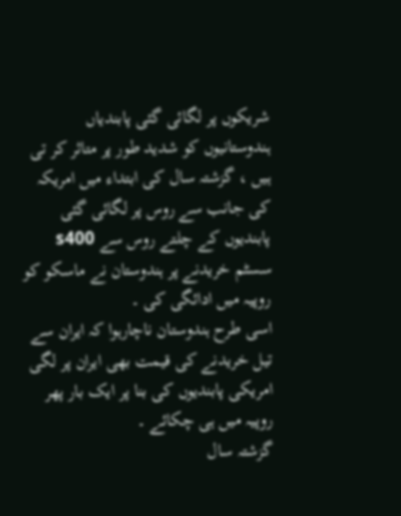شریکوں پر لگائی گئی پابندیاں ہندوستانیوں کو شدید طور پر متاثر کر تی ہیں ، گزشتہ سال کی ابتداء میں امریکہ کی جانب سے روس پر لگائی گئی پابندیوں کے چلتے روس سے s400 سسٹم خریدنے پر ہندوستان نے ماسکو کو روپیہ میں ادائگی کی ۔
اسی طرح ہندوستان ناچارہوا کہ ایران سے تیل خریدنے کی قیمت بھی ایران پر لگی امریکی پابندیوں کی بنا پر ایک بار پھر روپیہ میں ہی چکائے ۔
گزشتہ سال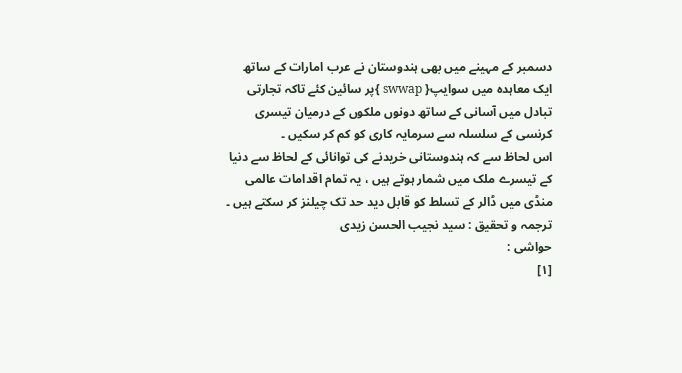دسمبر کے مہینے میں بھی ہندوستان نے عرب امارات کے ساتھ ایک معاہدہ میں سوایپ{ swwap }پر سائین کئے تاکہ تجارتی تبادل میں آسانی کے ساتھ دونوں ملکوں کے درمیان تیسری کرنسی کے سلسلہ سے سرمایہ کاری کو کم کر سکیں ۔
اس لحاظ سے کہ ہندوستانی خریدنے کی توانائی کے لحاظ سے دنیا کے تیسرے ملک میں شمار ہوتے ہیں ، یہ تمام اقدامات عالمی منڈی میں ڈالر کے تسلط کو قابل دید حد تک چیلنز کر سکتے ہیں ۔
ترجمہ و تحقیق : سید نجیب الحسن زیدی
حواشی :
[۱]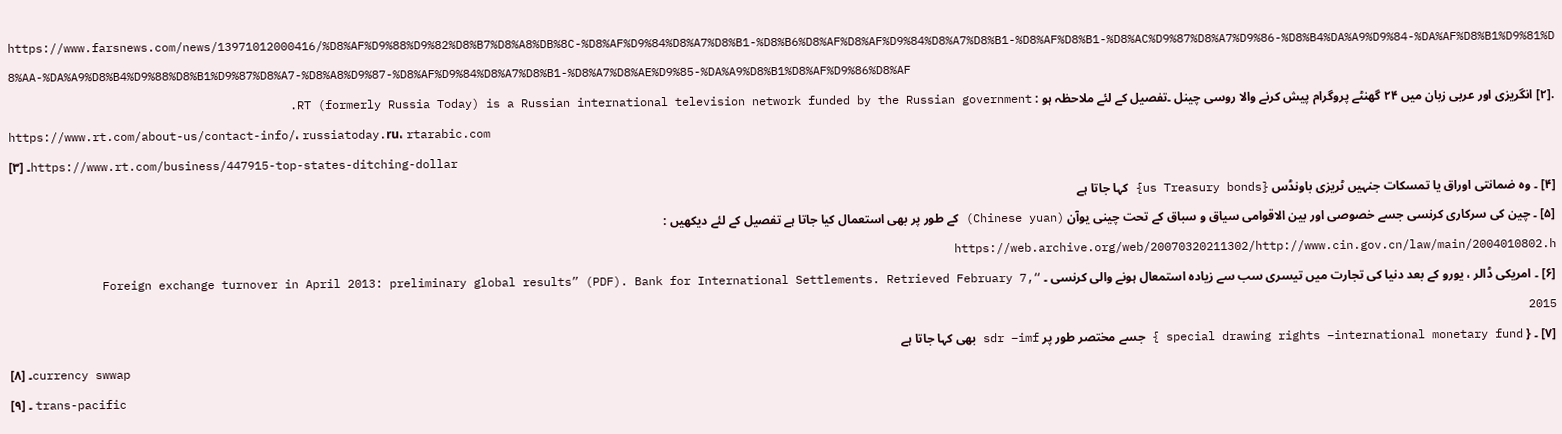https://www.farsnews.com/news/13971012000416/%D8%AF%D9%88%D9%82%D8%B7%D8%A8%DB%8C-%D8%AF%D9%84%D8%A7%D8%B1-%D8%B6%D8%AF%D8%AF%D9%84%D8%A7%D8%B1-%D8%AF%D8%B1-%D8%AC%D9%87%D8%A7%D9%86-%D8%B4%DA%A9%D9%84-%DA%AF%D8%B1%D9%81%D8%AA-%DA%A9%D8%B4%D9%88%D8%B1%D9%87%D8%A7-%D8%A8%D9%87-%D8%AF%D9%84%D8%A7%D8%B1-%D8%A7%D8%AE%D9%85-%DA%A9%D8%B1%D8%AF%D9%86%D8%AF
.[۲] انگریزی اور عربی زبان میں ۲۴ گھنٹے پروگرام پیش کرنے والا روسی چینل ۔تفصیل کے لئے ملاحظہ ہو : RT (formerly Russia Today) is a Russian international television network funded by the Russian government.
https://www.rt.com/about-us/contact-info/، russiatoday.ru، rtarabic.com
[۳] ۔https://www.rt.com/business/447915-top-states-ditching-dollar
[۴] ۔ وہ ضمانتی اوراق یا تمسکات جنہیں ٹریزی باونڈس {us Treasury bonds} کہا جاتا ہے
[۵] ۔ چین کی سرکاری کرنسی جسے خصوصی اور بین الاقوامی سیاق و سباق کے تحت چینی یوآن (Chinese yuan) کے طور پر بھی استعمال کیا جاتا ہے تفصیل کے لئے دیکھیں : https://web.archive.org/web/20070320211302/http://www.cin.gov.cn/law/main/2004010802.h
[۶] ۔ امریکی ڈالر ، یورو کے بعد دنیا کی تجارت میں تیسری سب سے زیادہ استمعال ہونے والی کرنسی ۔ “Foreign exchange turnover in April 2013: preliminary global results” (PDF). Bank for International Settlements. Retrieved February 7, 2015
[۷] ۔ { special drawing rights –international monetary fund } جسے مختصر طور پر sdr –imf بھی کہا جاتا ہے
[۸] ۔currency swwap
[۹] ۔ trans-pacific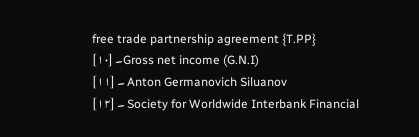free trade partnership agreement {T.PP}
[۱۰] ۔Gross net income (G.N.I)
[۱۱] ۔ Anton Germanovich Siluanov
[۱۲] ۔ Society for Worldwide Interbank Financial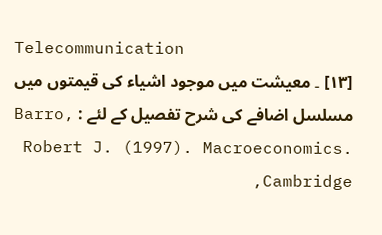Telecommunication
[۱۳] ۔ معیشت میں موجود اشیاء کی قیمتوں میں مسلسل اضافے کی شرح تفصیل کے لئے : Barro, Robert J. (1997). Macroeconomics. Cambridge,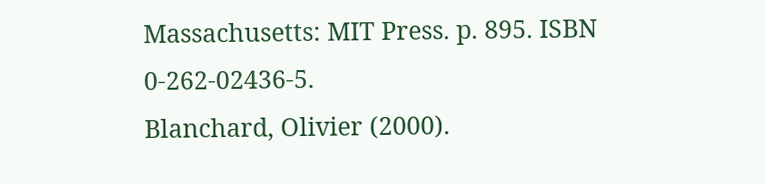Massachusetts: MIT Press. p. 895. ISBN 0-262-02436-5.
Blanchard, Olivier (2000).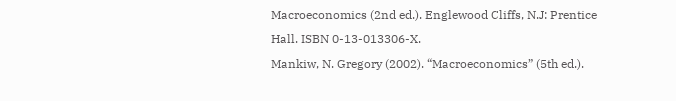Macroeconomics (2nd ed.). Englewood Cliffs, N.J: Prentice Hall. ISBN 0-13-013306-X.
Mankiw, N. Gregory (2002). “Macroeconomics” (5th ed.).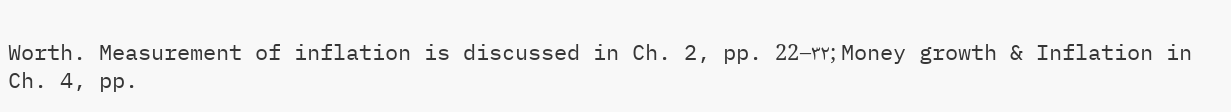Worth. Measurement of inflation is discussed in Ch. 2, pp. 22–۳۲; Money growth & Inflation in Ch. 4, pp.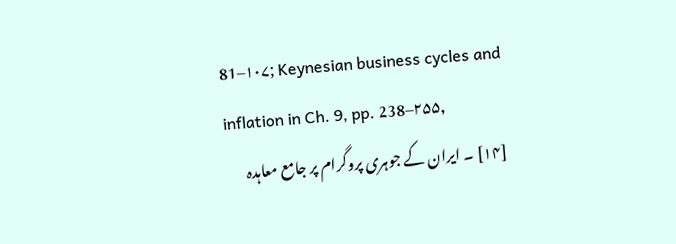81–۱۰۷; Keynesian business cycles and inflation in Ch. 9, pp. 238–۲۵۵٫
[۱۴] ۔ ایران کے جوہری پروگرام پر جامع معاہدہ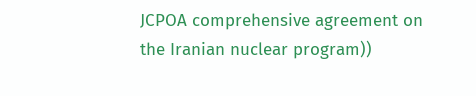JCPOA comprehensive agreement on the Iranian nuclear program))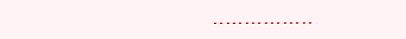۔۔۔۔۔۔۔۔۔۔۔۔۔۔۔۔